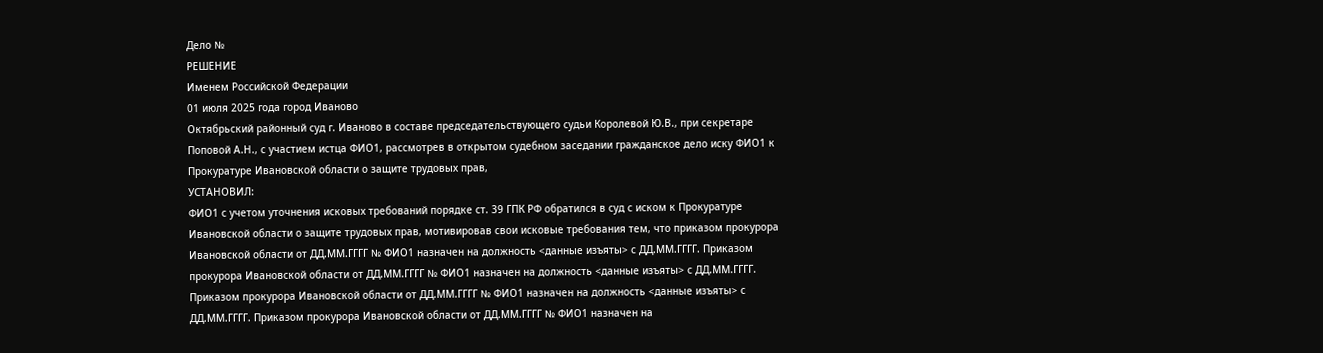Дело №
РЕШЕНИЕ
Именем Российской Федерации
01 июля 2025 года город Иваново
Октябрьский районный суд г. Иваново в составе председательствующего судьи Королевой Ю.В., при секретаре Поповой А.Н., с участием истца ФИО1, рассмотрев в открытом судебном заседании гражданское дело иску ФИО1 к Прокуратуре Ивановской области о защите трудовых прав,
УСТАНОВИЛ:
ФИО1 с учетом уточнения исковых требований порядке ст. 39 ГПК РФ обратился в суд с иском к Прокуратуре Ивановской области о защите трудовых прав, мотивировав свои исковые требования тем, что приказом прокурора Ивановской области от ДД.ММ.ГГГГ № ФИО1 назначен на должность <данные изъяты> с ДД.ММ.ГГГГ. Приказом прокурора Ивановской области от ДД.ММ.ГГГГ № ФИО1 назначен на должность <данные изъяты> с ДД.ММ.ГГГГ. Приказом прокурора Ивановской области от ДД.ММ.ГГГГ № ФИО1 назначен на должность <данные изъяты> с ДД.ММ.ГГГГ. Приказом прокурора Ивановской области от ДД.ММ.ГГГГ № ФИО1 назначен на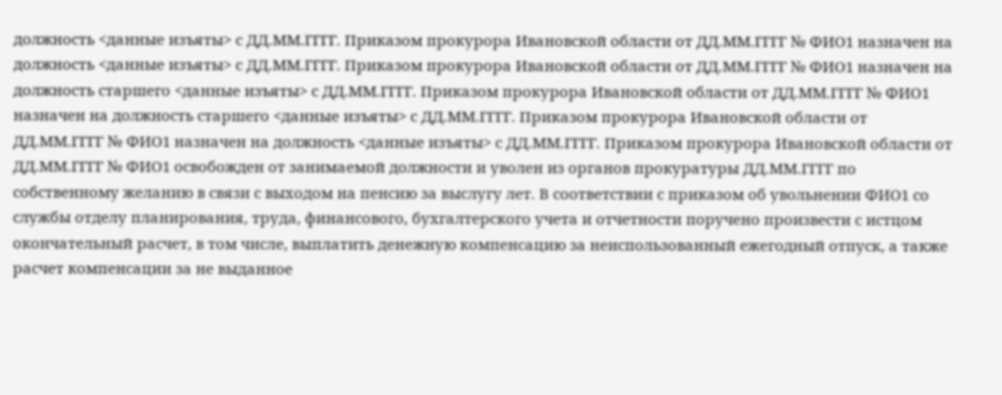должность <данные изъяты> с ДД.ММ.ГГГГ. Приказом прокурора Ивановской области от ДД.ММ.ГГГГ № ФИО1 назначен на должность <данные изъяты> с ДД.ММ.ГГГГ. Приказом прокурора Ивановской области от ДД.ММ.ГГГГ № ФИО1 назначен на должность старшего <данные изъяты> с ДД.ММ.ГГГГ. Приказом прокурора Ивановской области от ДД.ММ.ГГГГ № ФИО1 назначен на должность старшего <данные изъяты> с ДД.ММ.ГГГГ. Приказом прокурора Ивановской области от ДД.ММ.ГГГГ № ФИО1 назначен на должность <данные изъяты> с ДД.ММ.ГГГГ. Приказом прокурора Ивановской области от ДД.ММ.ГГГГ № ФИО1 освобожден от занимаемой должности и уволен из органов прокуратуры ДД.ММ.ГГГГ по собственному желанию в связи с выходом на пенсию за выслугу лет. В соответствии с приказом об увольнении ФИО1 со службы отделу планирования, труда, финансового, бухгалтерского учета и отчетности поручено произвести с истцом окончательный расчет, в том числе, выплатить денежную компенсацию за неиспользованный ежегодный отпуск, а также расчет компенсации за не выданное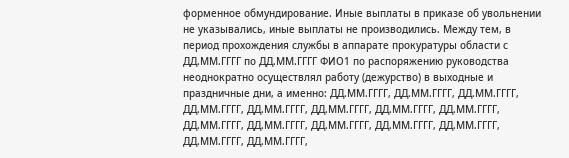форменное обмундирование. Иные выплаты в приказе об увольнении не указывались, иные выплаты не производились. Между тем, в период прохождения службы в аппарате прокуратуры области с ДД.ММ.ГГГГ по ДД.ММ.ГГГГ ФИО1 по распоряжению руководства неоднократно осуществлял работу (дежурство) в выходные и праздничные дни, а именно: ДД.ММ.ГГГГ, ДД.ММ.ГГГГ, ДД.ММ.ГГГГ, ДД.ММ.ГГГГ, ДД.ММ.ГГГГ, ДД.ММ.ГГГГ, ДД.ММ.ГГГГ, ДД.ММ.ГГГГ, ДД.ММ.ГГГГ, ДД.ММ.ГГГГ, ДД.ММ.ГГГГ, ДД.ММ.ГГГГ, ДД.ММ.ГГГГ, ДД.ММ.ГГГГ, ДД.ММ.ГГГГ,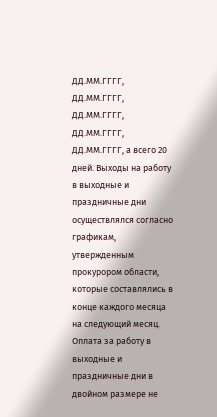ДД.ММ.ГГГГ, ДД.ММ.ГГГГ, ДД.ММ.ГГГГ, ДД.ММ.ГГГГ, ДД.ММ.ГГГГ, а всего 20 дней. Выходы на работу в выходные и праздничные дни осуществлялся согласно графикам, утвержденным прокурором области, которые составлялись в конце каждого месяца на следующий месяц. Оплата за работу в выходные и праздничные дни в двойном размере не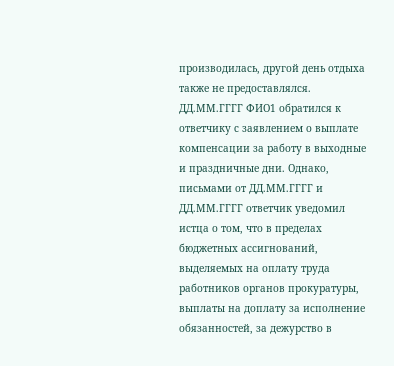производилась, другой день отдыха также не предоставлялся. ДД.ММ.ГГГГ ФИО1 обратился к ответчику с заявлением о выплате компенсации за работу в выходные и праздничные дни. Однако, письмами от ДД.ММ.ГГГГ и ДД.ММ.ГГГГ ответчик уведомил истца о том, что в пределах бюджетных ассигнований, выделяемых на оплату труда работников органов прокуратуры, выплаты на доплату за исполнение обязанностей, за дежурство в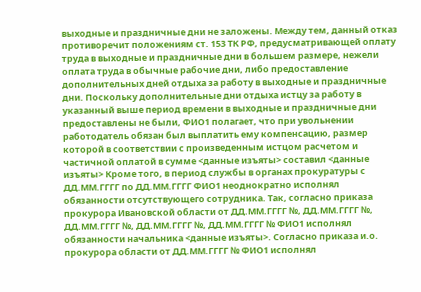выходные и праздничные дни не заложены. Между тем, данный отказ противоречит положениям ст. 153 ТК РФ, предусматривающей оплату труда в выходные и праздничные дни в большем размере, нежели оплата труда в обычные рабочие дни, либо предоставление дополнительных дней отдыха за работу в выходные и праздничные дни. Поскольку дополнительные дни отдыха истцу за работу в указанный выше период времени в выходные и праздничные дни предоставлены не были, ФИО1 полагает, что при увольнении работодатель обязан был выплатить ему компенсацию, размер которой в соответствии с произведенным истцом расчетом и частичной оплатой в сумме <данные изъяты> составил <данные изъяты> Кроме того, в период службы в органах прокуратуры с ДД.ММ.ГГГГ по ДД.ММ.ГГГГ ФИО1 неоднократно исполнял обязанности отсутствующего сотрудника. Так, согласно приказа прокурора Ивановской области от ДД.ММ.ГГГГ №, ДД.ММ.ГГГГ №, ДД.ММ.ГГГГ №, ДД.ММ.ГГГГ №, ДД.ММ.ГГГГ № ФИО1 исполнял обязанности начальника <данные изъяты>. Согласно приказа и.о. прокурора области от ДД.ММ.ГГГГ № ФИО1 исполнял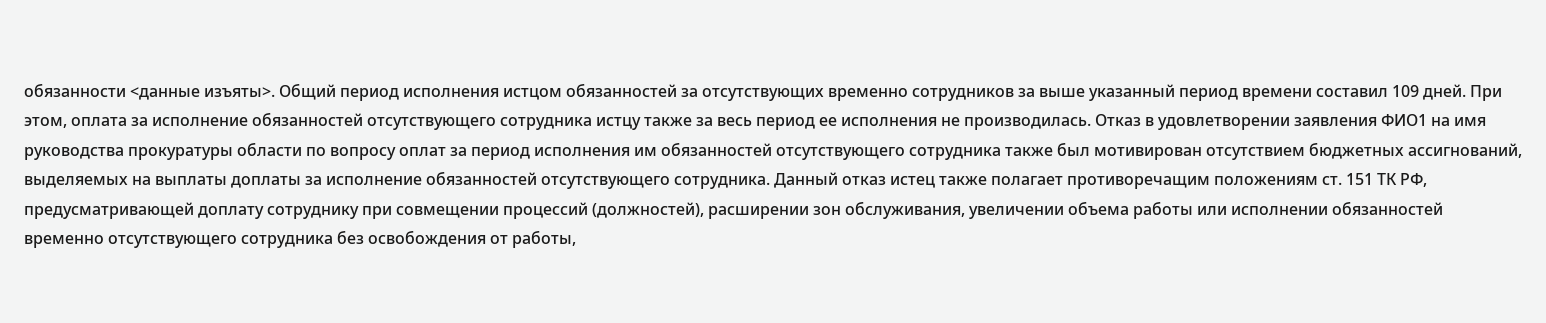обязанности <данные изъяты>. Общий период исполнения истцом обязанностей за отсутствующих временно сотрудников за выше указанный период времени составил 109 дней. При этом, оплата за исполнение обязанностей отсутствующего сотрудника истцу также за весь период ее исполнения не производилась. Отказ в удовлетворении заявления ФИО1 на имя руководства прокуратуры области по вопросу оплат за период исполнения им обязанностей отсутствующего сотрудника также был мотивирован отсутствием бюджетных ассигнований, выделяемых на выплаты доплаты за исполнение обязанностей отсутствующего сотрудника. Данный отказ истец также полагает противоречащим положениям ст. 151 ТК РФ, предусматривающей доплату сотруднику при совмещении процессий (должностей), расширении зон обслуживания, увеличении объема работы или исполнении обязанностей временно отсутствующего сотрудника без освобождения от работы,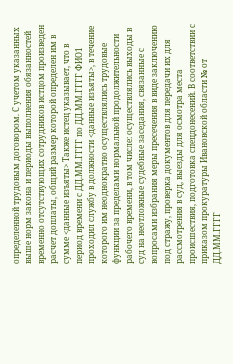определенной трудовым договором. С учетом указанных выше норм закона и периоды выполнения обязанностей временно отсутствующих сотрудников истцом произведен расчет доплаты, общий размер которой определен им в сумме <данные изъяты> Также истец указывает, что в период времени с ДД.ММ.ГГГГ по ДД.ММ.ГГГГ ФИО1 проходил службу в должности <данные изъяты>, в течение которого им неоднократно осуществлялись трудовые функции за пределами нормальной продолжительности рабочего времени, в том числе: осуществлялись выходы в суд на неотложные судебные заседания, связанные с вопросами избрания меры пресечения в виде заключению под стражу, проверка документов для передачи их для рассмотрения в суд, выезды для осмотра места происшествия, подготовка спецдонесений. В соответствии с приказом прокуратуры Ивановской области № от ДД.ММ.ГГГГ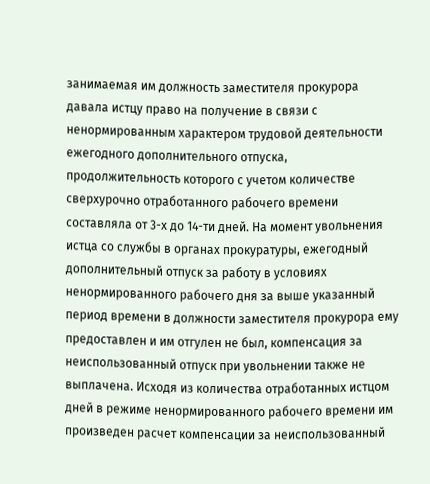занимаемая им должность заместителя прокурора давала истцу право на получение в связи с ненормированным характером трудовой деятельности ежегодного дополнительного отпуска, продолжительность которого с учетом количестве сверхурочно отработанного рабочего времени составляла от 3-х до 14-ти дней. На момент увольнения истца со службы в органах прокуратуры, ежегодный дополнительный отпуск за работу в условиях ненормированного рабочего дня за выше указанный период времени в должности заместителя прокурора ему предоставлен и им отгулен не был, компенсация за неиспользованный отпуск при увольнении также не выплачена. Исходя из количества отработанных истцом дней в режиме ненормированного рабочего времени им произведен расчет компенсации за неиспользованный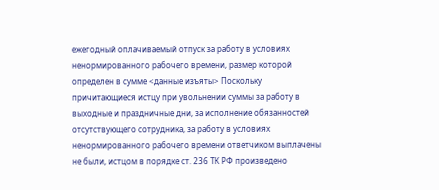ежегодный оплачиваемый отпуск за работу в условиях ненормированного рабочего времени, размер которой определен в сумме <данные изъяты> Поскольку причитающиеся истцу при увольнении суммы за работу в выходные и праздничные дни, за исполнение обязанностей отсутствующего сотрудника, за работу в условиях ненормированного рабочего времени ответчиком выплачены не были, истцом в порядке ст. 236 ТК РФ произведено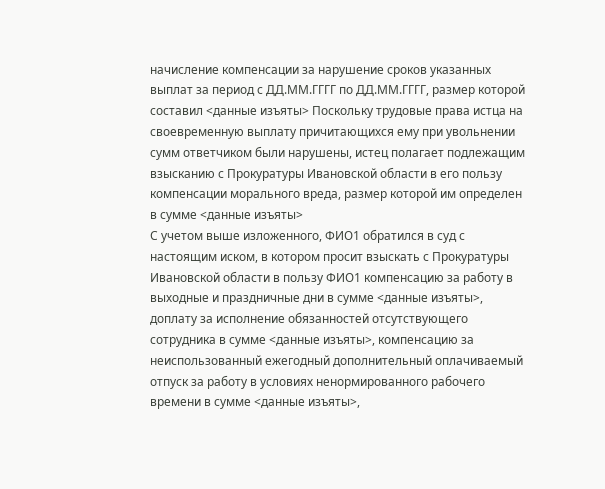начисление компенсации за нарушение сроков указанных выплат за период с ДД.ММ.ГГГГ по ДД.ММ.ГГГГ, размер которой составил <данные изъяты> Поскольку трудовые права истца на своевременную выплату причитающихся ему при увольнении сумм ответчиком были нарушены, истец полагает подлежащим взысканию с Прокуратуры Ивановской области в его пользу компенсации морального вреда, размер которой им определен в сумме <данные изъяты>
С учетом выше изложенного, ФИО1 обратился в суд с настоящим иском, в котором просит взыскать с Прокуратуры Ивановской области в пользу ФИО1 компенсацию за работу в выходные и праздничные дни в сумме <данные изъяты>, доплату за исполнение обязанностей отсутствующего сотрудника в сумме <данные изъяты>, компенсацию за неиспользованный ежегодный дополнительный оплачиваемый отпуск за работу в условиях ненормированного рабочего времени в сумме <данные изъяты>,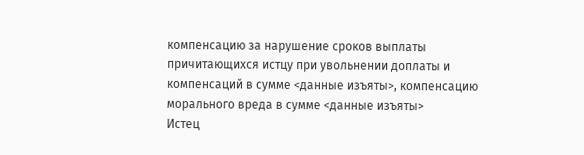компенсацию за нарушение сроков выплаты причитающихся истцу при увольнении доплаты и компенсаций в сумме <данные изъяты>, компенсацию морального вреда в сумме <данные изъяты>
Истец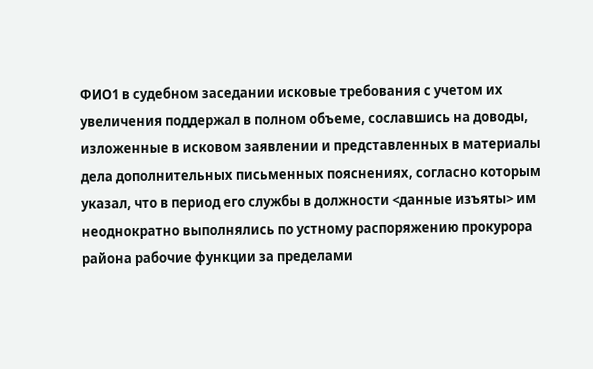ФИО1 в судебном заседании исковые требования с учетом их увеличения поддержал в полном объеме, сославшись на доводы, изложенные в исковом заявлении и представленных в материалы дела дополнительных письменных пояснениях, согласно которым указал, что в период его службы в должности <данные изъяты> им неоднократно выполнялись по устному распоряжению прокурора района рабочие функции за пределами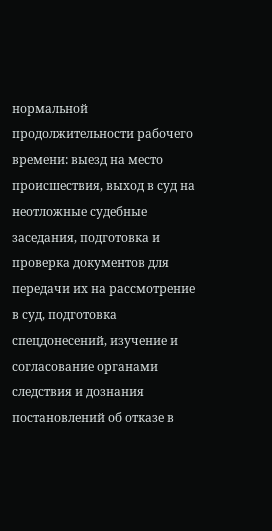нормальной продолжительности рабочего времени: выезд на место происшествия, выход в суд на неотложные судебные заседания, подготовка и проверка документов для передачи их на рассмотрение в суд, подготовка спецдонесений, изучение и согласование органами следствия и дознания постановлений об отказе в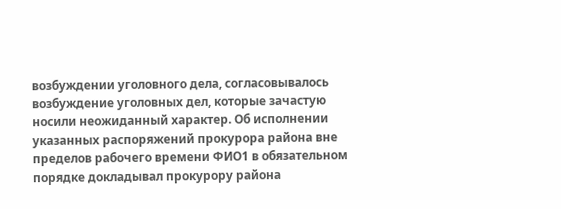возбуждении уголовного дела, согласовывалось возбуждение уголовных дел, которые зачастую носили неожиданный характер. Об исполнении указанных распоряжений прокурора района вне пределов рабочего времени ФИО1 в обязательном порядке докладывал прокурору района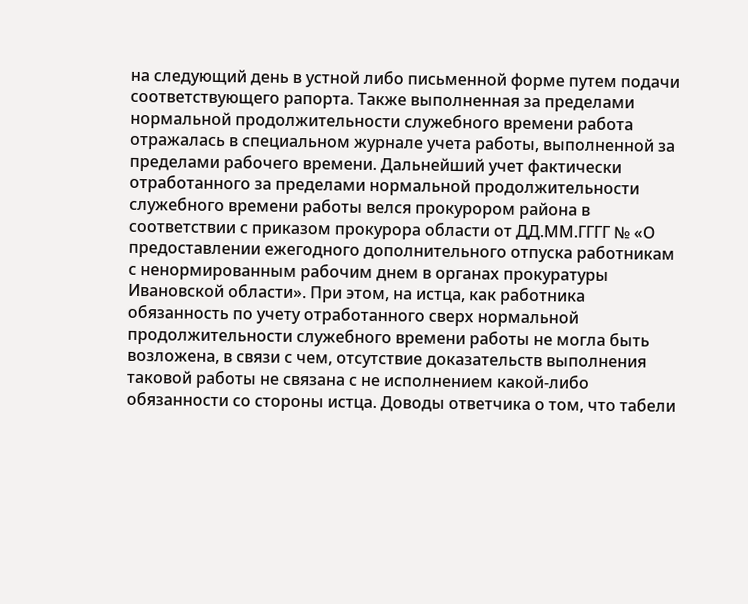на следующий день в устной либо письменной форме путем подачи соответствующего рапорта. Также выполненная за пределами нормальной продолжительности служебного времени работа отражалась в специальном журнале учета работы, выполненной за пределами рабочего времени. Дальнейший учет фактически отработанного за пределами нормальной продолжительности служебного времени работы велся прокурором района в соответствии с приказом прокурора области от ДД.ММ.ГГГГ № «О предоставлении ежегодного дополнительного отпуска работникам с ненормированным рабочим днем в органах прокуратуры Ивановской области». При этом, на истца, как работника обязанность по учету отработанного сверх нормальной продолжительности служебного времени работы не могла быть возложена, в связи с чем, отсутствие доказательств выполнения таковой работы не связана с не исполнением какой-либо обязанности со стороны истца. Доводы ответчика о том, что табели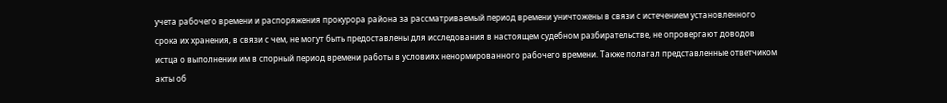учета рабочего времени и распоряжения прокурора района за рассматриваемый период времени уничтожены в связи с истечением установленного срока их хранения, в связи с чем, не могут быть предоставлены для исследования в настоящем судебном разбирательстве, не опровергают доводов истца о выполнении им в спорный период времени работы в условиях ненормированного рабочего времени. Также полагал представленные ответчиком акты об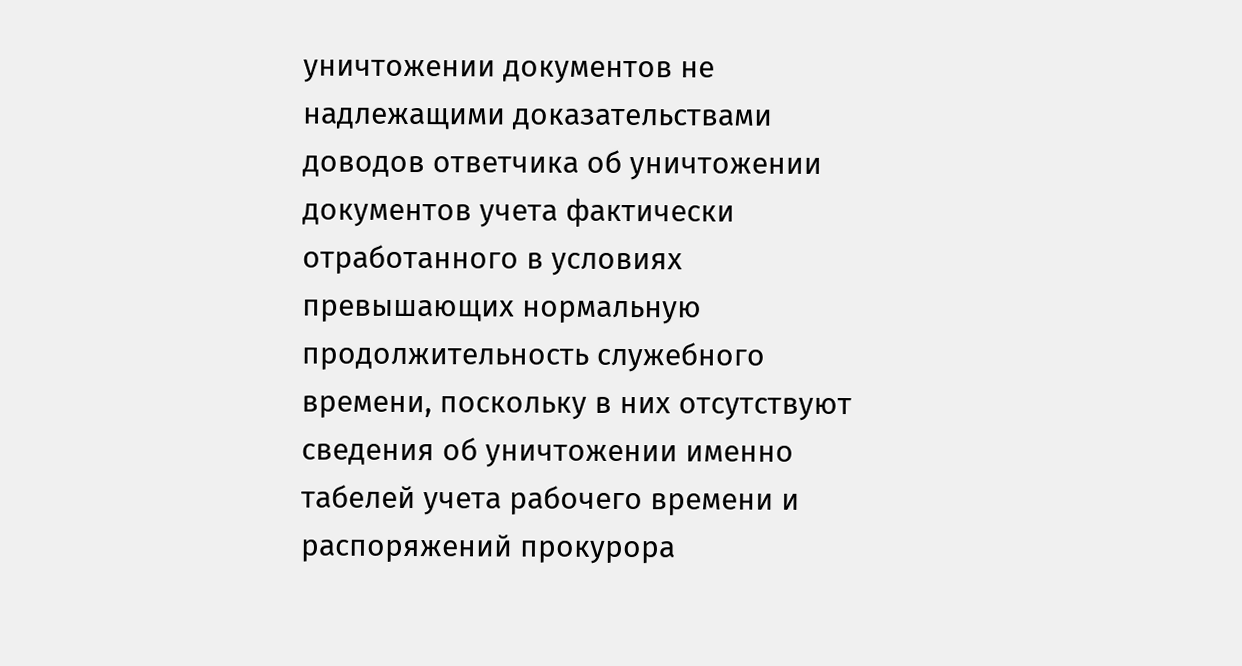уничтожении документов не надлежащими доказательствами доводов ответчика об уничтожении документов учета фактически отработанного в условиях превышающих нормальную продолжительность служебного времени, поскольку в них отсутствуют сведения об уничтожении именно табелей учета рабочего времени и распоряжений прокурора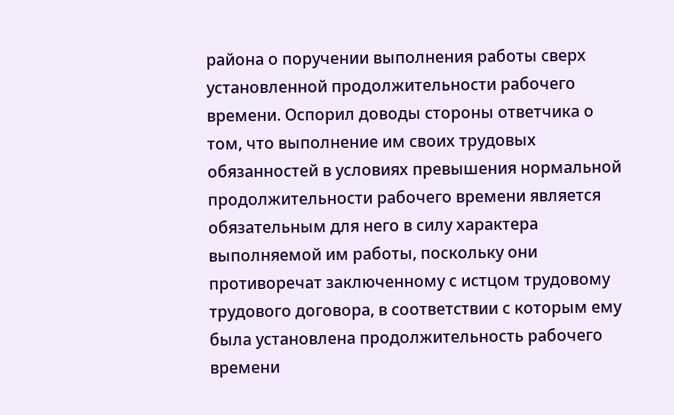района о поручении выполнения работы сверх установленной продолжительности рабочего времени. Оспорил доводы стороны ответчика о том, что выполнение им своих трудовых обязанностей в условиях превышения нормальной продолжительности рабочего времени является обязательным для него в силу характера выполняемой им работы, поскольку они противоречат заключенному с истцом трудовому трудового договора, в соответствии с которым ему была установлена продолжительность рабочего времени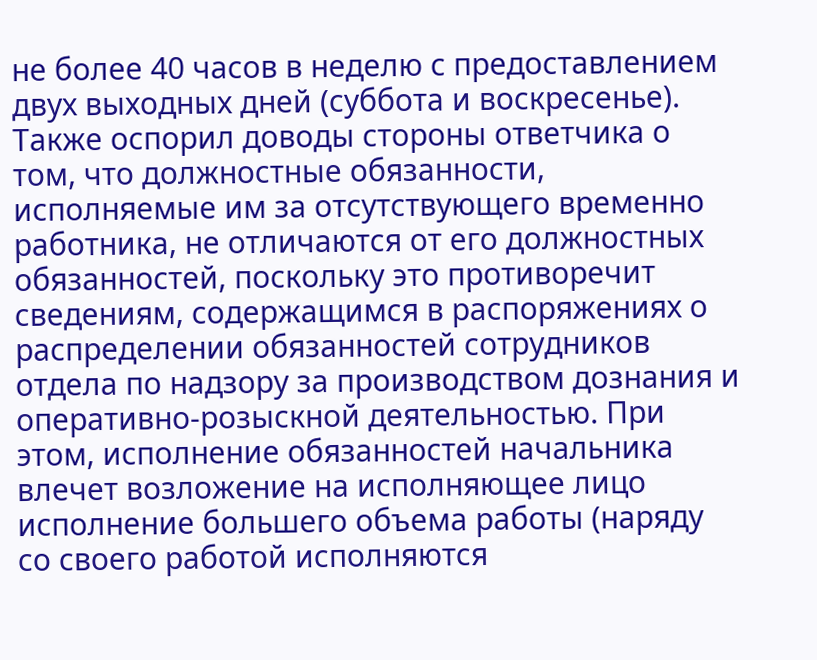не более 40 часов в неделю с предоставлением двух выходных дней (суббота и воскресенье). Также оспорил доводы стороны ответчика о том, что должностные обязанности, исполняемые им за отсутствующего временно работника, не отличаются от его должностных обязанностей, поскольку это противоречит сведениям, содержащимся в распоряжениях о распределении обязанностей сотрудников отдела по надзору за производством дознания и оперативно-розыскной деятельностью. При этом, исполнение обязанностей начальника влечет возложение на исполняющее лицо исполнение большего объема работы (наряду со своего работой исполняются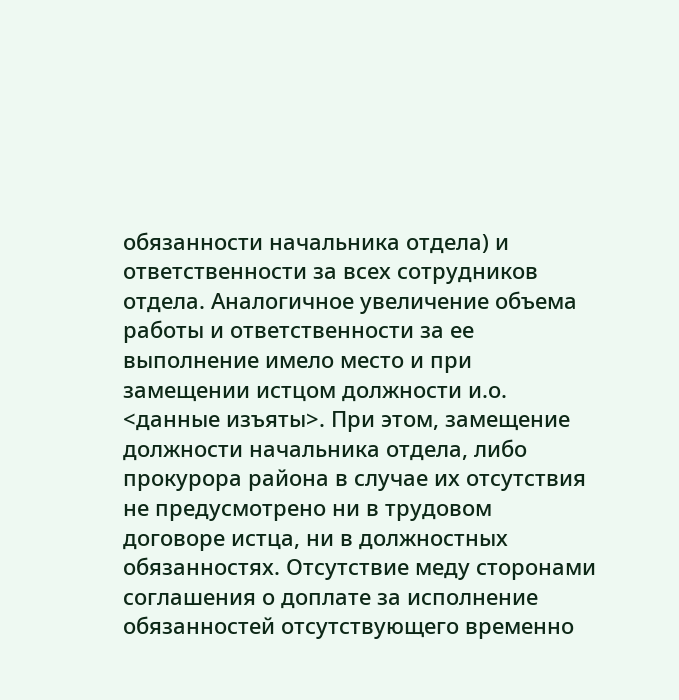обязанности начальника отдела) и ответственности за всех сотрудников отдела. Аналогичное увеличение объема работы и ответственности за ее выполнение имело место и при замещении истцом должности и.о. <данные изъяты>. При этом, замещение должности начальника отдела, либо прокурора района в случае их отсутствия не предусмотрено ни в трудовом договоре истца, ни в должностных обязанностях. Отсутствие меду сторонами соглашения о доплате за исполнение обязанностей отсутствующего временно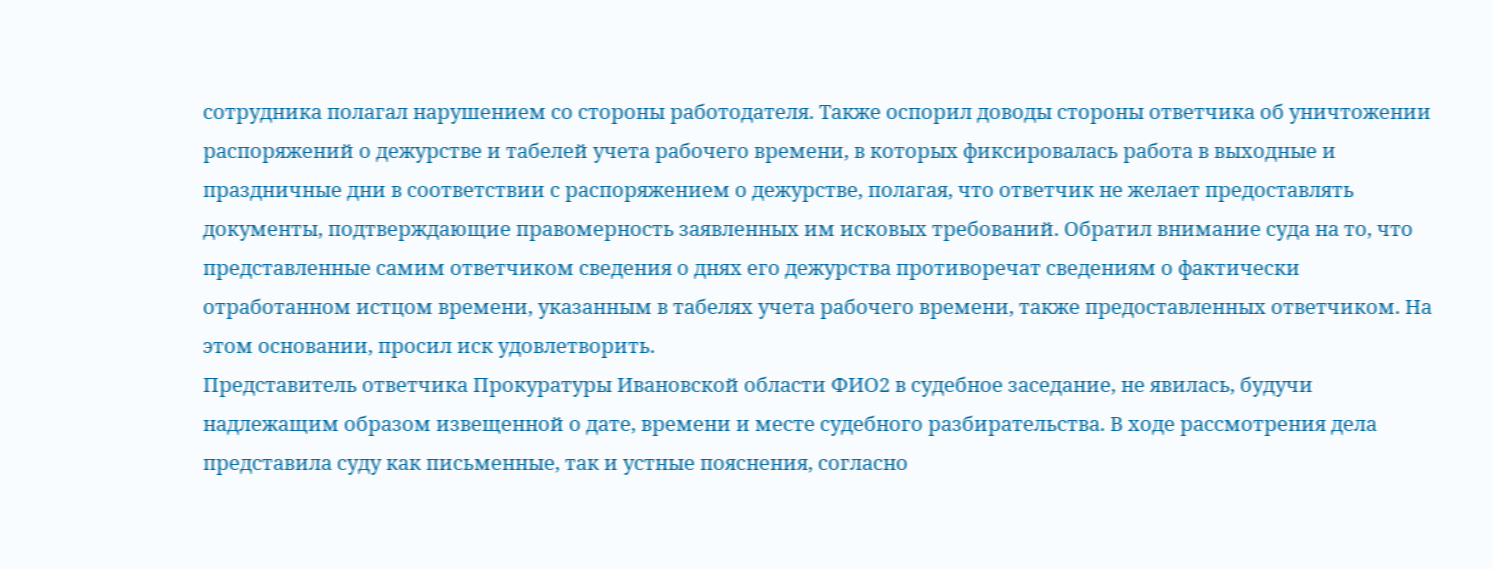сотрудника полагал нарушением со стороны работодателя. Также оспорил доводы стороны ответчика об уничтожении распоряжений о дежурстве и табелей учета рабочего времени, в которых фиксировалась работа в выходные и праздничные дни в соответствии с распоряжением о дежурстве, полагая, что ответчик не желает предоставлять документы, подтверждающие правомерность заявленных им исковых требований. Обратил внимание суда на то, что представленные самим ответчиком сведения о днях его дежурства противоречат сведениям о фактически отработанном истцом времени, указанным в табелях учета рабочего времени, также предоставленных ответчиком. На этом основании, просил иск удовлетворить.
Представитель ответчика Прокуратуры Ивановской области ФИО2 в судебное заседание, не явилась, будучи надлежащим образом извещенной о дате, времени и месте судебного разбирательства. В ходе рассмотрения дела представила суду как письменные, так и устные пояснения, согласно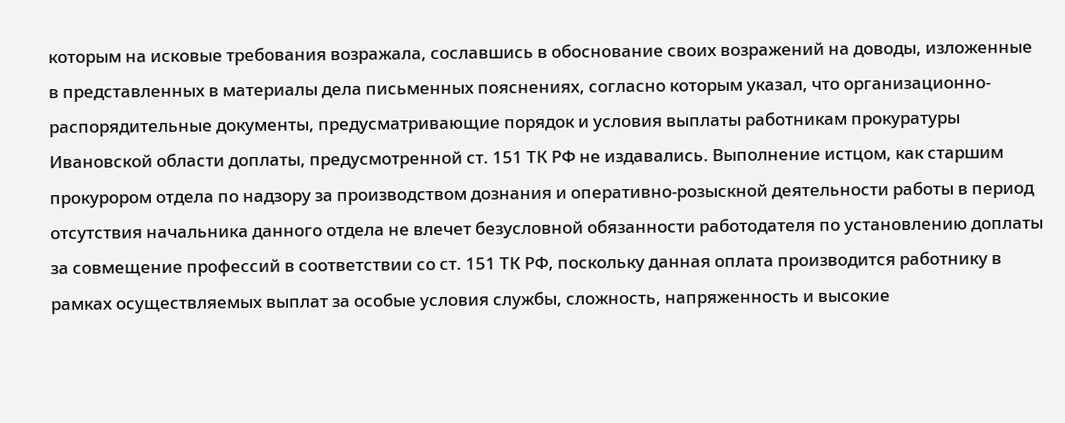которым на исковые требования возражала, сославшись в обоснование своих возражений на доводы, изложенные в представленных в материалы дела письменных пояснениях, согласно которым указал, что организационно-распорядительные документы, предусматривающие порядок и условия выплаты работникам прокуратуры Ивановской области доплаты, предусмотренной ст. 151 ТК РФ не издавались. Выполнение истцом, как старшим прокурором отдела по надзору за производством дознания и оперативно-розыскной деятельности работы в период отсутствия начальника данного отдела не влечет безусловной обязанности работодателя по установлению доплаты за совмещение профессий в соответствии со ст. 151 ТК РФ, поскольку данная оплата производится работнику в рамках осуществляемых выплат за особые условия службы, сложность, напряженность и высокие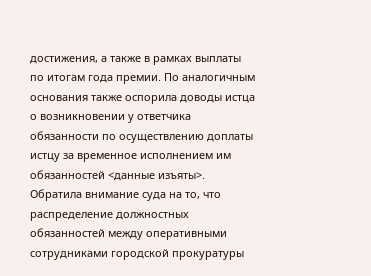достижения, а также в рамках выплаты по итогам года премии. По аналогичным основания также оспорила доводы истца о возникновении у ответчика обязанности по осуществлению доплаты истцу за временное исполнением им обязанностей <данные изъяты>. Обратила внимание суда на то, что распределение должностных обязанностей между оперативными сотрудниками городской прокуратуры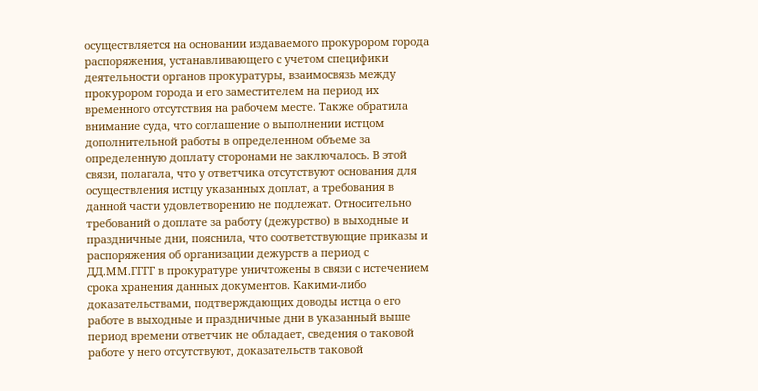осуществляется на основании издаваемого прокурором города распоряжения, устанавливающего с учетом специфики деятельности органов прокуратуры, взаимосвязь между прокурором города и его заместителем на период их временного отсутствия на рабочем месте. Также обратила внимание суда, что соглашение о выполнении истцом дополнительной работы в определенном объеме за определенную доплату сторонами не заключалось. В этой связи, полагала, что у ответчика отсутствуют основания для осуществления истцу указанных доплат, а требования в данной части удовлетворению не подлежат. Относительно требований о доплате за работу (дежурство) в выходные и праздничные дни, пояснила, что соответствующие приказы и распоряжения об организации дежурств а период с ДД.ММ.ГГГГ в прокуратуре уничтожены в связи с истечением срока хранения данных документов. Какими-либо доказательствами, подтверждающих доводы истца о его работе в выходные и праздничные дни в указанный выше период времени ответчик не обладает, сведения о таковой работе у него отсутствуют, доказательств таковой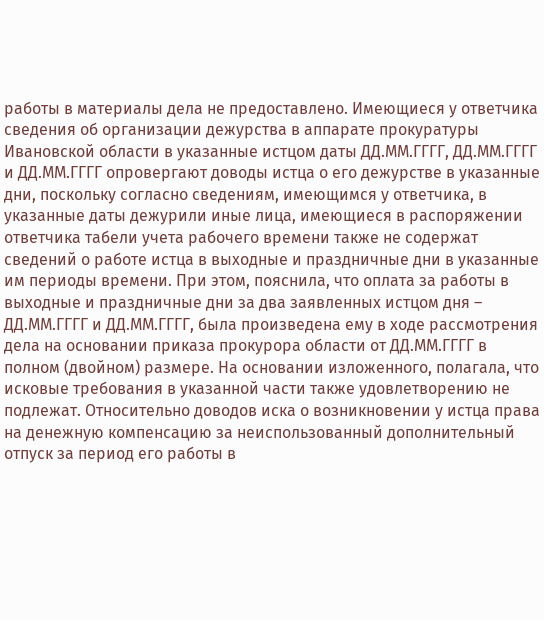работы в материалы дела не предоставлено. Имеющиеся у ответчика сведения об организации дежурства в аппарате прокуратуры Ивановской области в указанные истцом даты ДД.ММ.ГГГГ, ДД.ММ.ГГГГ и ДД.ММ.ГГГГ опровергают доводы истца о его дежурстве в указанные дни, поскольку согласно сведениям, имеющимся у ответчика, в указанные даты дежурили иные лица, имеющиеся в распоряжении ответчика табели учета рабочего времени также не содержат сведений о работе истца в выходные и праздничные дни в указанные им периоды времени. При этом, пояснила, что оплата за работы в выходные и праздничные дни за два заявленных истцом дня – ДД.ММ.ГГГГ и ДД.ММ.ГГГГ, была произведена ему в ходе рассмотрения дела на основании приказа прокурора области от ДД.ММ.ГГГГ в полном (двойном) размере. На основании изложенного, полагала, что исковые требования в указанной части также удовлетворению не подлежат. Относительно доводов иска о возникновении у истца права на денежную компенсацию за неиспользованный дополнительный отпуск за период его работы в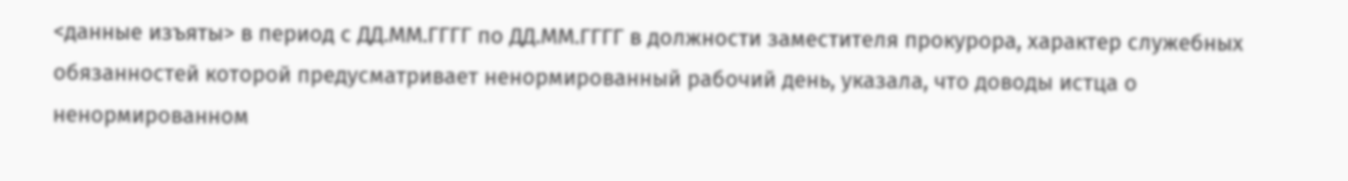<данные изъяты> в период с ДД.ММ.ГГГГ по ДД.ММ.ГГГГ в должности заместителя прокурора, характер служебных обязанностей которой предусматривает ненормированный рабочий день, указала, что доводы истца о ненормированном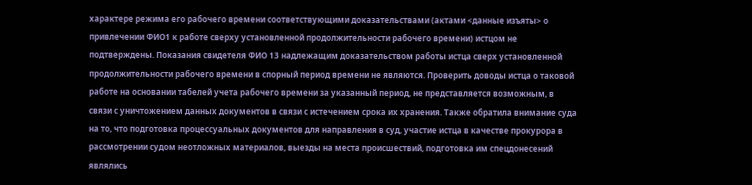характере режима его рабочего времени соответствующими доказательствами (актами <данные изъяты> о привлечении ФИО1 к работе сверху установленной продолжительности рабочего времени) истцом не подтверждены. Показания свидетеля ФИО 13 надлежащим доказательством работы истца сверх установленной продолжительности рабочего времени в спорный период времени не являются. Проверить доводы истца о таковой работе на основании табелей учета рабочего времени за указанный период, не представляется возможным, в связи с уничтожением данных документов в связи с истечением срока их хранения. Также обратила внимание суда на то, что подготовка процессуальных документов для направления в суд, участие истца в качестве прокурора в рассмотрении судом неотложных материалов, выезды на места происшествий, подготовка им спецдонесений являлись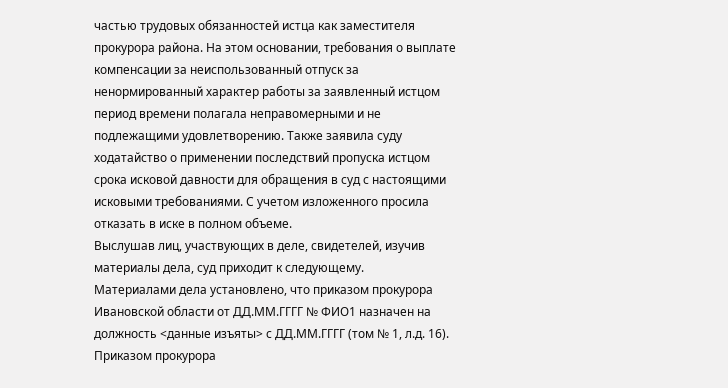частью трудовых обязанностей истца как заместителя прокурора района. На этом основании, требования о выплате компенсации за неиспользованный отпуск за ненормированный характер работы за заявленный истцом период времени полагала неправомерными и не подлежащими удовлетворению. Также заявила суду ходатайство о применении последствий пропуска истцом срока исковой давности для обращения в суд с настоящими исковыми требованиями. С учетом изложенного просила отказать в иске в полном объеме.
Выслушав лиц, участвующих в деле, свидетелей, изучив материалы дела, суд приходит к следующему.
Материалами дела установлено, что приказом прокурора Ивановской области от ДД.ММ.ГГГГ № ФИО1 назначен на должность <данные изъяты> с ДД.ММ.ГГГГ (том № 1, л.д. 16).
Приказом прокурора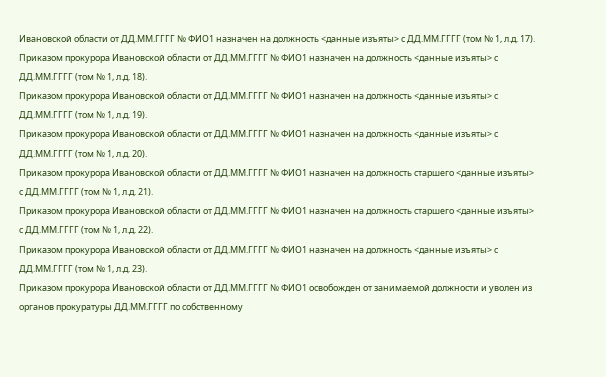Ивановской области от ДД.ММ.ГГГГ № ФИО1 назначен на должность <данные изъяты> с ДД.ММ.ГГГГ (том № 1, л.д. 17).
Приказом прокурора Ивановской области от ДД.ММ.ГГГГ № ФИО1 назначен на должность <данные изъяты> с ДД.ММ.ГГГГ (том № 1, л.д. 18).
Приказом прокурора Ивановской области от ДД.ММ.ГГГГ № ФИО1 назначен на должность <данные изъяты> с ДД.ММ.ГГГГ (том № 1, л.д. 19).
Приказом прокурора Ивановской области от ДД.ММ.ГГГГ № ФИО1 назначен на должность <данные изъяты> с ДД.ММ.ГГГГ (том № 1, л.д. 20).
Приказом прокурора Ивановской области от ДД.ММ.ГГГГ № ФИО1 назначен на должность старшего <данные изъяты> с ДД.ММ.ГГГГ (том № 1, л.д. 21).
Приказом прокурора Ивановской области от ДД.ММ.ГГГГ № ФИО1 назначен на должность старшего <данные изъяты> с ДД.ММ.ГГГГ (том № 1, л.д. 22).
Приказом прокурора Ивановской области от ДД.ММ.ГГГГ № ФИО1 назначен на должность <данные изъяты> с ДД.ММ.ГГГГ (том № 1, л.д. 23).
Приказом прокурора Ивановской области от ДД.ММ.ГГГГ № ФИО1 освобожден от занимаемой должности и уволен из органов прокуратуры ДД.ММ.ГГГГ по собственному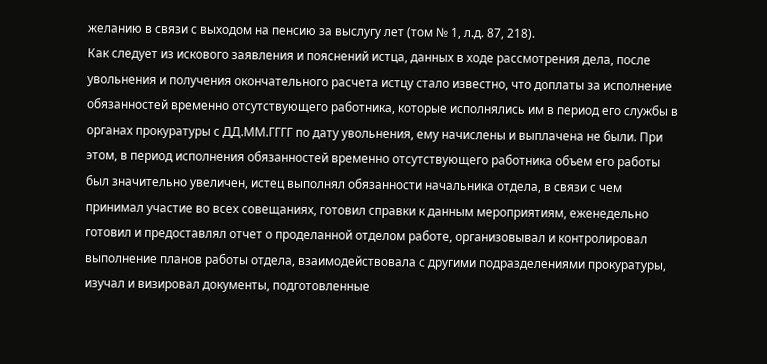желанию в связи с выходом на пенсию за выслугу лет (том № 1, л.д. 87, 218).
Как следует из искового заявления и пояснений истца, данных в ходе рассмотрения дела, после увольнения и получения окончательного расчета истцу стало известно, что доплаты за исполнение обязанностей временно отсутствующего работника, которые исполнялись им в период его службы в органах прокуратуры с ДД.ММ.ГГГГ по дату увольнения, ему начислены и выплачена не были. При этом, в период исполнения обязанностей временно отсутствующего работника объем его работы был значительно увеличен, истец выполнял обязанности начальника отдела, в связи с чем принимал участие во всех совещаниях, готовил справки к данным мероприятиям, еженедельно готовил и предоставлял отчет о проделанной отделом работе, организовывал и контролировал выполнение планов работы отдела, взаимодействовала с другими подразделениями прокуратуры, изучал и визировал документы, подготовленные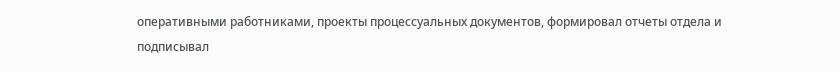оперативными работниками, проекты процессуальных документов, формировал отчеты отдела и подписывал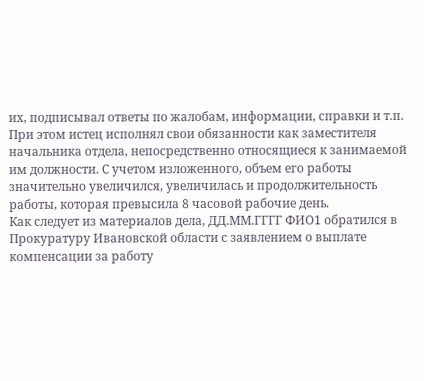их, подписывал ответы по жалобам, информации, справки и т.п. При этом истец исполнял свои обязанности как заместителя начальника отдела, непосредственно относящиеся к занимаемой им должности. С учетом изложенного, объем его работы значительно увеличился, увеличилась и продолжительность работы, которая превысила 8 часовой рабочие день.
Как следует из материалов дела, ДД.ММ.ГГГГ ФИО1 обратился в Прокуратуру Ивановской области с заявлением о выплате компенсации за работу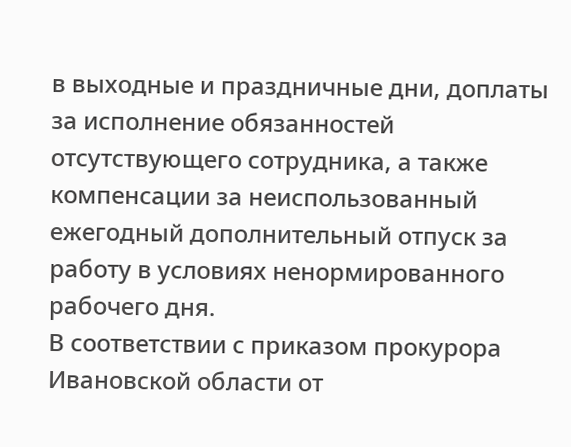в выходные и праздничные дни, доплаты за исполнение обязанностей отсутствующего сотрудника, а также компенсации за неиспользованный ежегодный дополнительный отпуск за работу в условиях ненормированного рабочего дня.
В соответствии с приказом прокурора Ивановской области от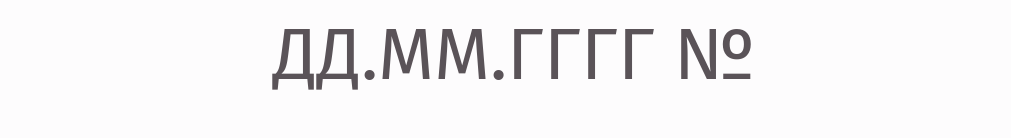ДД.ММ.ГГГГ №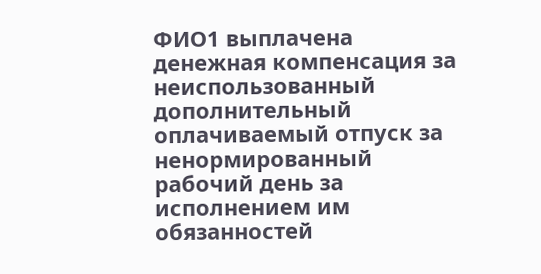ФИО1 выплачена денежная компенсация за неиспользованный дополнительный оплачиваемый отпуск за ненормированный рабочий день за исполнением им обязанностей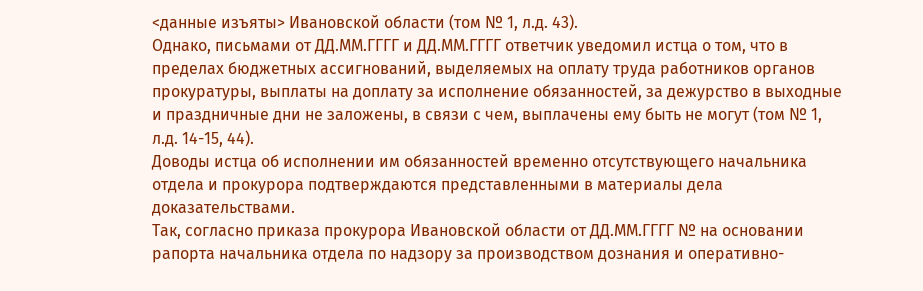<данные изъяты> Ивановской области (том № 1, л.д. 43).
Однако, письмами от ДД.ММ.ГГГГ и ДД.ММ.ГГГГ ответчик уведомил истца о том, что в пределах бюджетных ассигнований, выделяемых на оплату труда работников органов прокуратуры, выплаты на доплату за исполнение обязанностей, за дежурство в выходные и праздничные дни не заложены, в связи с чем, выплачены ему быть не могут (том № 1, л.д. 14-15, 44).
Доводы истца об исполнении им обязанностей временно отсутствующего начальника отдела и прокурора подтверждаются представленными в материалы дела доказательствами.
Так, согласно приказа прокурора Ивановской области от ДД.ММ.ГГГГ № на основании рапорта начальника отдела по надзору за производством дознания и оперативно-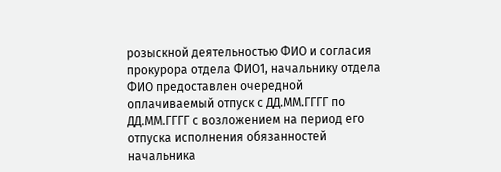розыскной деятельностью ФИО и согласия прокурора отдела ФИО1, начальнику отдела ФИО предоставлен очередной оплачиваемый отпуск с ДД.ММ.ГГГГ по ДД.ММ.ГГГГ с возложением на период его отпуска исполнения обязанностей начальника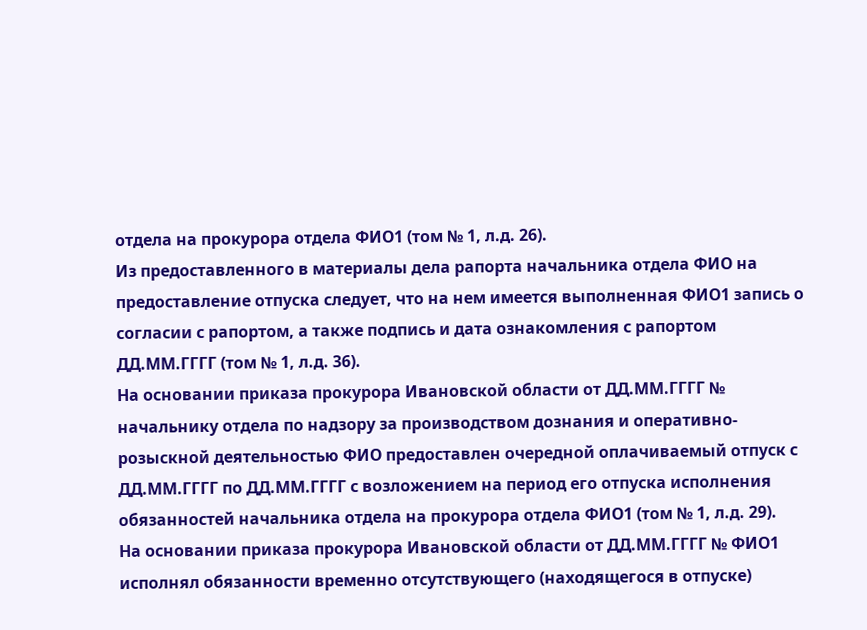отдела на прокурора отдела ФИО1 (том № 1, л.д. 26).
Из предоставленного в материалы дела рапорта начальника отдела ФИО на предоставление отпуска следует, что на нем имеется выполненная ФИО1 запись о согласии с рапортом, а также подпись и дата ознакомления с рапортом ДД.ММ.ГГГГ (том № 1, л.д. 36).
На основании приказа прокурора Ивановской области от ДД.ММ.ГГГГ № начальнику отдела по надзору за производством дознания и оперативно-розыскной деятельностью ФИО предоставлен очередной оплачиваемый отпуск с ДД.ММ.ГГГГ по ДД.ММ.ГГГГ с возложением на период его отпуска исполнения обязанностей начальника отдела на прокурора отдела ФИО1 (том № 1, л.д. 29).
На основании приказа прокурора Ивановской области от ДД.ММ.ГГГГ № ФИО1 исполнял обязанности временно отсутствующего (находящегося в отпуске)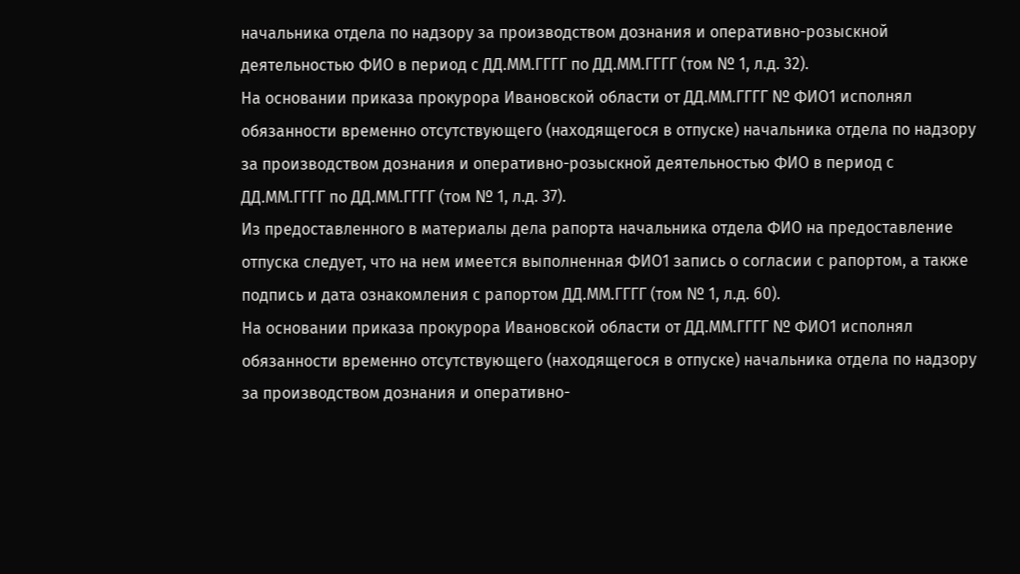начальника отдела по надзору за производством дознания и оперативно-розыскной деятельностью ФИО в период с ДД.ММ.ГГГГ по ДД.ММ.ГГГГ (том № 1, л.д. 32).
На основании приказа прокурора Ивановской области от ДД.ММ.ГГГГ № ФИО1 исполнял обязанности временно отсутствующего (находящегося в отпуске) начальника отдела по надзору за производством дознания и оперативно-розыскной деятельностью ФИО в период с ДД.ММ.ГГГГ по ДД.ММ.ГГГГ (том № 1, л.д. 37).
Из предоставленного в материалы дела рапорта начальника отдела ФИО на предоставление отпуска следует, что на нем имеется выполненная ФИО1 запись о согласии с рапортом, а также подпись и дата ознакомления с рапортом ДД.ММ.ГГГГ (том № 1, л.д. 60).
На основании приказа прокурора Ивановской области от ДД.ММ.ГГГГ № ФИО1 исполнял обязанности временно отсутствующего (находящегося в отпуске) начальника отдела по надзору за производством дознания и оперативно-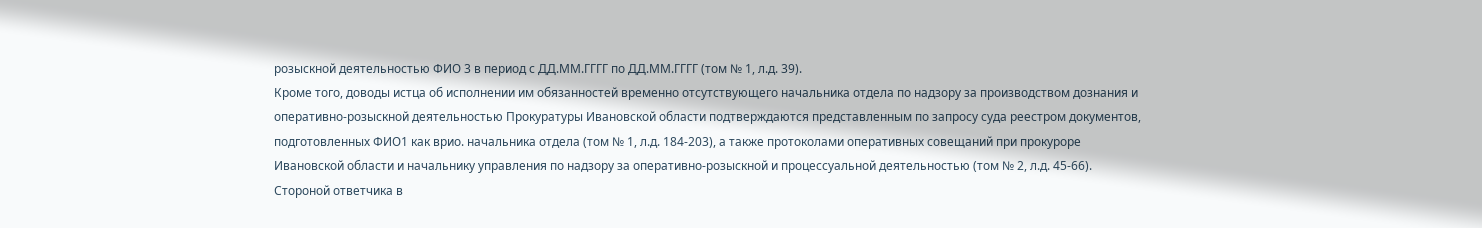розыскной деятельностью ФИО 3 в период с ДД.ММ.ГГГГ по ДД.ММ.ГГГГ (том № 1, л.д. 39).
Кроме того, доводы истца об исполнении им обязанностей временно отсутствующего начальника отдела по надзору за производством дознания и оперативно-розыскной деятельностью Прокуратуры Ивановской области подтверждаются представленным по запросу суда реестром документов, подготовленных ФИО1 как врио. начальника отдела (том № 1, л.д. 184-203), а также протоколами оперативных совещаний при прокуроре Ивановской области и начальнику управления по надзору за оперативно-розыскной и процессуальной деятельностью (том № 2, л.д. 45-66).
Стороной ответчика в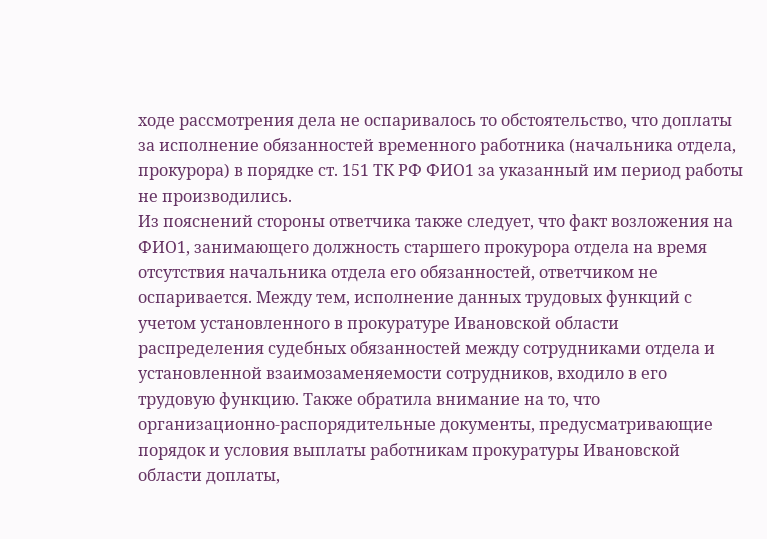ходе рассмотрения дела не оспаривалось то обстоятельство, что доплаты за исполнение обязанностей временного работника (начальника отдела, прокурора) в порядке ст. 151 ТК РФ ФИО1 за указанный им период работы не производились.
Из пояснений стороны ответчика также следует, что факт возложения на ФИО1, занимающего должность старшего прокурора отдела на время отсутствия начальника отдела его обязанностей, ответчиком не оспаривается. Между тем, исполнение данных трудовых функций с учетом установленного в прокуратуре Ивановской области распределения судебных обязанностей между сотрудниками отдела и установленной взаимозаменяемости сотрудников, входило в его трудовую функцию. Также обратила внимание на то, что организационно-распорядительные документы, предусматривающие порядок и условия выплаты работникам прокуратуры Ивановской области доплаты,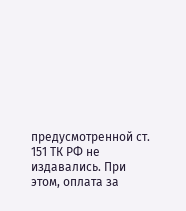предусмотренной ст. 151 ТК РФ не издавались. При этом, оплата за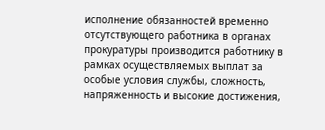исполнение обязанностей временно отсутствующего работника в органах прокуратуры производится работнику в рамках осуществляемых выплат за особые условия службы, сложность, напряженность и высокие достижения,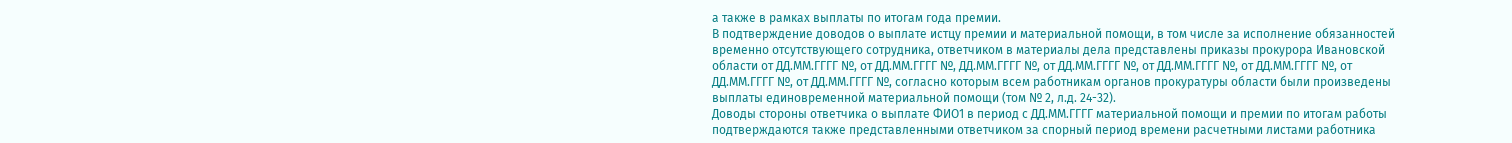а также в рамках выплаты по итогам года премии.
В подтверждение доводов о выплате истцу премии и материальной помощи, в том числе за исполнение обязанностей временно отсутствующего сотрудника, ответчиком в материалы дела представлены приказы прокурора Ивановской области от ДД.ММ.ГГГГ №, от ДД.ММ.ГГГГ №, ДД.ММ.ГГГГ №, от ДД.ММ.ГГГГ №, от ДД.ММ.ГГГГ №, от ДД.ММ.ГГГГ №, от ДД.ММ.ГГГГ №, от ДД.ММ.ГГГГ №, согласно которым всем работникам органов прокуратуры области были произведены выплаты единовременной материальной помощи (том № 2, л.д. 24-32).
Доводы стороны ответчика о выплате ФИО1 в период с ДД.ММ.ГГГГ материальной помощи и премии по итогам работы подтверждаются также представленными ответчиком за спорный период времени расчетными листами работника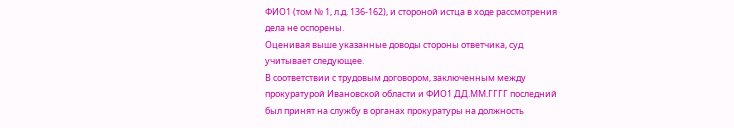ФИО1 (том № 1, л.д. 136-162), и стороной истца в ходе рассмотрения дела не оспорены.
Оценивая выше указанные доводы стороны ответчика, суд учитывает следующее.
В соответствии с трудовым договором, заключенным между прокуратурой Ивановской области и ФИО1 ДД.ММ.ГГГГ последний был принят на службу в органах прокуратуры на должность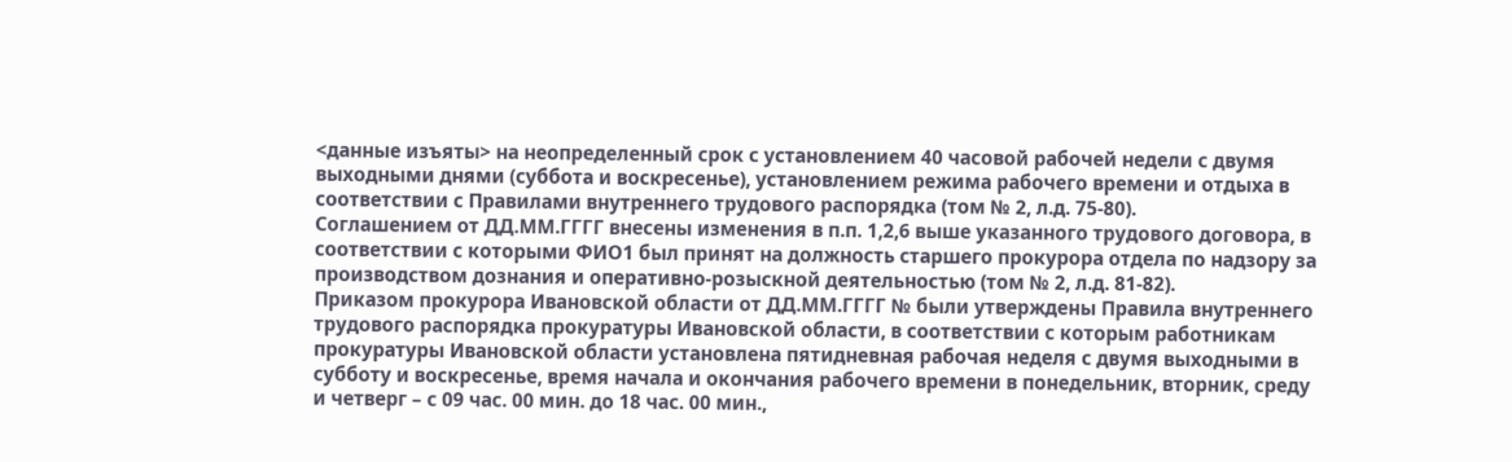<данные изъяты> на неопределенный срок с установлением 40 часовой рабочей недели с двумя выходными днями (суббота и воскресенье), установлением режима рабочего времени и отдыха в соответствии с Правилами внутреннего трудового распорядка (том № 2, л.д. 75-80).
Соглашением от ДД.ММ.ГГГГ внесены изменения в п.п. 1,2,6 выше указанного трудового договора, в соответствии с которыми ФИО1 был принят на должность старшего прокурора отдела по надзору за производством дознания и оперативно-розыскной деятельностью (том № 2, л.д. 81-82).
Приказом прокурора Ивановской области от ДД.ММ.ГГГГ № были утверждены Правила внутреннего трудового распорядка прокуратуры Ивановской области, в соответствии с которым работникам прокуратуры Ивановской области установлена пятидневная рабочая неделя с двумя выходными в субботу и воскресенье, время начала и окончания рабочего времени в понедельник, вторник, среду и четверг – с 09 час. 00 мин. до 18 час. 00 мин.,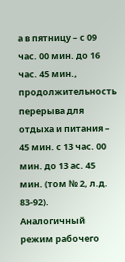а в пятницу – с 09 час. 00 мин. до 16 час. 45 мин., продолжительность перерыва для отдыха и питания – 45 мин. с 13 час. 00 мин. до 13 ас. 45 мин. (том № 2, л.д. 83-92).
Аналогичный режим рабочего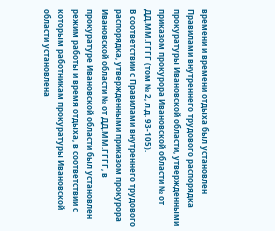времени и времени отдыха был установлен Правилами внутреннего трудового распорядка прокуратуры Ивановской области, утвержденными приказом прокурора Ивановской области № от ДД.ММ.ГГГГ (том № 2, л.д. 93-105).
В соответствии с Правилами внутреннего трудового распорядка, утвержденными приказом прокурора Ивановской области № от ДД.ММ.ГГГГ, в прокуратуре Ивановской области был установлен режим работы и время отдыха, в соответствии с которым работникам прокуратуры Ивановской области установлена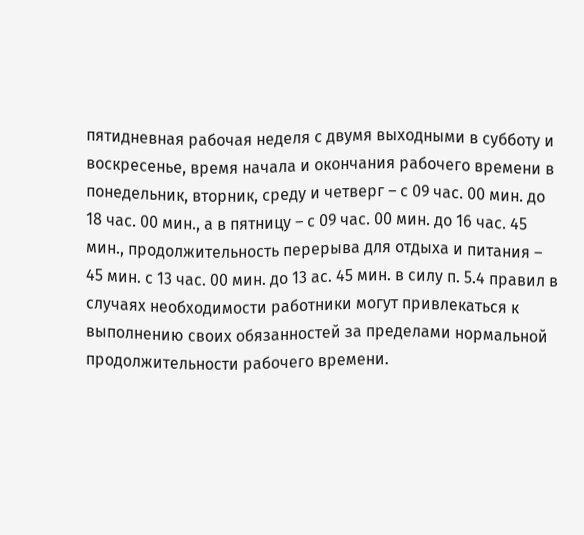пятидневная рабочая неделя с двумя выходными в субботу и воскресенье, время начала и окончания рабочего времени в понедельник, вторник, среду и четверг – с 09 час. 00 мин. до 18 час. 00 мин., а в пятницу – с 09 час. 00 мин. до 16 час. 45 мин., продолжительность перерыва для отдыха и питания – 45 мин. с 13 час. 00 мин. до 13 ас. 45 мин. в силу п. 5.4 правил в случаях необходимости работники могут привлекаться к выполнению своих обязанностей за пределами нормальной продолжительности рабочего времени.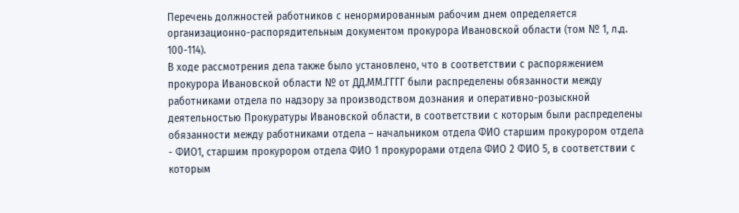Перечень должностей работников с ненормированным рабочим днем определяется организационно-распорядительным документом прокурора Ивановской области (том № 1, л.д. 100-114).
В ходе рассмотрения дела также было установлено, что в соответствии с распоряжением прокурора Ивановской области № от ДД.ММ.ГГГГ были распределены обязанности между работниками отдела по надзору за производством дознания и оперативно-розыскной деятельностью Прокуратуры Ивановской области, в соответствии с которым были распределены обязанности между работниками отдела – начальником отдела ФИО старшим прокурором отдела - ФИО1, старшим прокурором отдела ФИО 1 прокурорами отдела ФИО 2 ФИО 5, в соответствии с которым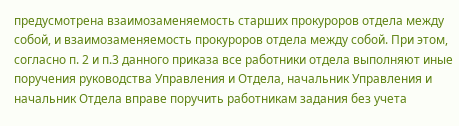предусмотрена взаимозаменяемость старших прокуроров отдела между собой, и взаимозаменяемость прокуроров отдела между собой. При этом, согласно п. 2 и п.3 данного приказа все работники отдела выполняют иные поручения руководства Управления и Отдела, начальник Управления и начальник Отдела вправе поручить работникам задания без учета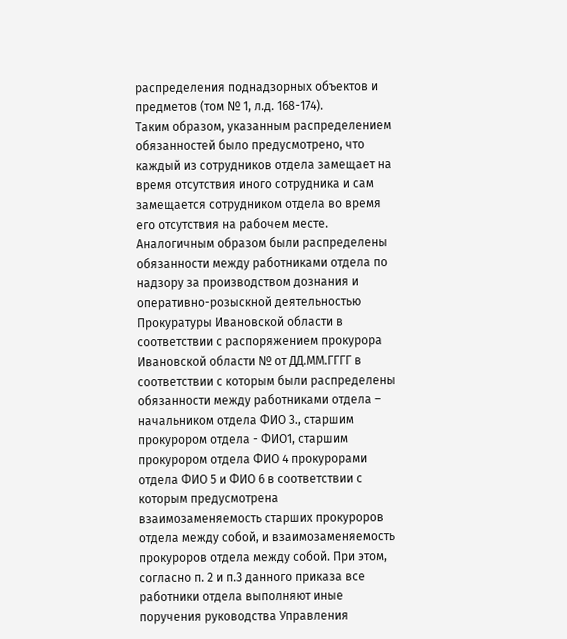распределения поднадзорных объектов и предметов (том № 1, л.д. 168-174).
Таким образом, указанным распределением обязанностей было предусмотрено, что каждый из сотрудников отдела замещает на время отсутствия иного сотрудника и сам замещается сотрудником отдела во время его отсутствия на рабочем месте.
Аналогичным образом были распределены обязанности между работниками отдела по надзору за производством дознания и оперативно-розыскной деятельностью Прокуратуры Ивановской области в соответствии с распоряжением прокурора Ивановской области № от ДД.ММ.ГГГГ в соответствии с которым были распределены обязанности между работниками отдела – начальником отдела ФИО 3., старшим прокурором отдела - ФИО1, старшим прокурором отдела ФИО 4 прокурорами отдела ФИО 5 и ФИО 6 в соответствии с которым предусмотрена взаимозаменяемость старших прокуроров отдела между собой, и взаимозаменяемость прокуроров отдела между собой. При этом, согласно п. 2 и п.3 данного приказа все работники отдела выполняют иные поручения руководства Управления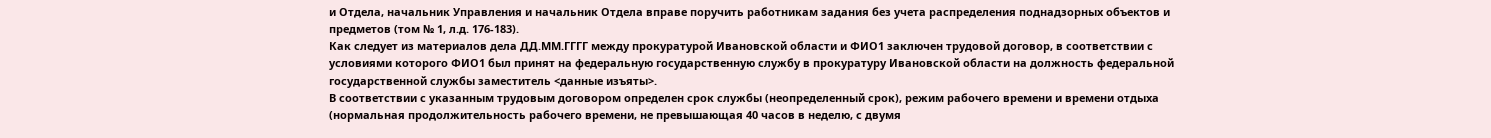и Отдела, начальник Управления и начальник Отдела вправе поручить работникам задания без учета распределения поднадзорных объектов и предметов (том № 1, л.д. 176-183).
Как следует из материалов дела ДД.ММ.ГГГГ между прокуратурой Ивановской области и ФИО1 заключен трудовой договор, в соответствии с условиями которого ФИО1 был принят на федеральную государственную службу в прокуратуру Ивановской области на должность федеральной государственной службы заместитель <данные изъяты>.
В соответствии с указанным трудовым договором определен срок службы (неопределенный срок), режим рабочего времени и времени отдыха (нормальная продолжительность рабочего времени, не превышающая 40 часов в неделю, с двумя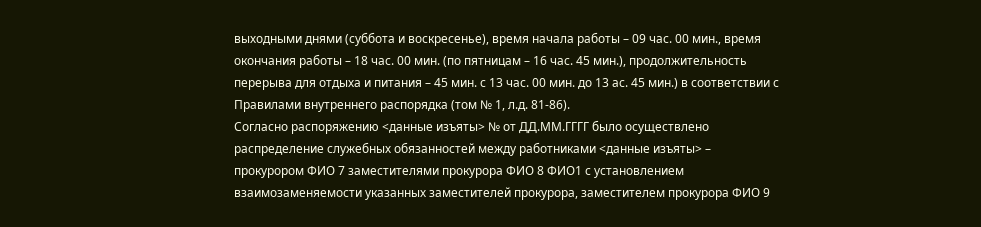выходными днями (суббота и воскресенье), время начала работы – 09 час. 00 мин., время окончания работы – 18 час. 00 мин. (по пятницам – 16 час. 45 мин.), продолжительность перерыва для отдыха и питания – 45 мин. с 13 час. 00 мин. до 13 ас. 45 мин.) в соответствии с Правилами внутреннего распорядка (том № 1, л.д. 81-86).
Согласно распоряжению <данные изъяты> № от ДД.ММ.ГГГГ было осуществлено распределение служебных обязанностей между работниками <данные изъяты> – прокурором ФИО 7 заместителями прокурора ФИО 8 ФИО1 с установлением взаимозаменяемости указанных заместителей прокурора, заместителем прокурора ФИО 9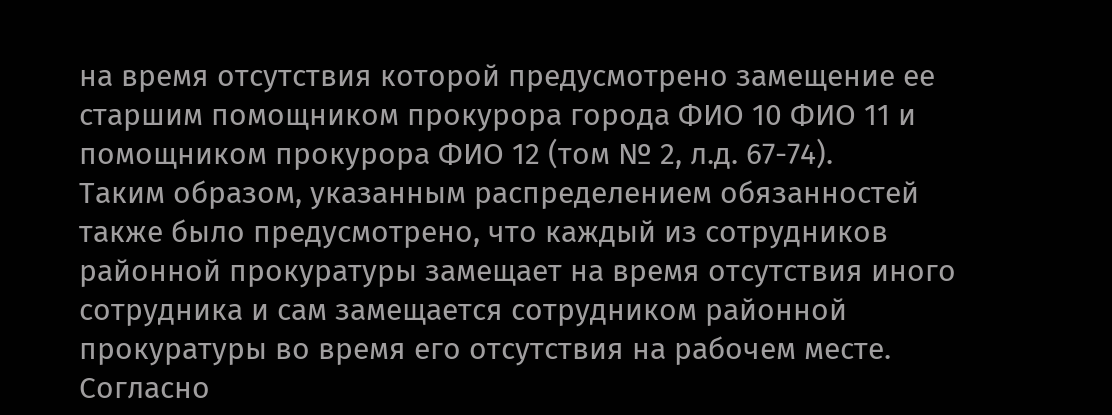на время отсутствия которой предусмотрено замещение ее старшим помощником прокурора города ФИО 10 ФИО 11 и помощником прокурора ФИО 12 (том № 2, л.д. 67-74).
Таким образом, указанным распределением обязанностей также было предусмотрено, что каждый из сотрудников районной прокуратуры замещает на время отсутствия иного сотрудника и сам замещается сотрудником районной прокуратуры во время его отсутствия на рабочем месте.
Согласно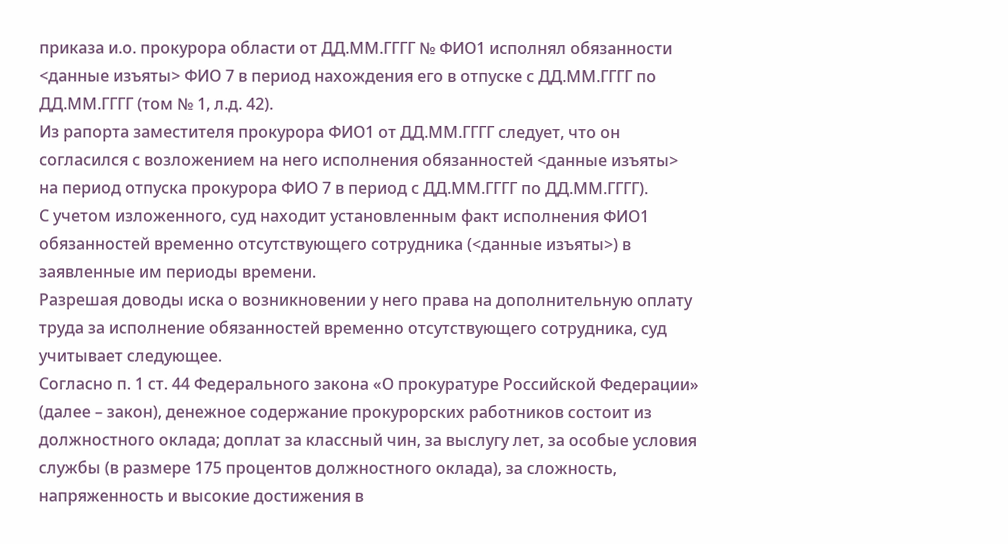приказа и.о. прокурора области от ДД.ММ.ГГГГ № ФИО1 исполнял обязанности <данные изъяты> ФИО 7 в период нахождения его в отпуске с ДД.ММ.ГГГГ по ДД.ММ.ГГГГ (том № 1, л.д. 42).
Из рапорта заместителя прокурора ФИО1 от ДД.ММ.ГГГГ следует, что он согласился с возложением на него исполнения обязанностей <данные изъяты> на период отпуска прокурора ФИО 7 в период с ДД.ММ.ГГГГ по ДД.ММ.ГГГГ).
С учетом изложенного, суд находит установленным факт исполнения ФИО1 обязанностей временно отсутствующего сотрудника (<данные изъяты>) в заявленные им периоды времени.
Разрешая доводы иска о возникновении у него права на дополнительную оплату труда за исполнение обязанностей временно отсутствующего сотрудника, суд учитывает следующее.
Согласно п. 1 ст. 44 Федерального закона «О прокуратуре Российской Федерации» (далее – закон), денежное содержание прокурорских работников состоит из должностного оклада; доплат за классный чин, за выслугу лет, за особые условия службы (в размере 175 процентов должностного оклада), за сложность, напряженность и высокие достижения в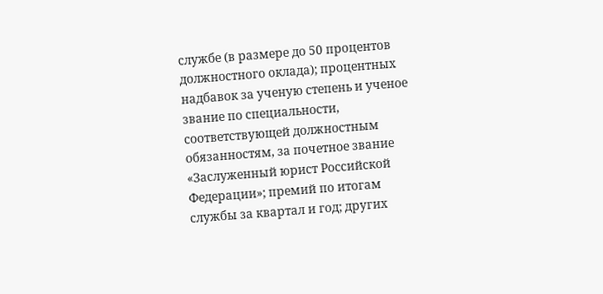службе (в размере до 50 процентов должностного оклада); процентных надбавок за ученую степень и ученое звание по специальности, соответствующей должностным обязанностям, за почетное звание «Заслуженный юрист Российской Федерации»; премий по итогам службы за квартал и год; других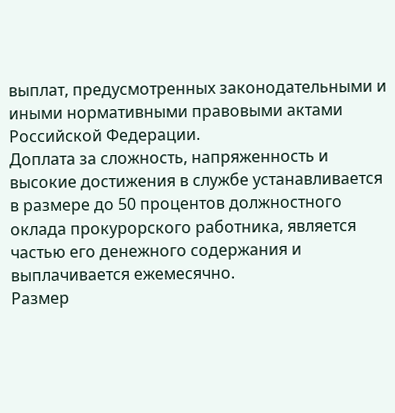выплат, предусмотренных законодательными и иными нормативными правовыми актами Российской Федерации.
Доплата за сложность, напряженность и высокие достижения в службе устанавливается в размере до 50 процентов должностного оклада прокурорского работника, является частью его денежного содержания и выплачивается ежемесячно.
Размер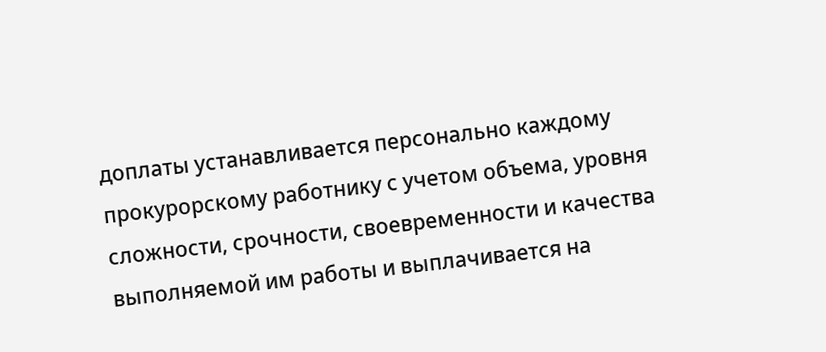доплаты устанавливается персонально каждому прокурорскому работнику с учетом объема, уровня сложности, срочности, своевременности и качества выполняемой им работы и выплачивается на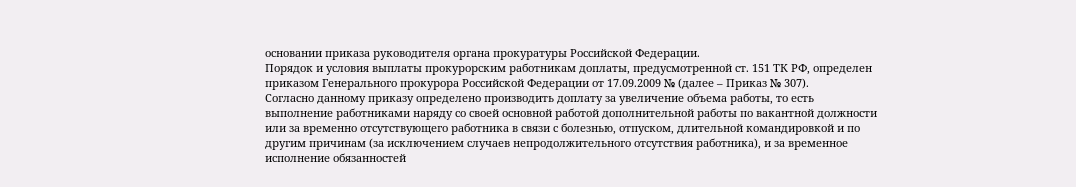основании приказа руководителя органа прокуратуры Российской Федерации.
Порядок и условия выплаты прокурорским работникам доплаты, предусмотренной ст. 151 ТК РФ, определен приказом Генерального прокурора Российской Федерации от 17.09.2009 № (далее – Приказ № 307).
Согласно данному приказу определено производить доплату за увеличение объема работы, то есть выполнение работниками наряду со своей основной работой дополнительной работы по вакантной должности или за временно отсутствующего работника в связи с болезнью, отпуском, длительной командировкой и по другим причинам (за исключением случаев непродолжительного отсутствия работника), и за временное исполнение обязанностей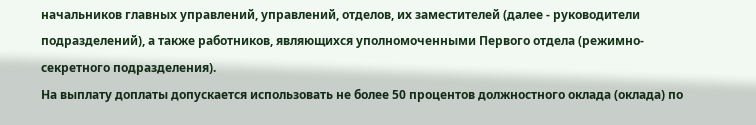начальников главных управлений, управлений, отделов, их заместителей (далее - руководители подразделений), а также работников, являющихся уполномоченными Первого отдела (режимно-секретного подразделения).
На выплату доплаты допускается использовать не более 50 процентов должностного оклада (оклада) по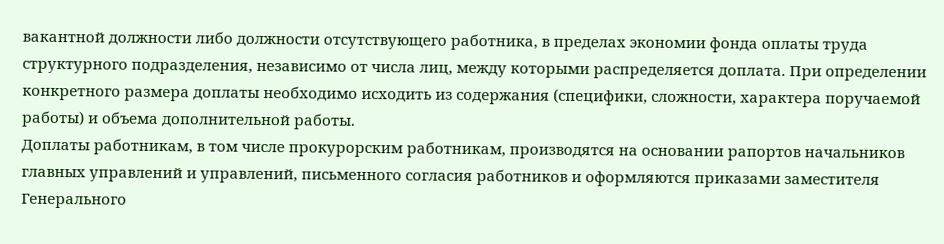вакантной должности либо должности отсутствующего работника, в пределах экономии фонда оплаты труда структурного подразделения, независимо от числа лиц, между которыми распределяется доплата. При определении конкретного размера доплаты необходимо исходить из содержания (специфики, сложности, характера поручаемой работы) и объема дополнительной работы.
Доплаты работникам, в том числе прокурорским работникам, производятся на основании рапортов начальников главных управлений и управлений, письменного согласия работников и оформляются приказами заместителя Генерального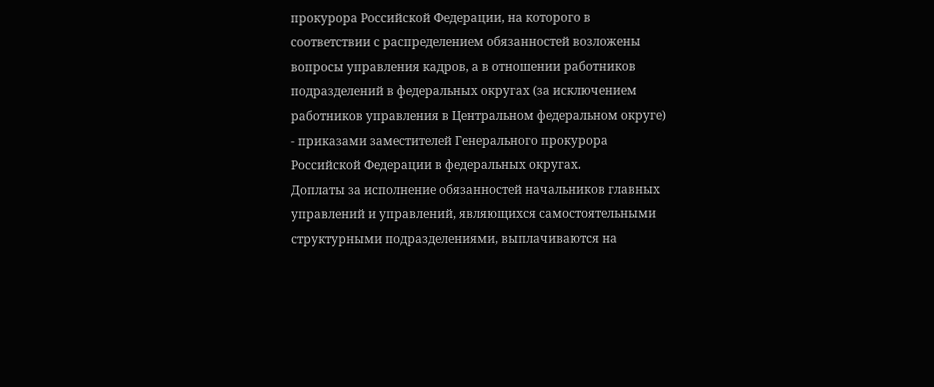прокурора Российской Федерации, на которого в соответствии с распределением обязанностей возложены вопросы управления кадров, а в отношении работников подразделений в федеральных округах (за исключением работников управления в Центральном федеральном округе) - приказами заместителей Генерального прокурора Российской Федерации в федеральных округах.
Доплаты за исполнение обязанностей начальников главных управлений и управлений, являющихся самостоятельными структурными подразделениями, выплачиваются на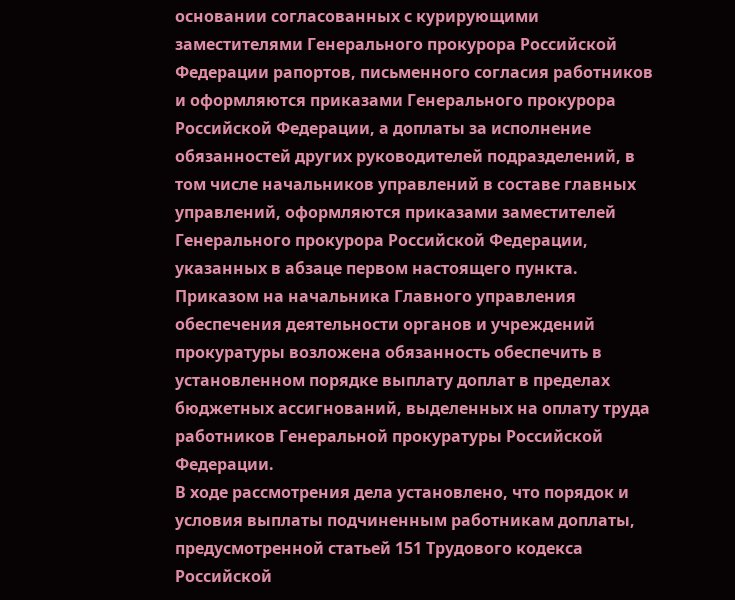основании согласованных с курирующими заместителями Генерального прокурора Российской Федерации рапортов, письменного согласия работников и оформляются приказами Генерального прокурора Российской Федерации, а доплаты за исполнение обязанностей других руководителей подразделений, в том числе начальников управлений в составе главных управлений, оформляются приказами заместителей Генерального прокурора Российской Федерации, указанных в абзаце первом настоящего пункта.
Приказом на начальника Главного управления обеспечения деятельности органов и учреждений прокуратуры возложена обязанность обеспечить в установленном порядке выплату доплат в пределах бюджетных ассигнований, выделенных на оплату труда работников Генеральной прокуратуры Российской Федерации.
В ходе рассмотрения дела установлено, что порядок и условия выплаты подчиненным работникам доплаты, предусмотренной статьей 151 Трудового кодекса Российской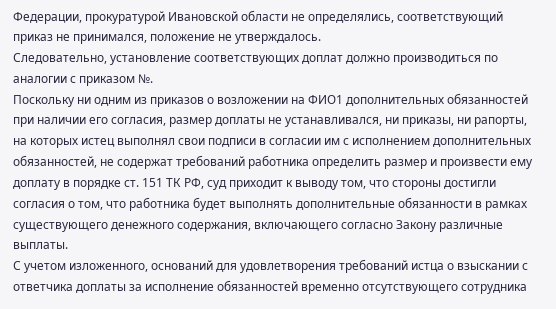Федерации, прокуратурой Ивановской области не определялись, соответствующий приказ не принимался, положение не утверждалось.
Следовательно, установление соответствующих доплат должно производиться по аналогии с приказом №.
Поскольку ни одним из приказов о возложении на ФИО1 дополнительных обязанностей при наличии его согласия, размер доплаты не устанавливался, ни приказы, ни рапорты, на которых истец выполнял свои подписи в согласии им с исполнением дополнительных обязанностей, не содержат требований работника определить размер и произвести ему доплату в порядке ст. 151 ТК РФ, суд приходит к выводу том, что стороны достигли согласия о том, что работника будет выполнять дополнительные обязанности в рамках существующего денежного содержания, включающего согласно Закону различные выплаты.
С учетом изложенного, оснований для удовлетворения требований истца о взыскании с ответчика доплаты за исполнение обязанностей временно отсутствующего сотрудника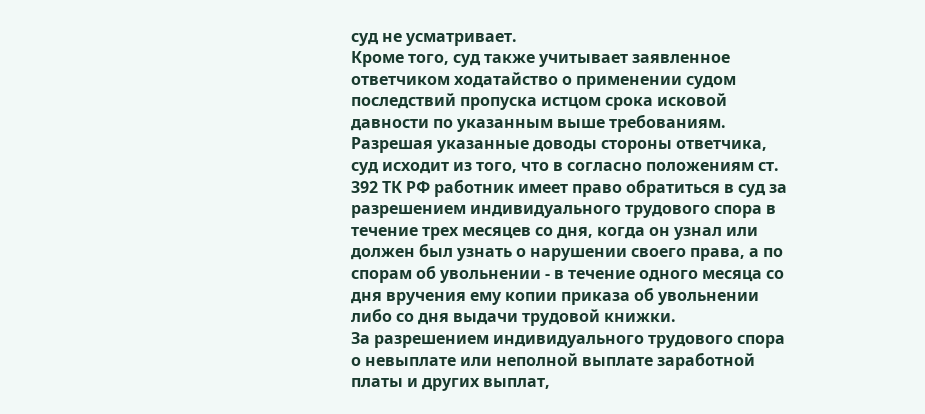суд не усматривает.
Кроме того, суд также учитывает заявленное ответчиком ходатайство о применении судом последствий пропуска истцом срока исковой давности по указанным выше требованиям.
Разрешая указанные доводы стороны ответчика, суд исходит из того, что в согласно положениям ст. 392 ТК РФ работник имеет право обратиться в суд за разрешением индивидуального трудового спора в течение трех месяцев со дня, когда он узнал или должен был узнать о нарушении своего права, а по спорам об увольнении - в течение одного месяца со дня вручения ему копии приказа об увольнении либо со дня выдачи трудовой книжки.
За разрешением индивидуального трудового спора о невыплате или неполной выплате заработной платы и других выплат,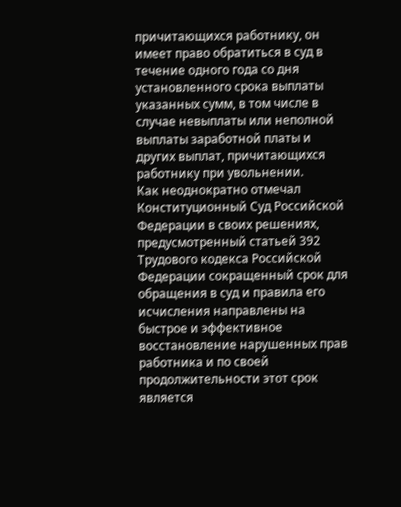причитающихся работнику, он имеет право обратиться в суд в течение одного года со дня установленного срока выплаты указанных сумм, в том числе в случае невыплаты или неполной выплаты заработной платы и других выплат, причитающихся работнику при увольнении.
Как неоднократно отмечал Конституционный Суд Российской Федерации в своих решениях, предусмотренный статьей 392 Трудового кодекса Российской Федерации сокращенный срок для обращения в суд и правила его исчисления направлены на быстрое и эффективное восстановление нарушенных прав работника и по своей продолжительности этот срок является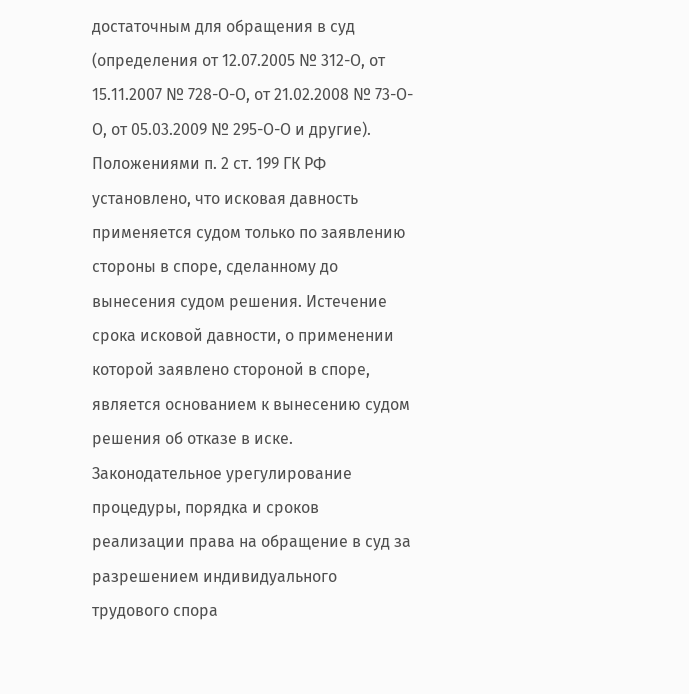достаточным для обращения в суд (определения от 12.07.2005 № 312-О, от 15.11.2007 № 728-О-О, от 21.02.2008 № 73-О-О, от 05.03.2009 № 295-О-О и другие).
Положениями п. 2 ст. 199 ГК РФ установлено, что исковая давность применяется судом только по заявлению стороны в споре, сделанному до вынесения судом решения. Истечение срока исковой давности, о применении которой заявлено стороной в споре, является основанием к вынесению судом решения об отказе в иске.
Законодательное урегулирование процедуры, порядка и сроков реализации права на обращение в суд за разрешением индивидуального трудового спора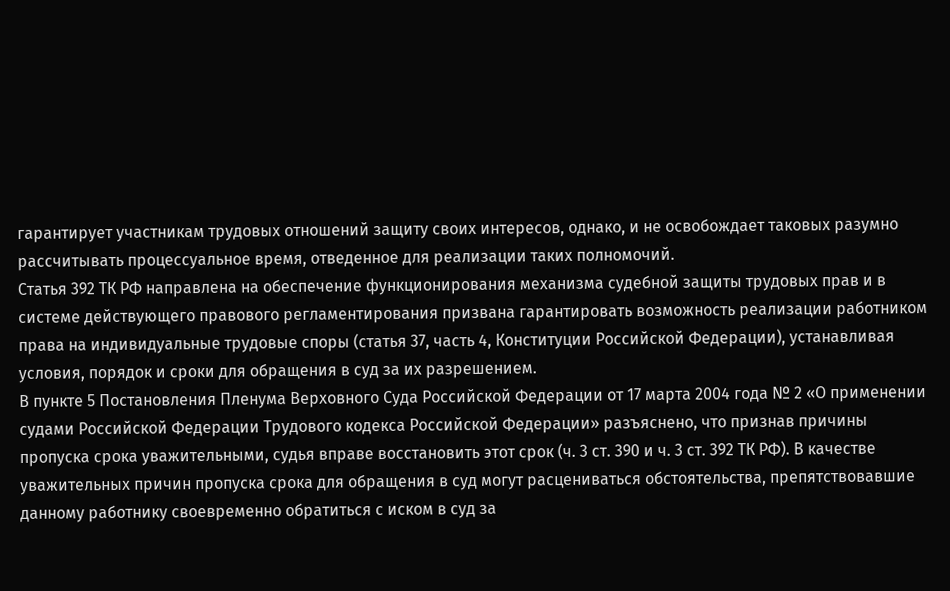гарантирует участникам трудовых отношений защиту своих интересов, однако, и не освобождает таковых разумно рассчитывать процессуальное время, отведенное для реализации таких полномочий.
Статья 392 ТК РФ направлена на обеспечение функционирования механизма судебной защиты трудовых прав и в системе действующего правового регламентирования призвана гарантировать возможность реализации работником права на индивидуальные трудовые споры (статья 37, часть 4, Конституции Российской Федерации), устанавливая условия, порядок и сроки для обращения в суд за их разрешением.
В пункте 5 Постановления Пленума Верховного Суда Российской Федерации от 17 марта 2004 года № 2 «О применении судами Российской Федерации Трудового кодекса Российской Федерации» разъяснено, что признав причины пропуска срока уважительными, судья вправе восстановить этот срок (ч. 3 ст. 390 и ч. 3 ст. 392 ТК РФ). В качестве уважительных причин пропуска срока для обращения в суд могут расцениваться обстоятельства, препятствовавшие данному работнику своевременно обратиться с иском в суд за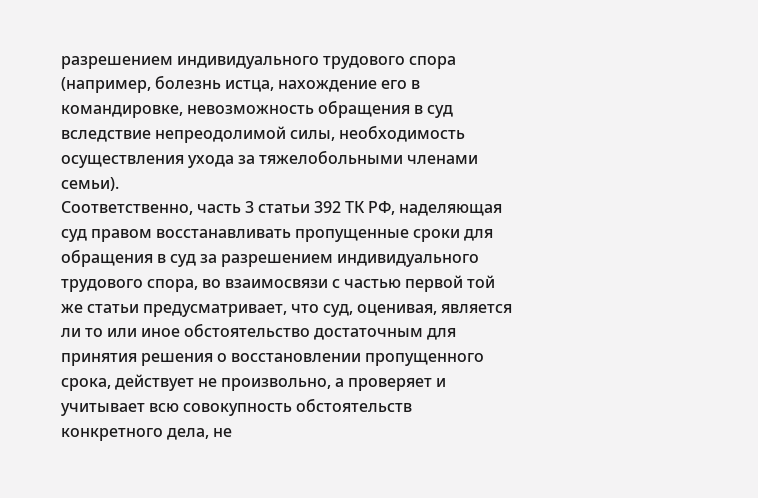разрешением индивидуального трудового спора (например, болезнь истца, нахождение его в командировке, невозможность обращения в суд вследствие непреодолимой силы, необходимость осуществления ухода за тяжелобольными членами семьи).
Соответственно, часть 3 статьи 392 ТК РФ, наделяющая суд правом восстанавливать пропущенные сроки для обращения в суд за разрешением индивидуального трудового спора, во взаимосвязи с частью первой той же статьи предусматривает, что суд, оценивая, является ли то или иное обстоятельство достаточным для принятия решения о восстановлении пропущенного срока, действует не произвольно, а проверяет и учитывает всю совокупность обстоятельств конкретного дела, не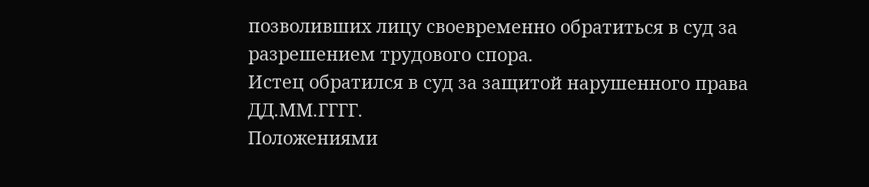позволивших лицу своевременно обратиться в суд за разрешением трудового спора.
Истец обратился в суд за защитой нарушенного права ДД.ММ.ГГГГ.
Положениями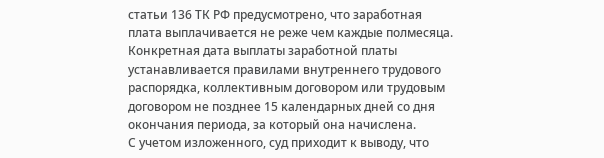статьи 136 ТК РФ предусмотрено, что заработная плата выплачивается не реже чем каждые полмесяца. Конкретная дата выплаты заработной платы устанавливается правилами внутреннего трудового распорядка, коллективным договором или трудовым договором не позднее 15 календарных дней со дня окончания периода, за который она начислена.
С учетом изложенного, суд приходит к выводу, что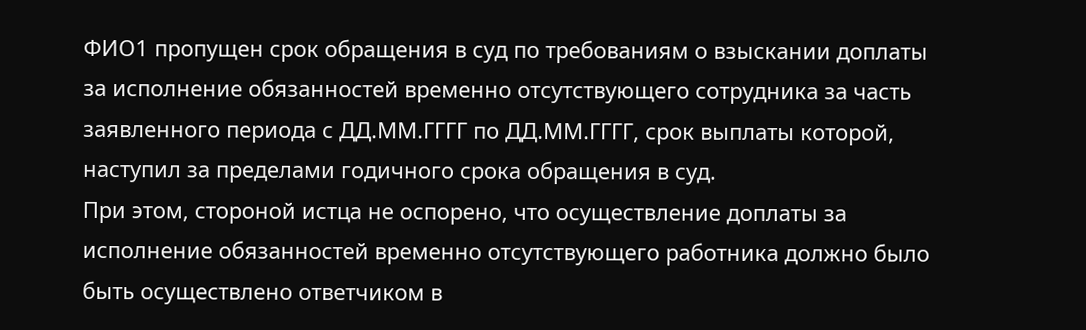ФИО1 пропущен срок обращения в суд по требованиям о взыскании доплаты за исполнение обязанностей временно отсутствующего сотрудника за часть заявленного периода с ДД.ММ.ГГГГ по ДД.ММ.ГГГГ, срок выплаты которой, наступил за пределами годичного срока обращения в суд.
При этом, стороной истца не оспорено, что осуществление доплаты за исполнение обязанностей временно отсутствующего работника должно было быть осуществлено ответчиком в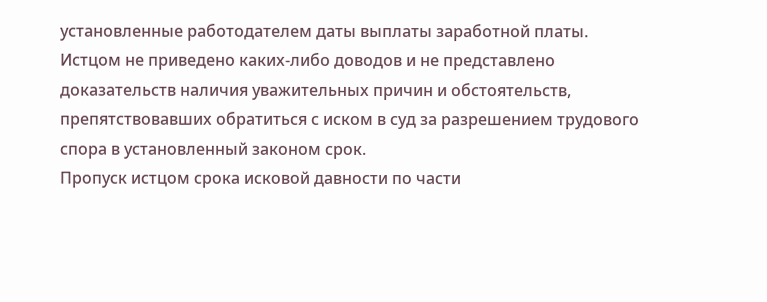установленные работодателем даты выплаты заработной платы.
Истцом не приведено каких-либо доводов и не представлено доказательств наличия уважительных причин и обстоятельств, препятствовавших обратиться с иском в суд за разрешением трудового спора в установленный законом срок.
Пропуск истцом срока исковой давности по части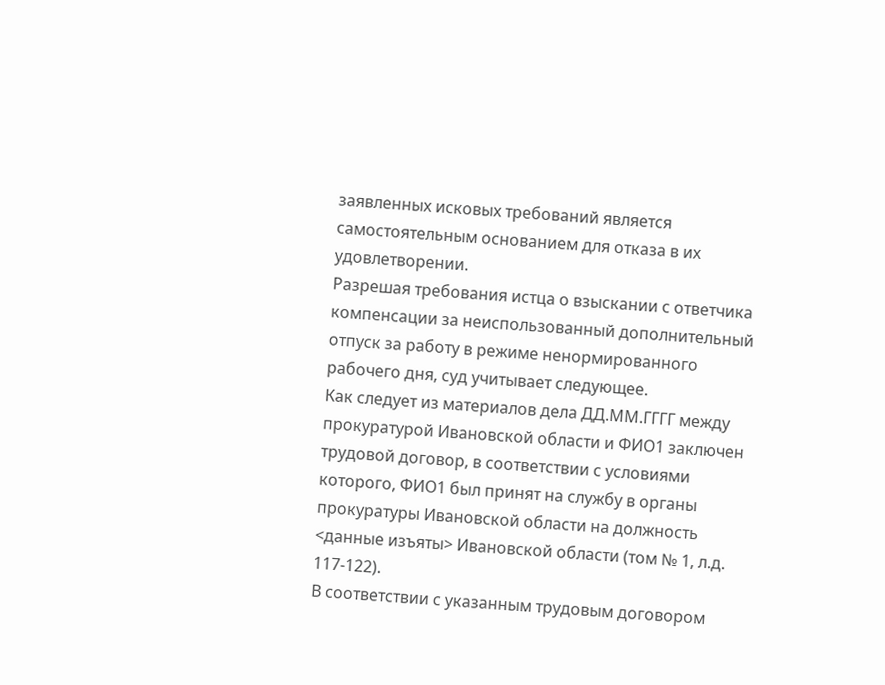заявленных исковых требований является самостоятельным основанием для отказа в их удовлетворении.
Разрешая требования истца о взыскании с ответчика компенсации за неиспользованный дополнительный отпуск за работу в режиме ненормированного рабочего дня, суд учитывает следующее.
Как следует из материалов дела ДД.ММ.ГГГГ между прокуратурой Ивановской области и ФИО1 заключен трудовой договор, в соответствии с условиями которого, ФИО1 был принят на службу в органы прокуратуры Ивановской области на должность <данные изъяты> Ивановской области (том № 1, л.д. 117-122).
В соответствии с указанным трудовым договором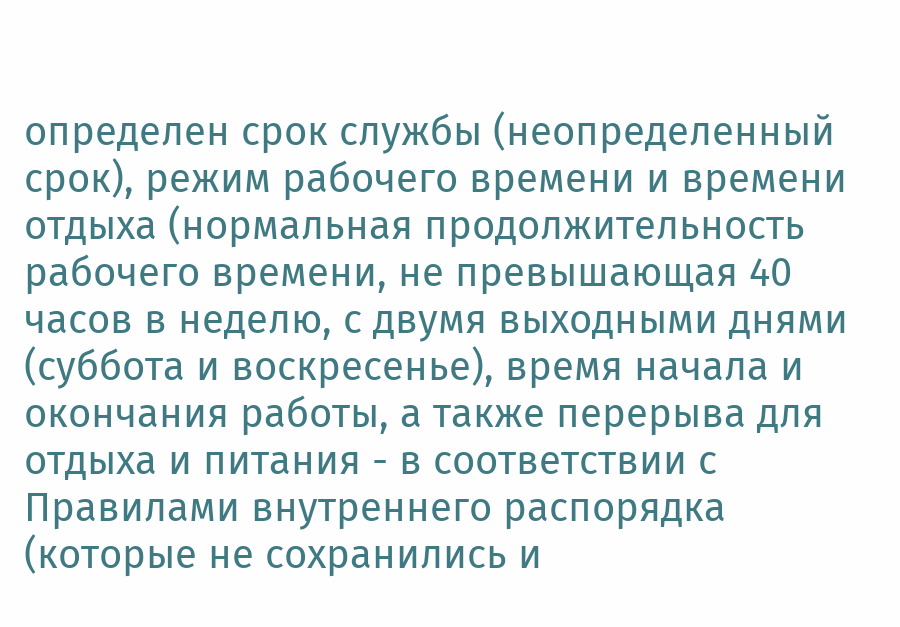определен срок службы (неопределенный срок), режим рабочего времени и времени отдыха (нормальная продолжительность рабочего времени, не превышающая 40 часов в неделю, с двумя выходными днями (суббота и воскресенье), время начала и окончания работы, а также перерыва для отдыха и питания - в соответствии с Правилами внутреннего распорядка (которые не сохранились и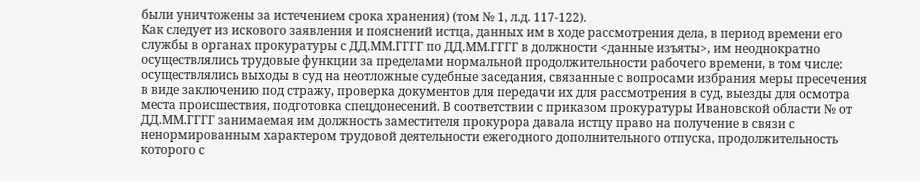были уничтожены за истечением срока хранения) (том № 1, л.д. 117-122).
Как следует из искового заявления и пояснений истца, данных им в ходе рассмотрения дела, в период времени его службы в органах прокуратуры с ДД.ММ.ГГГГ по ДД.ММ.ГГГГ в должности <данные изъяты>, им неоднократно осуществлялись трудовые функции за пределами нормальной продолжительности рабочего времени, в том числе: осуществлялись выходы в суд на неотложные судебные заседания, связанные с вопросами избрания меры пресечения в виде заключению под стражу, проверка документов для передачи их для рассмотрения в суд, выезды для осмотра места происшествия, подготовка спецдонесений. В соответствии с приказом прокуратуры Ивановской области № от ДД.ММ.ГГГГ занимаемая им должность заместителя прокурора давала истцу право на получение в связи с ненормированным характером трудовой деятельности ежегодного дополнительного отпуска, продолжительность которого с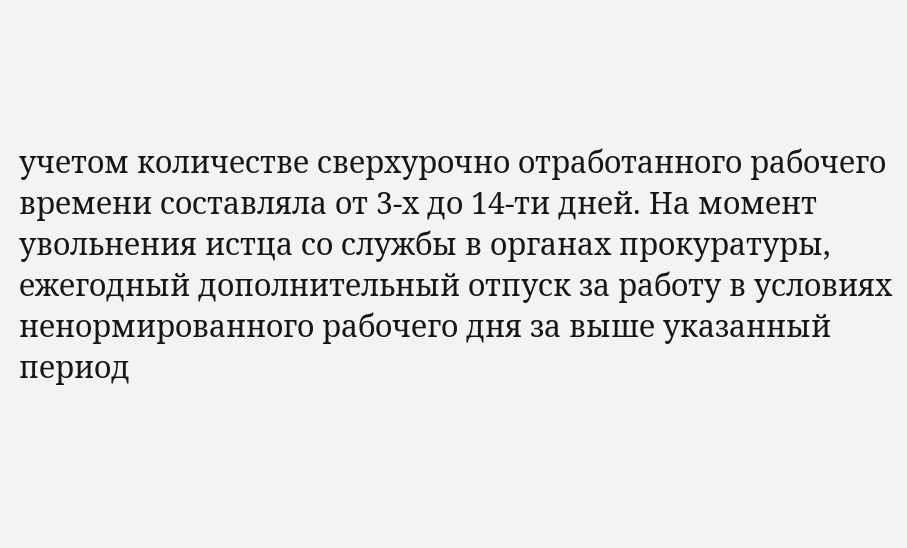учетом количестве сверхурочно отработанного рабочего времени составляла от 3-х до 14-ти дней. На момент увольнения истца со службы в органах прокуратуры, ежегодный дополнительный отпуск за работу в условиях ненормированного рабочего дня за выше указанный период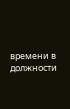времени в должности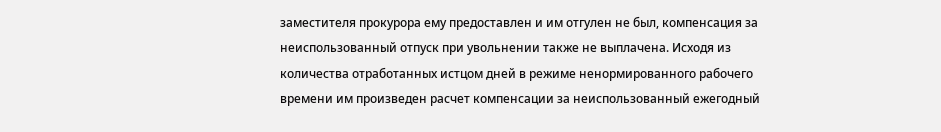заместителя прокурора ему предоставлен и им отгулен не был, компенсация за неиспользованный отпуск при увольнении также не выплачена. Исходя из количества отработанных истцом дней в режиме ненормированного рабочего времени им произведен расчет компенсации за неиспользованный ежегодный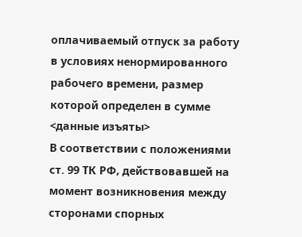оплачиваемый отпуск за работу в условиях ненормированного рабочего времени, размер которой определен в сумме <данные изъяты>
В соответствии с положениями ст. 99 ТК РФ, действовавшей на момент возникновения между сторонами спорных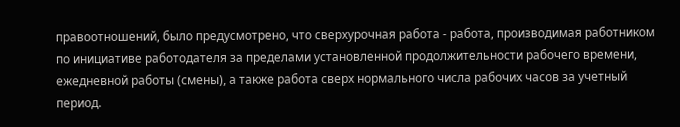правоотношений, было предусмотрено, что сверхурочная работа - работа, производимая работником по инициативе работодателя за пределами установленной продолжительности рабочего времени, ежедневной работы (смены), а также работа сверх нормального числа рабочих часов за учетный период.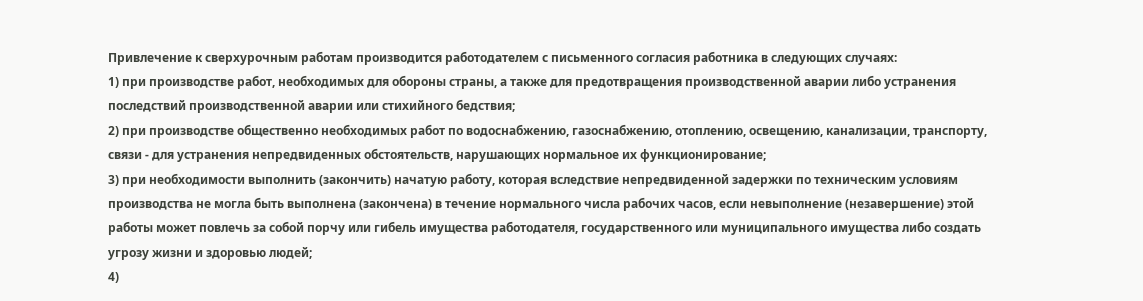Привлечение к сверхурочным работам производится работодателем с письменного согласия работника в следующих случаях:
1) при производстве работ, необходимых для обороны страны, а также для предотвращения производственной аварии либо устранения последствий производственной аварии или стихийного бедствия;
2) при производстве общественно необходимых работ по водоснабжению, газоснабжению, отоплению, освещению, канализации, транспорту, связи - для устранения непредвиденных обстоятельств, нарушающих нормальное их функционирование;
3) при необходимости выполнить (закончить) начатую работу, которая вследствие непредвиденной задержки по техническим условиям производства не могла быть выполнена (закончена) в течение нормального числа рабочих часов, если невыполнение (незавершение) этой работы может повлечь за собой порчу или гибель имущества работодателя, государственного или муниципального имущества либо создать угрозу жизни и здоровью людей;
4)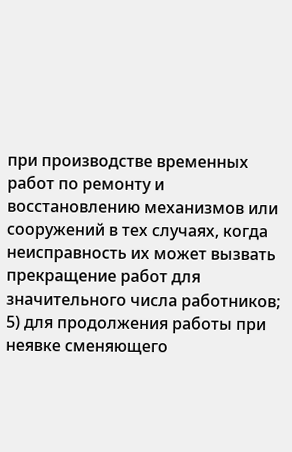при производстве временных работ по ремонту и восстановлению механизмов или сооружений в тех случаях, когда неисправность их может вызвать прекращение работ для значительного числа работников;
5) для продолжения работы при неявке сменяющего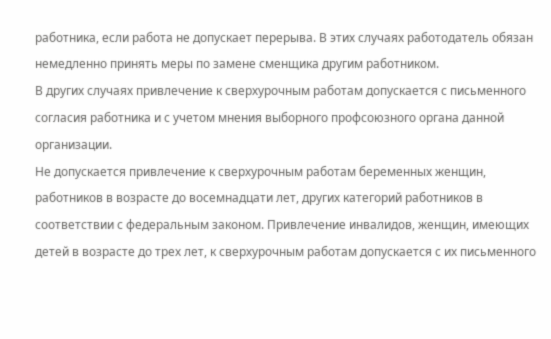работника, если работа не допускает перерыва. В этих случаях работодатель обязан немедленно принять меры по замене сменщика другим работником.
В других случаях привлечение к сверхурочным работам допускается с письменного согласия работника и с учетом мнения выборного профсоюзного органа данной организации.
Не допускается привлечение к сверхурочным работам беременных женщин, работников в возрасте до восемнадцати лет, других категорий работников в соответствии с федеральным законом. Привлечение инвалидов, женщин, имеющих детей в возрасте до трех лет, к сверхурочным работам допускается с их письменного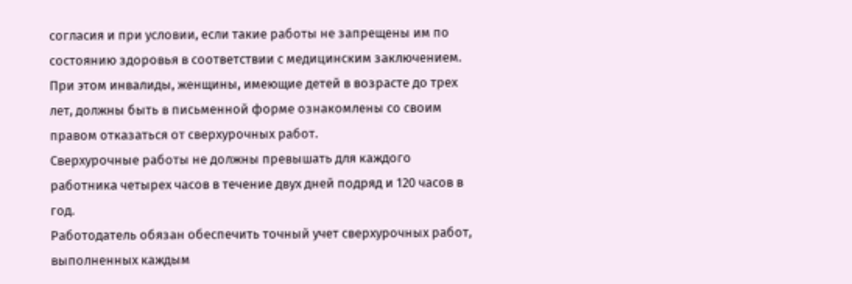согласия и при условии, если такие работы не запрещены им по состоянию здоровья в соответствии с медицинским заключением. При этом инвалиды, женщины, имеющие детей в возрасте до трех лет, должны быть в письменной форме ознакомлены со своим правом отказаться от сверхурочных работ.
Сверхурочные работы не должны превышать для каждого работника четырех часов в течение двух дней подряд и 120 часов в год.
Работодатель обязан обеспечить точный учет сверхурочных работ, выполненных каждым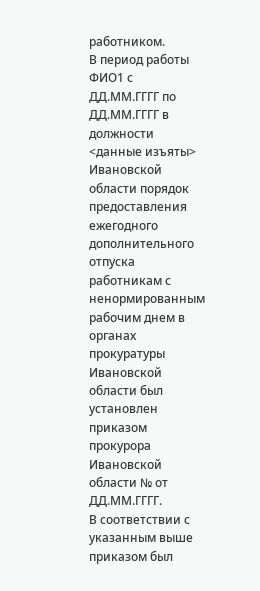работником.
В период работы ФИО1 с ДД.ММ.ГГГГ по ДД.ММ.ГГГГ в должности <данные изъяты> Ивановской области порядок предоставления ежегодного дополнительного отпуска работникам с ненормированным рабочим днем в органах прокуратуры Ивановской области был установлен приказом прокурора Ивановской области № от ДД.ММ.ГГГГ.
В соответствии с указанным выше приказом был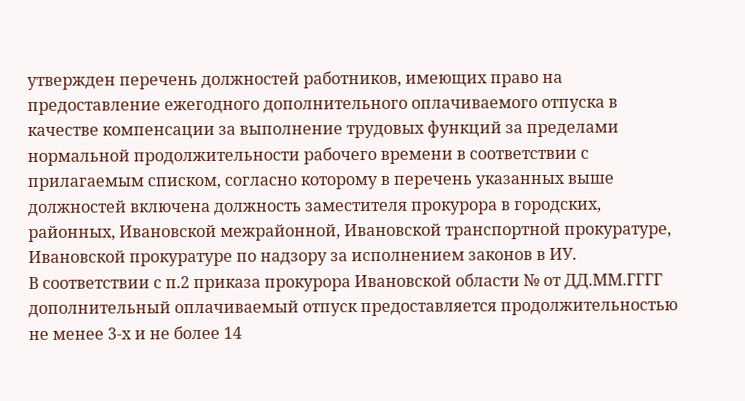утвержден перечень должностей работников, имеющих право на предоставление ежегодного дополнительного оплачиваемого отпуска в качестве компенсации за выполнение трудовых функций за пределами нормальной продолжительности рабочего времени в соответствии с прилагаемым списком, согласно которому в перечень указанных выше должностей включена должность заместителя прокурора в городских, районных, Ивановской межрайонной, Ивановской транспортной прокуратуре, Ивановской прокуратуре по надзору за исполнением законов в ИУ.
В соответствии с п.2 приказа прокурора Ивановской области № от ДД.ММ.ГГГГ дополнительный оплачиваемый отпуск предоставляется продолжительностью не менее 3-х и не более 14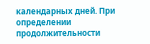календарных дней. При определении продолжительности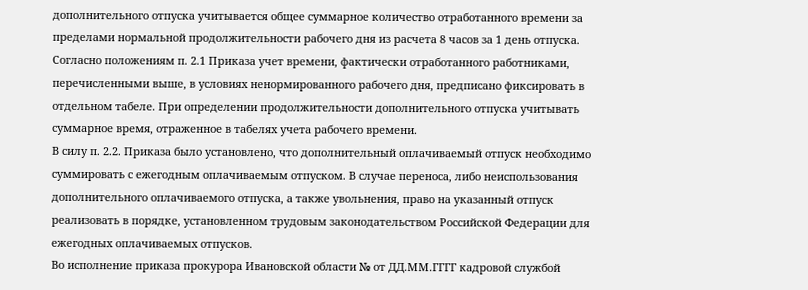дополнительного отпуска учитывается общее суммарное количество отработанного времени за пределами нормальной продолжительности рабочего дня из расчета 8 часов за 1 день отпуска.
Согласно положениям п. 2.1 Приказа учет времени, фактически отработанного работниками, перечисленными выше, в условиях ненормированного рабочего дня, предписано фиксировать в отдельном табеле. При определении продолжительности дополнительного отпуска учитывать суммарное время, отраженное в табелях учета рабочего времени.
В силу п. 2.2. Приказа было установлено, что дополнительный оплачиваемый отпуск необходимо суммировать с ежегодным оплачиваемым отпуском. В случае переноса, либо неиспользования дополнительного оплачиваемого отпуска, а также увольнения, право на указанный отпуск реализовать в порядке, установленном трудовым законодательством Российской Федерации для ежегодных оплачиваемых отпусков.
Во исполнение приказа прокурора Ивановской области № от ДД.ММ.ГГГГ кадровой службой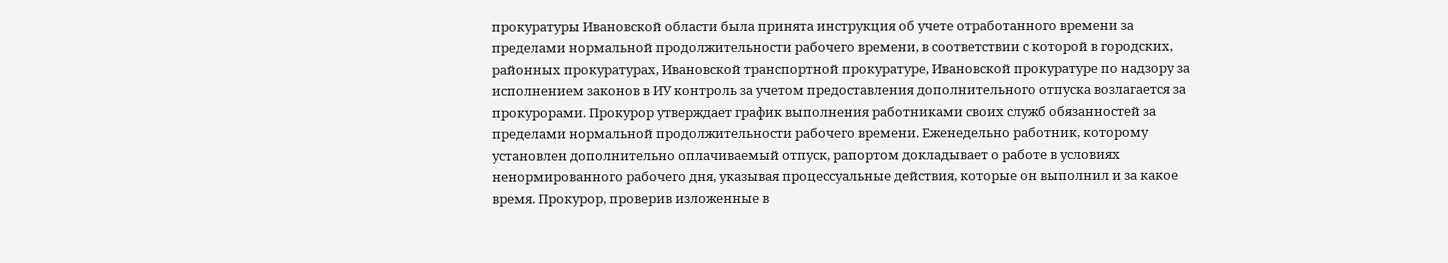прокуратуры Ивановской области была принята инструкция об учете отработанного времени за пределами нормальной продолжительности рабочего времени, в соответствии с которой в городских, районных прокуратурах, Ивановской транспортной прокуратуре, Ивановской прокуратуре по надзору за исполнением законов в ИУ контроль за учетом предоставления дополнительного отпуска возлагается за прокурорами. Прокурор утверждает график выполнения работниками своих служб обязанностей за пределами нормальной продолжительности рабочего времени. Еженедельно работник, которому установлен дополнительно оплачиваемый отпуск, рапортом докладывает о работе в условиях ненормированного рабочего дня, указывая процессуальные действия, которые он выполнил и за какое время. Прокурор, проверив изложенные в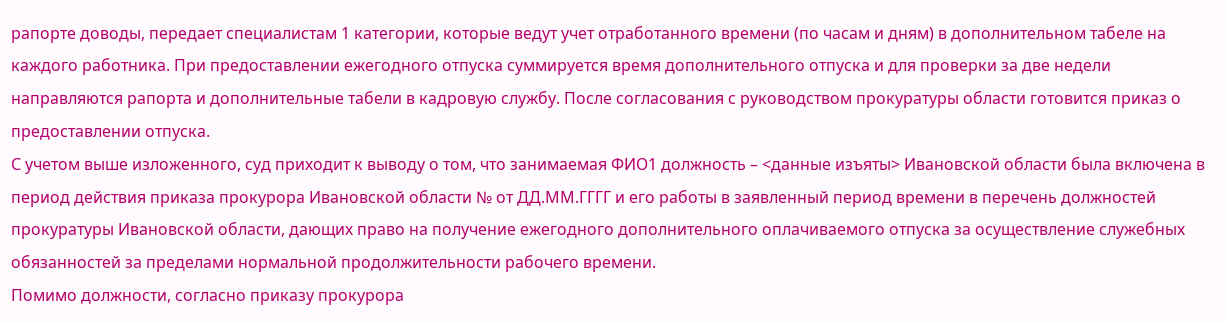рапорте доводы, передает специалистам 1 категории, которые ведут учет отработанного времени (по часам и дням) в дополнительном табеле на каждого работника. При предоставлении ежегодного отпуска суммируется время дополнительного отпуска и для проверки за две недели направляются рапорта и дополнительные табели в кадровую службу. После согласования с руководством прокуратуры области готовится приказ о предоставлении отпуска.
С учетом выше изложенного, суд приходит к выводу о том, что занимаемая ФИО1 должность – <данные изъяты> Ивановской области была включена в период действия приказа прокурора Ивановской области № от ДД.ММ.ГГГГ и его работы в заявленный период времени в перечень должностей прокуратуры Ивановской области, дающих право на получение ежегодного дополнительного оплачиваемого отпуска за осуществление служебных обязанностей за пределами нормальной продолжительности рабочего времени.
Помимо должности, согласно приказу прокурора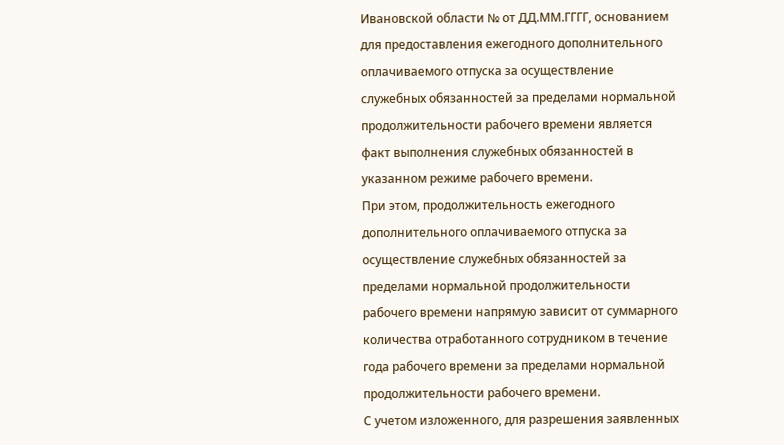Ивановской области № от ДД.ММ.ГГГГ, основанием для предоставления ежегодного дополнительного оплачиваемого отпуска за осуществление служебных обязанностей за пределами нормальной продолжительности рабочего времени является факт выполнения служебных обязанностей в указанном режиме рабочего времени.
При этом, продолжительность ежегодного дополнительного оплачиваемого отпуска за осуществление служебных обязанностей за пределами нормальной продолжительности рабочего времени напрямую зависит от суммарного количества отработанного сотрудником в течение года рабочего времени за пределами нормальной продолжительности рабочего времени.
С учетом изложенного, для разрешения заявленных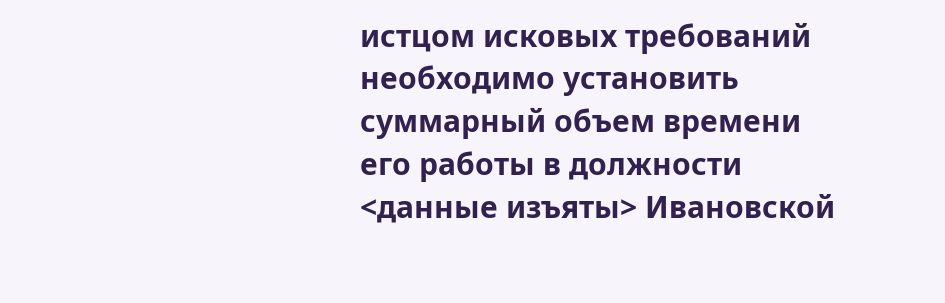истцом исковых требований необходимо установить суммарный объем времени его работы в должности <данные изъяты> Ивановской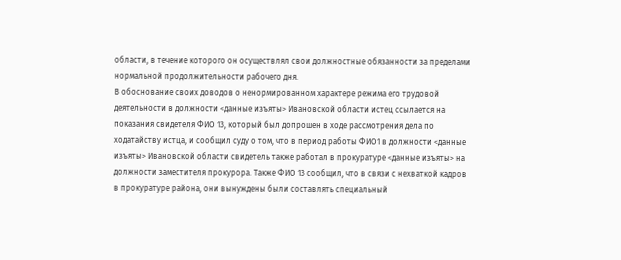области, в течение которого он осуществлял свои должностные обязанности за пределами нормальной продолжительности рабочего дня.
В обоснование своих доводов о ненормированном характере режима его трудовой деятельности в должности <данные изъяты> Ивановской области истец ссылается на показания свидетеля ФИО 13, который был допрошен в ходе рассмотрения дела по ходатайству истца, и сообщил суду о том, что в период работы ФИО1 в должности <данные изъяты> Ивановской области свидетель также работал в прокуратуре <данные изъяты> на должности заместителя прокурора. Также ФИО 13 сообщил, что в связи с нехваткой кадров в прокуратуре района, они вынуждены были составлять специальный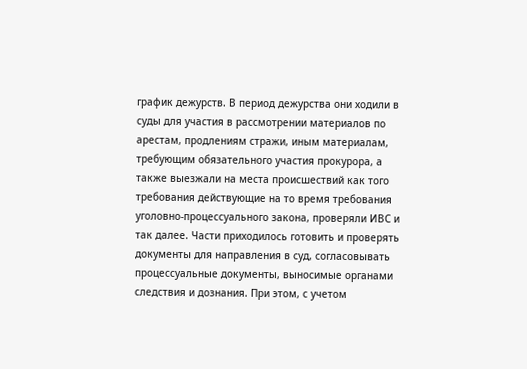график дежурств. В период дежурства они ходили в суды для участия в рассмотрении материалов по арестам, продлениям стражи, иным материалам, требующим обязательного участия прокурора, а также выезжали на места происшествий как того требования действующие на то время требования уголовно-процессуального закона, проверяли ИВС и так далее. Части приходилось готовить и проверять документы для направления в суд, согласовывать процессуальные документы, выносимые органами следствия и дознания. При этом, с учетом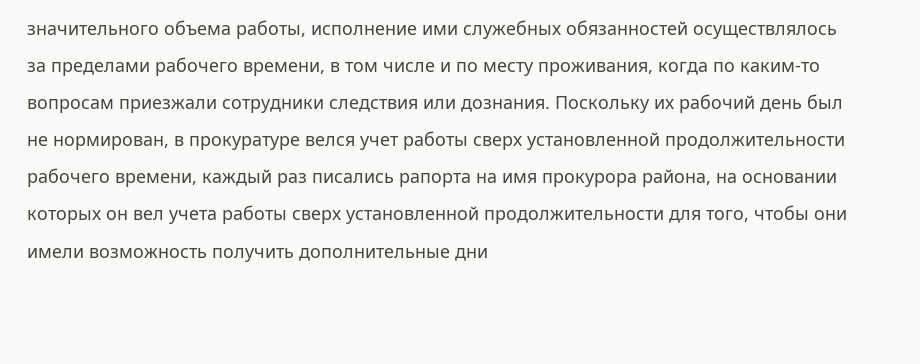значительного объема работы, исполнение ими служебных обязанностей осуществлялось за пределами рабочего времени, в том числе и по месту проживания, когда по каким-то вопросам приезжали сотрудники следствия или дознания. Поскольку их рабочий день был не нормирован, в прокуратуре велся учет работы сверх установленной продолжительности рабочего времени, каждый раз писались рапорта на имя прокурора района, на основании которых он вел учета работы сверх установленной продолжительности для того, чтобы они имели возможность получить дополнительные дни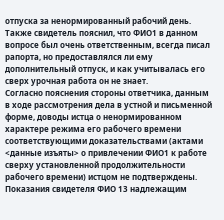отпуска за ненормированный рабочий день. Также свидетель пояснил, что ФИО1 в данном вопросе был очень ответственным, всегда писал рапорта, но предоставлялся ли ему дополнительный отпуск, и как учитывалась его сверх урочная работа он не знает.
Согласно пояснения стороны ответчика, данным в ходе рассмотрения дела в устной и письменной форме, доводы истца о ненормированном характере режима его рабочего времени соответствующими доказательствами (актами <данные изъяты> о привлечении ФИО1 к работе сверху установленной продолжительности рабочего времени) истцом не подтверждены. Показания свидетеля ФИО 13 надлежащим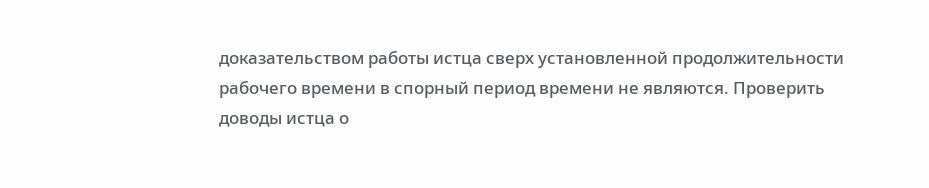доказательством работы истца сверх установленной продолжительности рабочего времени в спорный период времени не являются. Проверить доводы истца о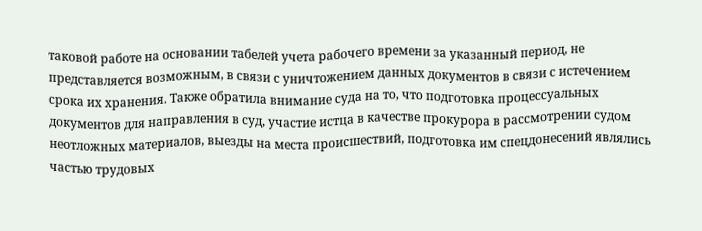таковой работе на основании табелей учета рабочего времени за указанный период, не представляется возможным, в связи с уничтожением данных документов в связи с истечением срока их хранения. Также обратила внимание суда на то, что подготовка процессуальных документов для направления в суд, участие истца в качестве прокурора в рассмотрении судом неотложных материалов, выезды на места происшествий, подготовка им спецдонесений являлись частью трудовых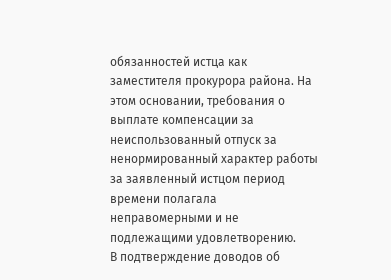обязанностей истца как заместителя прокурора района. На этом основании, требования о выплате компенсации за неиспользованный отпуск за ненормированный характер работы за заявленный истцом период времени полагала неправомерными и не подлежащими удовлетворению.
В подтверждение доводов об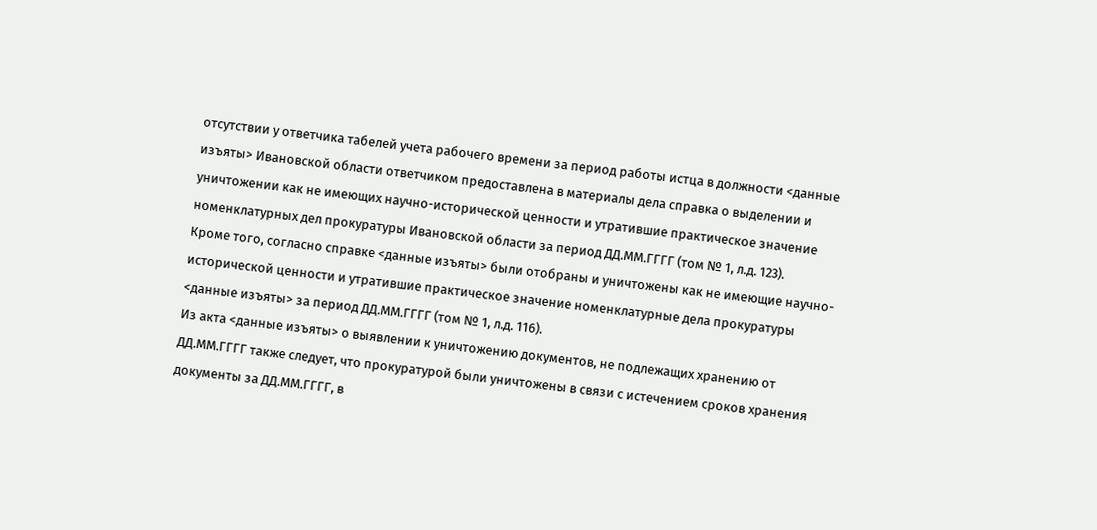отсутствии у ответчика табелей учета рабочего времени за период работы истца в должности <данные изъяты> Ивановской области ответчиком предоставлена в материалы дела справка о выделении и уничтожении как не имеющих научно-исторической ценности и утратившие практическое значение номенклатурных дел прокуратуры Ивановской области за период ДД.ММ.ГГГГ (том № 1, л.д. 123).
Кроме того, согласно справке <данные изъяты> были отобраны и уничтожены как не имеющие научно-исторической ценности и утратившие практическое значение номенклатурные дела прокуратуры <данные изъяты> за период ДД.ММ.ГГГГ (том № 1, л.д. 116).
Из акта <данные изъяты> о выявлении к уничтожению документов, не подлежащих хранению от ДД.ММ.ГГГГ также следует, что прокуратурой были уничтожены в связи с истечением сроков хранения документы за ДД.ММ.ГГГГ, в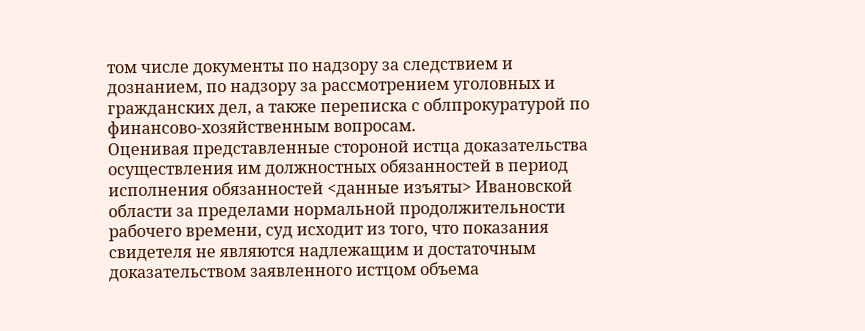том числе документы по надзору за следствием и дознанием, по надзору за рассмотрением уголовных и гражданских дел, а также переписка с облпрокуратурой по финансово-хозяйственным вопросам.
Оценивая представленные стороной истца доказательства осуществления им должностных обязанностей в период исполнения обязанностей <данные изъяты> Ивановской области за пределами нормальной продолжительности рабочего времени, суд исходит из того, что показания свидетеля не являются надлежащим и достаточным доказательством заявленного истцом объема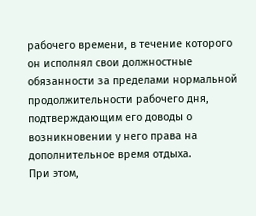рабочего времени, в течение которого он исполнял свои должностные обязанности за пределами нормальной продолжительности рабочего дня, подтверждающим его доводы о возникновении у него права на дополнительное время отдыха.
При этом,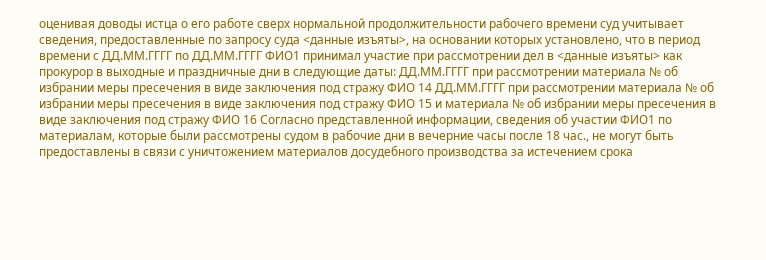оценивая доводы истца о его работе сверх нормальной продолжительности рабочего времени суд учитывает сведения, предоставленные по запросу суда <данные изъяты>, на основании которых установлено, что в период времени с ДД.ММ.ГГГГ по ДД.ММ.ГГГГ ФИО1 принимал участие при рассмотрении дел в <данные изъяты> как прокурор в выходные и праздничные дни в следующие даты: ДД.ММ.ГГГГ при рассмотрении материала № об избрании меры пресечения в виде заключения под стражу ФИО 14 ДД.ММ.ГГГГ при рассмотрении материала № об избрании меры пресечения в виде заключения под стражу ФИО 15 и материала № об избрании меры пресечения в виде заключения под стражу ФИО 16 Согласно представленной информации, сведения об участии ФИО1 по материалам, которые были рассмотрены судом в рабочие дни в вечерние часы после 18 час., не могут быть предоставлены в связи с уничтожением материалов досудебного производства за истечением срока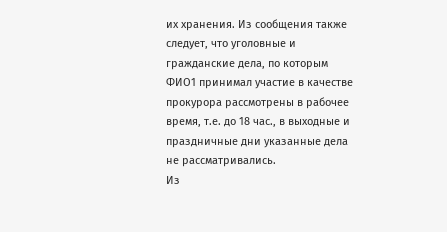их хранения. Из сообщения также следует, что уголовные и гражданские дела, по которым ФИО1 принимал участие в качестве прокурора рассмотрены в рабочее время, т.е. до 18 час., в выходные и праздничные дни указанные дела не рассматривались.
Из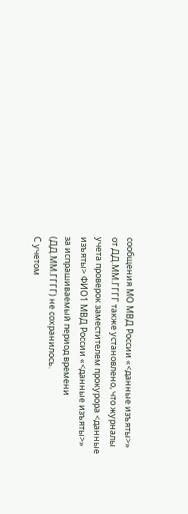сообщения МО МВД России «<данные изъяты>» от ДД.ММ.ГГГГ также установлено, что журналы учета проверок заместителем прокурора <данные изъяты> ФИО1 МВД России «<данные изъяты>» за испрашиваемый период времени (ДД.ММ.ГГГГ) не сохранилось.
С учетом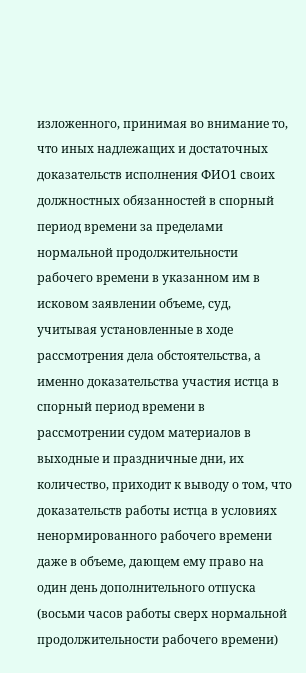изложенного, принимая во внимание то, что иных надлежащих и достаточных доказательств исполнения ФИО1 своих должностных обязанностей в спорный период времени за пределами нормальной продолжительности рабочего времени в указанном им в исковом заявлении объеме, суд, учитывая установленные в ходе рассмотрения дела обстоятельства, а именно доказательства участия истца в спорный период времени в рассмотрении судом материалов в выходные и праздничные дни, их количество, приходит к выводу о том, что доказательств работы истца в условиях ненормированного рабочего времени даже в объеме, дающем ему право на один день дополнительного отпуска (восьми часов работы сверх нормальной продолжительности рабочего времени)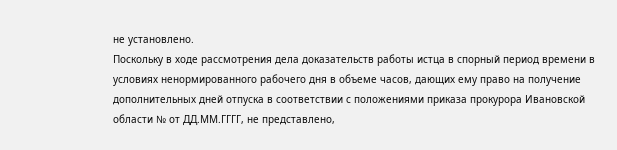не установлено.
Поскольку в ходе рассмотрения дела доказательств работы истца в спорный период времени в условиях ненормированного рабочего дня в объеме часов, дающих ему право на получение дополнительных дней отпуска в соответствии с положениями приказа прокурора Ивановской области № от ДД.ММ.ГГГГ, не представлено,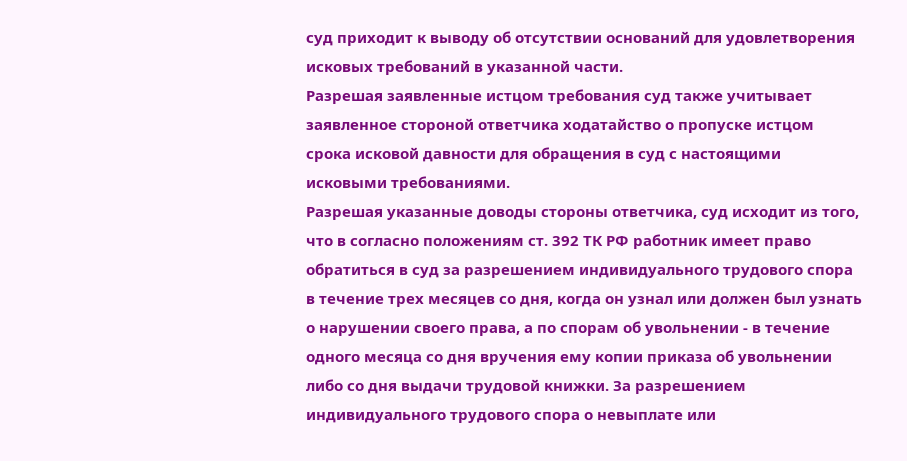суд приходит к выводу об отсутствии оснований для удовлетворения исковых требований в указанной части.
Разрешая заявленные истцом требования суд также учитывает заявленное стороной ответчика ходатайство о пропуске истцом срока исковой давности для обращения в суд с настоящими исковыми требованиями.
Разрешая указанные доводы стороны ответчика, суд исходит из того, что в согласно положениям ст. 392 ТК РФ работник имеет право обратиться в суд за разрешением индивидуального трудового спора в течение трех месяцев со дня, когда он узнал или должен был узнать о нарушении своего права, а по спорам об увольнении - в течение одного месяца со дня вручения ему копии приказа об увольнении либо со дня выдачи трудовой книжки. За разрешением индивидуального трудового спора о невыплате или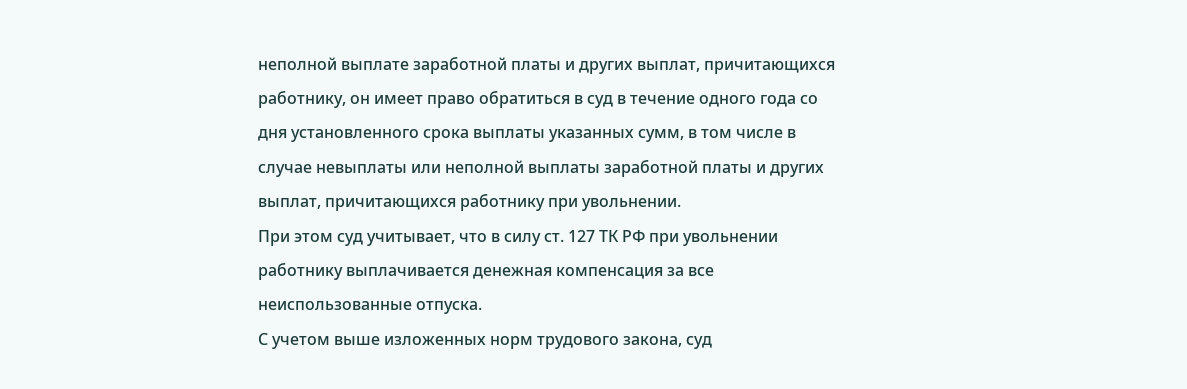неполной выплате заработной платы и других выплат, причитающихся работнику, он имеет право обратиться в суд в течение одного года со дня установленного срока выплаты указанных сумм, в том числе в случае невыплаты или неполной выплаты заработной платы и других выплат, причитающихся работнику при увольнении.
При этом суд учитывает, что в силу ст. 127 ТК РФ при увольнении работнику выплачивается денежная компенсация за все неиспользованные отпуска.
С учетом выше изложенных норм трудового закона, суд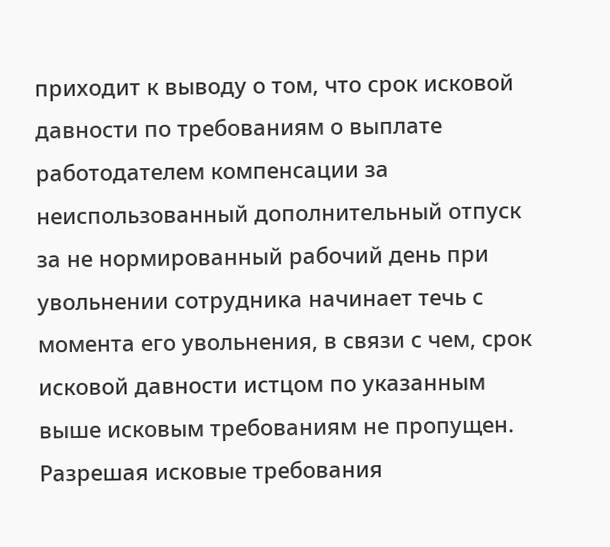приходит к выводу о том, что срок исковой давности по требованиям о выплате работодателем компенсации за неиспользованный дополнительный отпуск за не нормированный рабочий день при увольнении сотрудника начинает течь с момента его увольнения, в связи с чем, срок исковой давности истцом по указанным выше исковым требованиям не пропущен.
Разрешая исковые требования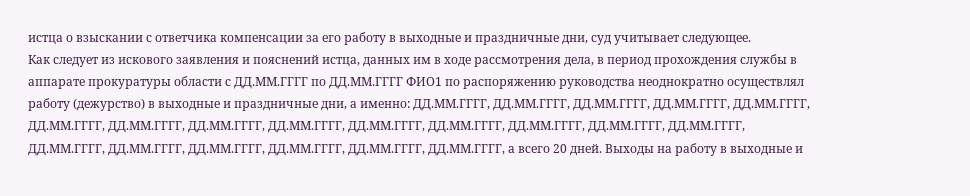истца о взыскании с ответчика компенсации за его работу в выходные и праздничные дни, суд учитывает следующее.
Как следует из искового заявления и пояснений истца, данных им в ходе рассмотрения дела, в период прохождения службы в аппарате прокуратуры области с ДД.ММ.ГГГГ по ДД.ММ.ГГГГ ФИО1 по распоряжению руководства неоднократно осуществлял работу (дежурство) в выходные и праздничные дни, а именно: ДД.ММ.ГГГГ, ДД.ММ.ГГГГ, ДД.ММ.ГГГГ, ДД.ММ.ГГГГ, ДД.ММ.ГГГГ, ДД.ММ.ГГГГ, ДД.ММ.ГГГГ, ДД.ММ.ГГГГ, ДД.ММ.ГГГГ, ДД.ММ.ГГГГ, ДД.ММ.ГГГГ, ДД.ММ.ГГГГ, ДД.ММ.ГГГГ, ДД.ММ.ГГГГ, ДД.ММ.ГГГГ, ДД.ММ.ГГГГ, ДД.ММ.ГГГГ, ДД.ММ.ГГГГ, ДД.ММ.ГГГГ, ДД.ММ.ГГГГ, а всего 20 дней. Выходы на работу в выходные и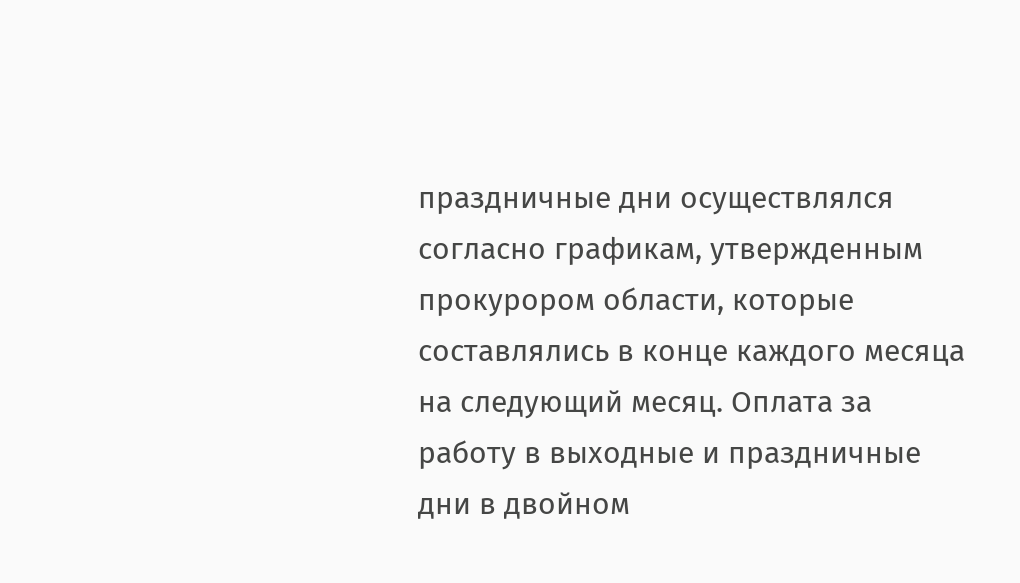праздничные дни осуществлялся согласно графикам, утвержденным прокурором области, которые составлялись в конце каждого месяца на следующий месяц. Оплата за работу в выходные и праздничные дни в двойном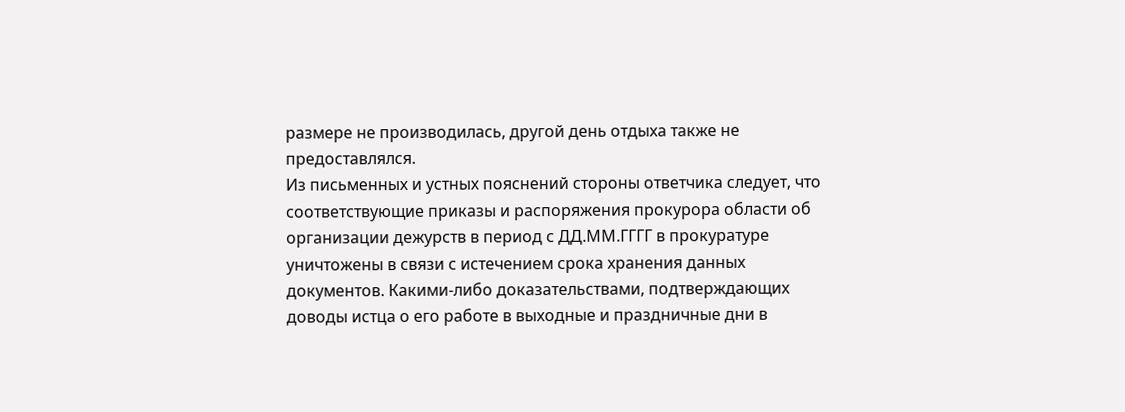размере не производилась, другой день отдыха также не предоставлялся.
Из письменных и устных пояснений стороны ответчика следует, что соответствующие приказы и распоряжения прокурора области об организации дежурств в период с ДД.ММ.ГГГГ в прокуратуре уничтожены в связи с истечением срока хранения данных документов. Какими-либо доказательствами, подтверждающих доводы истца о его работе в выходные и праздничные дни в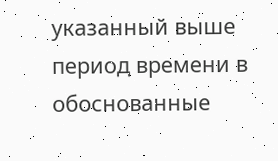указанный выше период времени в обоснованные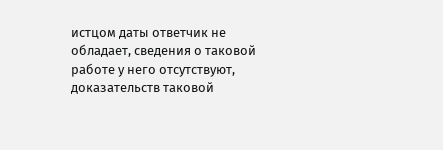истцом даты ответчик не обладает, сведения о таковой работе у него отсутствуют, доказательств таковой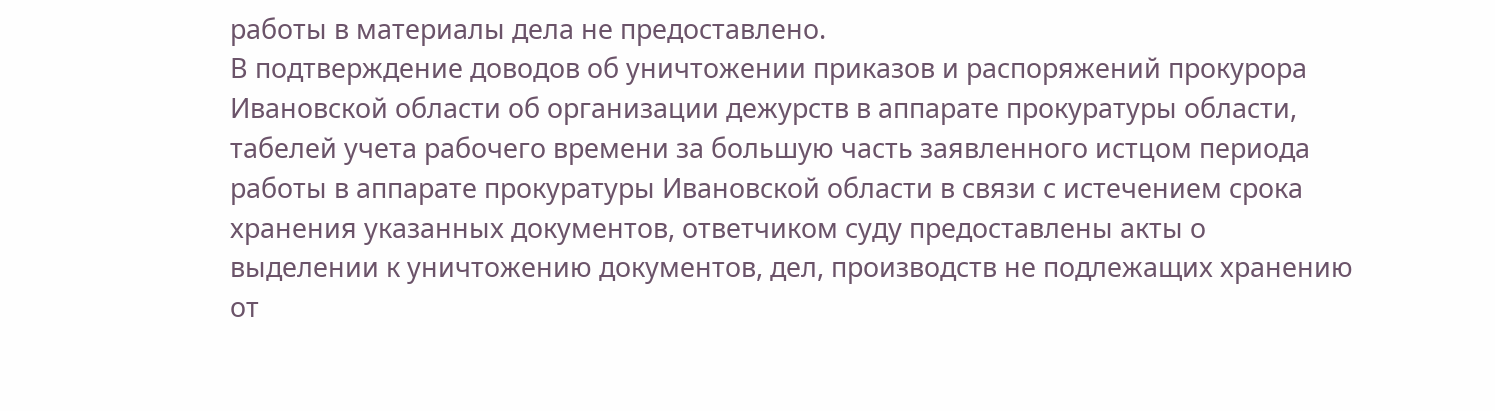работы в материалы дела не предоставлено.
В подтверждение доводов об уничтожении приказов и распоряжений прокурора Ивановской области об организации дежурств в аппарате прокуратуры области, табелей учета рабочего времени за большую часть заявленного истцом периода работы в аппарате прокуратуры Ивановской области в связи с истечением срока хранения указанных документов, ответчиком суду предоставлены акты о выделении к уничтожению документов, дел, производств не подлежащих хранению от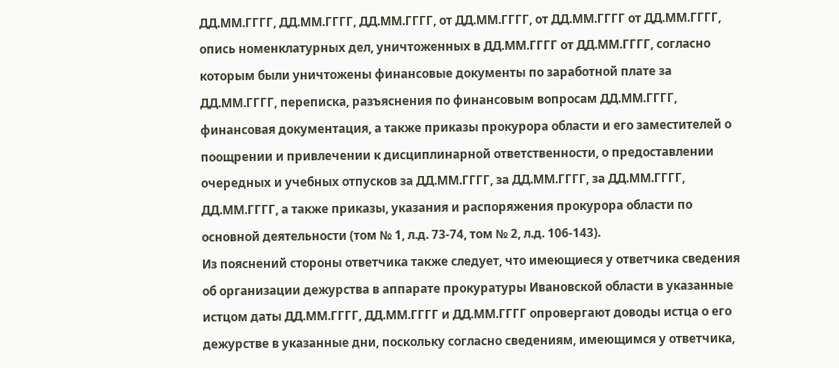ДД.ММ.ГГГГ, ДД.ММ.ГГГГ, ДД.ММ.ГГГГ, от ДД.ММ.ГГГГ, от ДД.ММ.ГГГГ от ДД.ММ.ГГГГ, опись номенклатурных дел, уничтоженных в ДД.ММ.ГГГГ от ДД.ММ.ГГГГ, согласно которым были уничтожены финансовые документы по заработной плате за ДД.ММ.ГГГГ, переписка, разъяснения по финансовым вопросам ДД.ММ.ГГГГ, финансовая документация, а также приказы прокурора области и его заместителей о поощрении и привлечении к дисциплинарной ответственности, о предоставлении очередных и учебных отпусков за ДД.ММ.ГГГГ, за ДД.ММ.ГГГГ, за ДД.ММ.ГГГГ, ДД.ММ.ГГГГ, а также приказы, указания и распоряжения прокурора области по основной деятельности (том № 1, л.д. 73-74, том № 2, л.д. 106-143).
Из пояснений стороны ответчика также следует, что имеющиеся у ответчика сведения об организации дежурства в аппарате прокуратуры Ивановской области в указанные истцом даты ДД.ММ.ГГГГ, ДД.ММ.ГГГГ и ДД.ММ.ГГГГ опровергают доводы истца о его дежурстве в указанные дни, поскольку согласно сведениям, имеющимся у ответчика,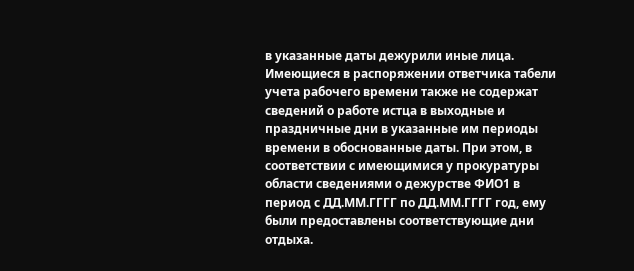в указанные даты дежурили иные лица. Имеющиеся в распоряжении ответчика табели учета рабочего времени также не содержат сведений о работе истца в выходные и праздничные дни в указанные им периоды времени в обоснованные даты. При этом, в соответствии с имеющимися у прокуратуры области сведениями о дежурстве ФИО1 в период с ДД.ММ.ГГГГ по ДД.ММ.ГГГГ год, ему были предоставлены соответствующие дни отдыха.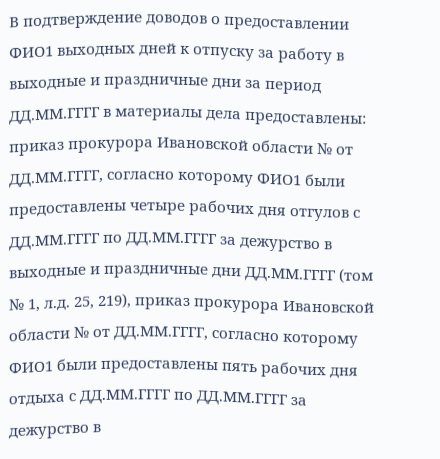В подтверждение доводов о предоставлении ФИО1 выходных дней к отпуску за работу в выходные и праздничные дни за период ДД.ММ.ГГГГ в материалы дела предоставлены: приказ прокурора Ивановской области № от ДД.ММ.ГГГГ, согласно которому ФИО1 были предоставлены четыре рабочих дня отгулов с ДД.ММ.ГГГГ по ДД.ММ.ГГГГ за дежурство в выходные и праздничные дни ДД.ММ.ГГГГ (том № 1, л.д. 25, 219), приказ прокурора Ивановской области № от ДД.ММ.ГГГГ, согласно которому ФИО1 были предоставлены пять рабочих дня отдыха с ДД.ММ.ГГГГ по ДД.ММ.ГГГГ за дежурство в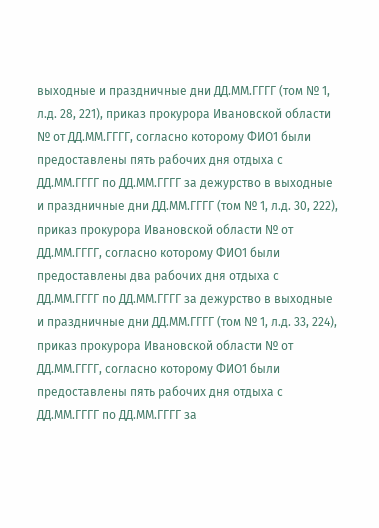выходные и праздничные дни ДД.ММ.ГГГГ (том № 1, л.д. 28, 221), приказ прокурора Ивановской области № от ДД.ММ.ГГГГ, согласно которому ФИО1 были предоставлены пять рабочих дня отдыха с ДД.ММ.ГГГГ по ДД.ММ.ГГГГ за дежурство в выходные и праздничные дни ДД.ММ.ГГГГ (том № 1, л.д. 30, 222), приказ прокурора Ивановской области № от ДД.ММ.ГГГГ, согласно которому ФИО1 были предоставлены два рабочих дня отдыха с ДД.ММ.ГГГГ по ДД.ММ.ГГГГ за дежурство в выходные и праздничные дни ДД.ММ.ГГГГ (том № 1, л.д. 33, 224), приказ прокурора Ивановской области № от ДД.ММ.ГГГГ, согласно которому ФИО1 были предоставлены пять рабочих дня отдыха с ДД.ММ.ГГГГ по ДД.ММ.ГГГГ за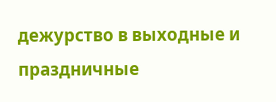дежурство в выходные и праздничные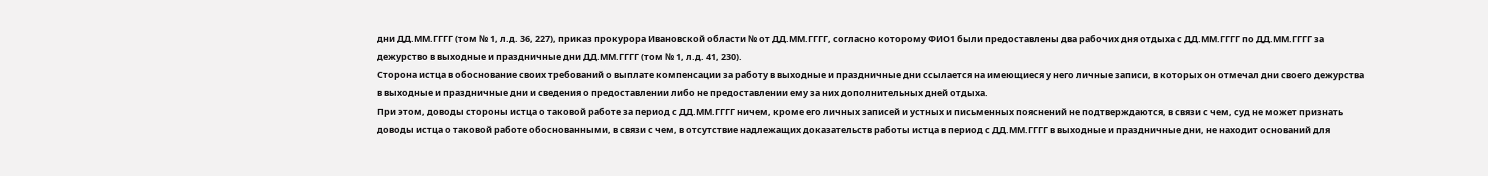дни ДД.ММ.ГГГГ (том № 1, л.д. 36, 227), приказ прокурора Ивановской области № от ДД.ММ.ГГГГ, согласно которому ФИО1 были предоставлены два рабочих дня отдыха с ДД.ММ.ГГГГ по ДД.ММ.ГГГГ за дежурство в выходные и праздничные дни ДД.ММ.ГГГГ (том № 1, л.д. 41, 230).
Сторона истца в обоснование своих требований о выплате компенсации за работу в выходные и праздничные дни ссылается на имеющиеся у него личные записи, в которых он отмечал дни своего дежурства в выходные и праздничные дни и сведения о предоставлении либо не предоставлении ему за них дополнительных дней отдыха.
При этом, доводы стороны истца о таковой работе за период с ДД.ММ.ГГГГ ничем, кроме его личных записей и устных и письменных пояснений не подтверждаются, в связи с чем, суд не может признать доводы истца о таковой работе обоснованными, в связи с чем, в отсутствие надлежащих доказательств работы истца в период с ДД.ММ.ГГГГ в выходные и праздничные дни, не находит оснований для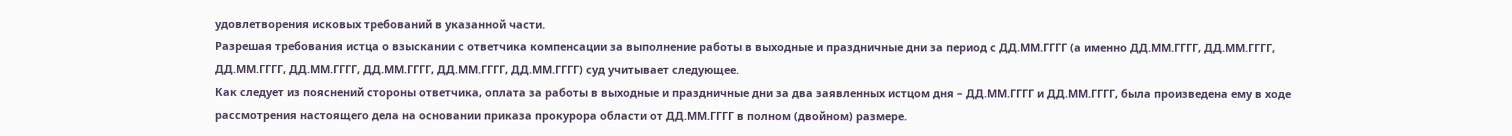удовлетворения исковых требований в указанной части.
Разрешая требования истца о взыскании с ответчика компенсации за выполнение работы в выходные и праздничные дни за период с ДД.ММ.ГГГГ (а именно ДД.ММ.ГГГГ, ДД.ММ.ГГГГ, ДД.ММ.ГГГГ, ДД.ММ.ГГГГ, ДД.ММ.ГГГГ, ДД.ММ.ГГГГ, ДД.ММ.ГГГГ) суд учитывает следующее.
Как следует из пояснений стороны ответчика, оплата за работы в выходные и праздничные дни за два заявленных истцом дня – ДД.ММ.ГГГГ и ДД.ММ.ГГГГ, была произведена ему в ходе рассмотрения настоящего дела на основании приказа прокурора области от ДД.ММ.ГГГГ в полном (двойном) размере.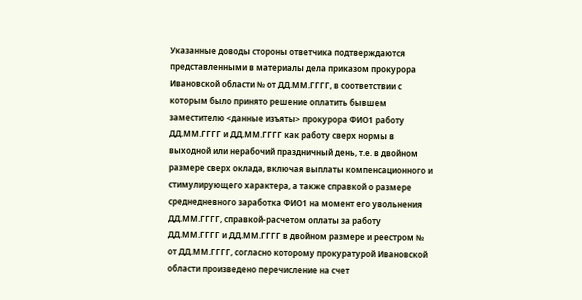Указанные доводы стороны ответчика подтверждаются представленными в материалы дела приказом прокурора Ивановской области № от ДД.ММ.ГГГГ, в соответствии с которым было принято решение оплатить бывшем заместителю <данные изъяты> прокурора ФИО1 работу ДД.ММ.ГГГГ и ДД.ММ.ГГГГ как работу сверх нормы в выходной или нерабочий праздничный день, т.е. в двойном размере сверх оклада, включая выплаты компенсационного и стимулирующего характера, а также справкой о размере среднедневного заработка ФИО1 на момент его увольнения ДД.ММ.ГГГГ, справкой-расчетом оплаты за работу ДД.ММ.ГГГГ и ДД.ММ.ГГГГ в двойном размере и реестром № от ДД.ММ.ГГГГ, согласно которому прокуратурой Ивановской области произведено перечисление на счет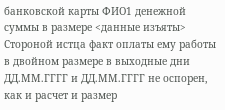банковской карты ФИО1 денежной суммы в размере <данные изъяты>
Стороной истца факт оплаты ему работы в двойном размере в выходные дни ДД.ММ.ГГГГ и ДД.ММ.ГГГГ не оспорен, как и расчет и размер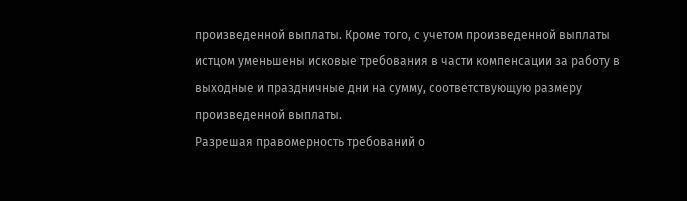произведенной выплаты. Кроме того, с учетом произведенной выплаты истцом уменьшены исковые требования в части компенсации за работу в выходные и праздничные дни на сумму, соответствующую размеру произведенной выплаты.
Разрешая правомерность требований о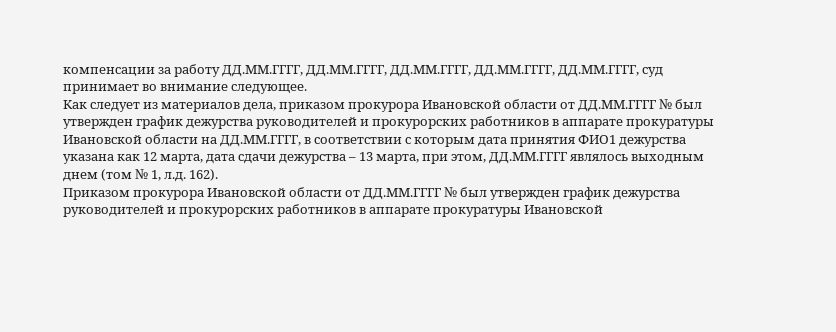компенсации за работу ДД.ММ.ГГГГ, ДД.ММ.ГГГГ, ДД.ММ.ГГГГ, ДД.ММ.ГГГГ, ДД.ММ.ГГГГ, суд принимает во внимание следующее.
Как следует из материалов дела, приказом прокурора Ивановской области от ДД.ММ.ГГГГ № был утвержден график дежурства руководителей и прокурорских работников в аппарате прокуратуры Ивановской области на ДД.ММ.ГГГГ, в соответствии с которым дата принятия ФИО1 дежурства указана как 12 марта, дата сдачи дежурства – 13 марта, при этом, ДД.ММ.ГГГГ являлось выходным днем (том № 1, л.д. 162).
Приказом прокурора Ивановской области от ДД.ММ.ГГГГ № был утвержден график дежурства руководителей и прокурорских работников в аппарате прокуратуры Ивановской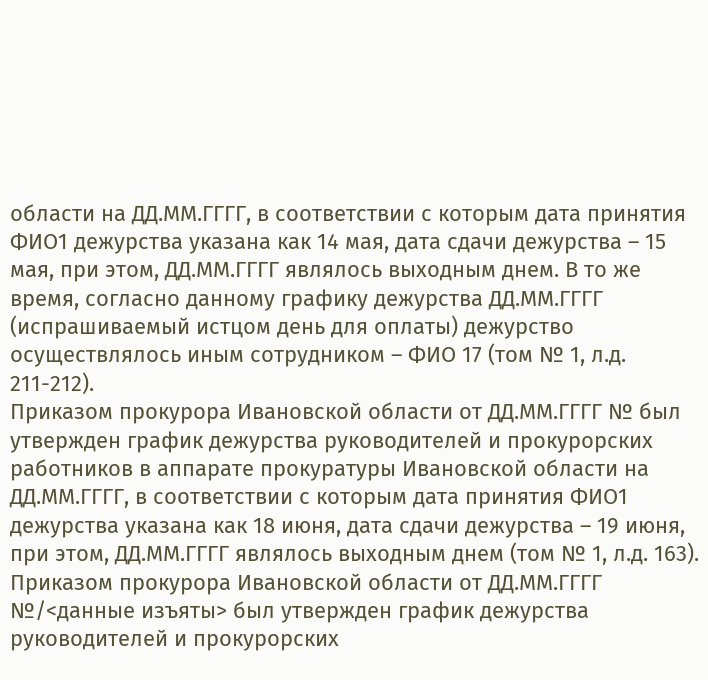области на ДД.ММ.ГГГГ, в соответствии с которым дата принятия ФИО1 дежурства указана как 14 мая, дата сдачи дежурства – 15 мая, при этом, ДД.ММ.ГГГГ являлось выходным днем. В то же время, согласно данному графику дежурства ДД.ММ.ГГГГ (испрашиваемый истцом день для оплаты) дежурство осуществлялось иным сотрудником – ФИО 17 (том № 1, л.д. 211-212).
Приказом прокурора Ивановской области от ДД.ММ.ГГГГ № был утвержден график дежурства руководителей и прокурорских работников в аппарате прокуратуры Ивановской области на ДД.ММ.ГГГГ, в соответствии с которым дата принятия ФИО1 дежурства указана как 18 июня, дата сдачи дежурства – 19 июня, при этом, ДД.ММ.ГГГГ являлось выходным днем (том № 1, л.д. 163).
Приказом прокурора Ивановской области от ДД.ММ.ГГГГ №/<данные изъяты> был утвержден график дежурства руководителей и прокурорских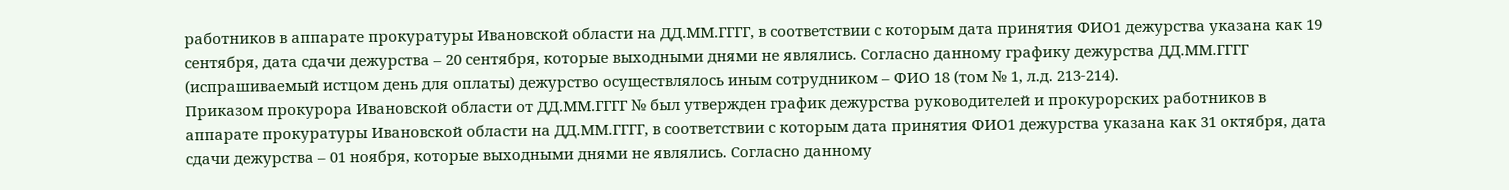работников в аппарате прокуратуры Ивановской области на ДД.ММ.ГГГГ, в соответствии с которым дата принятия ФИО1 дежурства указана как 19 сентября, дата сдачи дежурства – 20 сентября, которые выходными днями не являлись. Согласно данному графику дежурства ДД.ММ.ГГГГ (испрашиваемый истцом день для оплаты) дежурство осуществлялось иным сотрудником – ФИО 18 (том № 1, л.д. 213-214).
Приказом прокурора Ивановской области от ДД.ММ.ГГГГ № был утвержден график дежурства руководителей и прокурорских работников в аппарате прокуратуры Ивановской области на ДД.ММ.ГГГГ, в соответствии с которым дата принятия ФИО1 дежурства указана как 31 октября, дата сдачи дежурства – 01 ноября, которые выходными днями не являлись. Согласно данному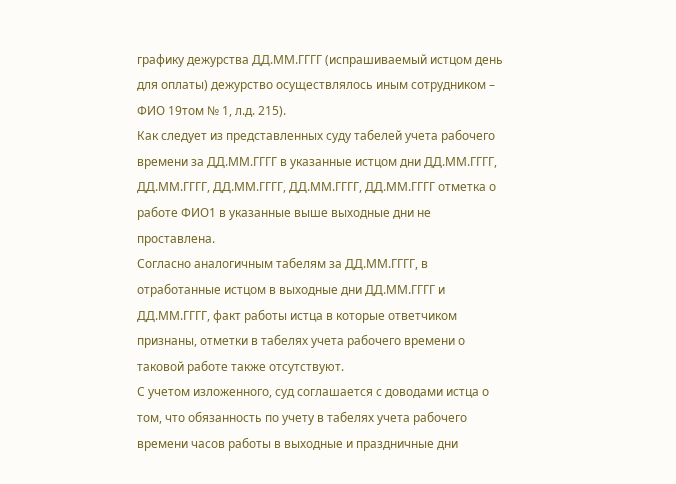графику дежурства ДД.ММ.ГГГГ (испрашиваемый истцом день для оплаты) дежурство осуществлялось иным сотрудником – ФИО 19том № 1, л.д. 215).
Как следует из представленных суду табелей учета рабочего времени за ДД.ММ.ГГГГ в указанные истцом дни ДД.ММ.ГГГГ, ДД.ММ.ГГГГ, ДД.ММ.ГГГГ, ДД.ММ.ГГГГ, ДД.ММ.ГГГГ отметка о работе ФИО1 в указанные выше выходные дни не проставлена.
Согласно аналогичным табелям за ДД.ММ.ГГГГ, в отработанные истцом в выходные дни ДД.ММ.ГГГГ и ДД.ММ.ГГГГ, факт работы истца в которые ответчиком признаны, отметки в табелях учета рабочего времени о таковой работе также отсутствуют.
С учетом изложенного, суд соглашается с доводами истца о том, что обязанность по учету в табелях учета рабочего времени часов работы в выходные и праздничные дни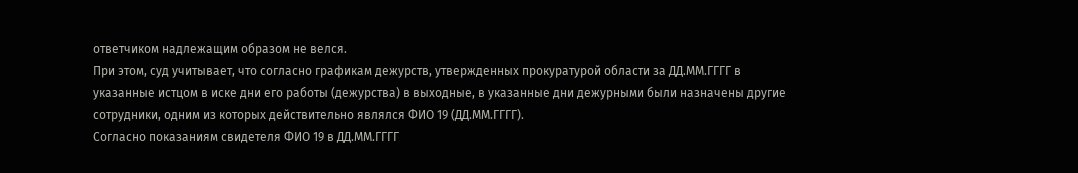ответчиком надлежащим образом не велся.
При этом, суд учитывает, что согласно графикам дежурств, утвержденных прокуратурой области за ДД.ММ.ГГГГ в указанные истцом в иске дни его работы (дежурства) в выходные, в указанные дни дежурными были назначены другие сотрудники, одним из которых действительно являлся ФИО 19 (ДД.ММ.ГГГГ).
Согласно показаниям свидетеля ФИО 19 в ДД.ММ.ГГГГ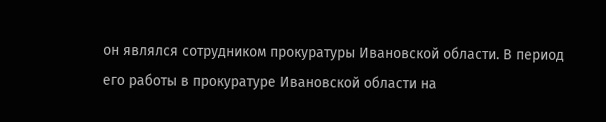он являлся сотрудником прокуратуры Ивановской области. В период его работы в прокуратуре Ивановской области на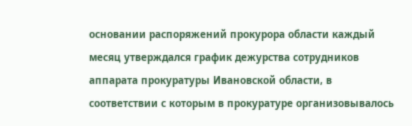основании распоряжений прокурора области каждый месяц утверждался график дежурства сотрудников аппарата прокуратуры Ивановской области, в соответствии с которым в прокуратуре организовывалось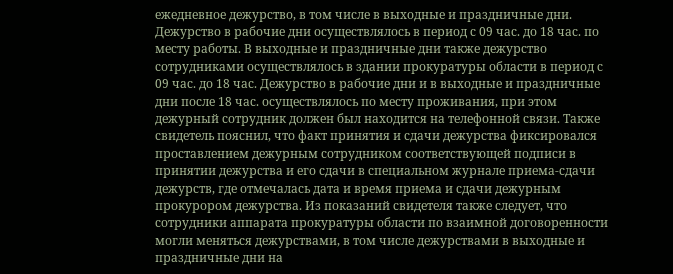ежедневное дежурство, в том числе в выходные и праздничные дни. Дежурство в рабочие дни осуществлялось в период с 09 час. до 18 час. по месту работы. В выходные и праздничные дни также дежурство сотрудниками осуществлялось в здании прокуратуры области в период с 09 час. до 18 час. Дежурство в рабочие дни и в выходные и праздничные дни после 18 час. осуществлялось по месту проживания, при этом дежурный сотрудник должен был находится на телефонной связи. Также свидетель пояснил, что факт принятия и сдачи дежурства фиксировался проставлением дежурным сотрудником соответствующей подписи в принятии дежурства и его сдачи в специальном журнале приема-сдачи дежурств, где отмечалась дата и время приема и сдачи дежурным прокурором дежурства. Из показаний свидетеля также следует, что сотрудники аппарата прокуратуры области по взаимной договоренности могли меняться дежурствами, в том числе дежурствами в выходные и праздничные дни на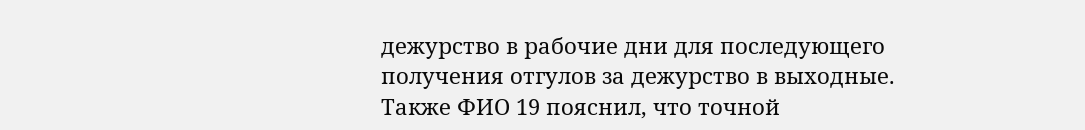дежурство в рабочие дни для последующего получения отгулов за дежурство в выходные. Также ФИО 19 пояснил, что точной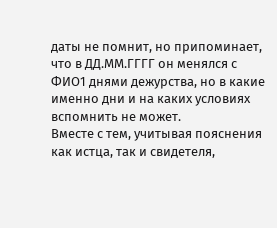даты не помнит, но припоминает, что в ДД.ММ.ГГГГ он менялся с ФИО1 днями дежурства, но в какие именно дни и на каких условиях вспомнить не может.
Вместе с тем, учитывая пояснения как истца, так и свидетеля,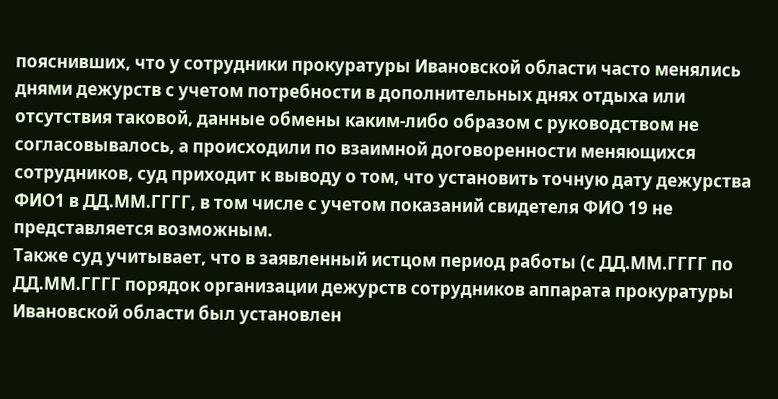пояснивших, что у сотрудники прокуратуры Ивановской области часто менялись днями дежурств с учетом потребности в дополнительных днях отдыха или отсутствия таковой, данные обмены каким-либо образом с руководством не согласовывалось, а происходили по взаимной договоренности меняющихся сотрудников, суд приходит к выводу о том, что установить точную дату дежурства ФИО1 в ДД.ММ.ГГГГ, в том числе с учетом показаний свидетеля ФИО 19 не представляется возможным.
Также суд учитывает, что в заявленный истцом период работы (с ДД.ММ.ГГГГ по ДД.ММ.ГГГГ порядок организации дежурств сотрудников аппарата прокуратуры Ивановской области был установлен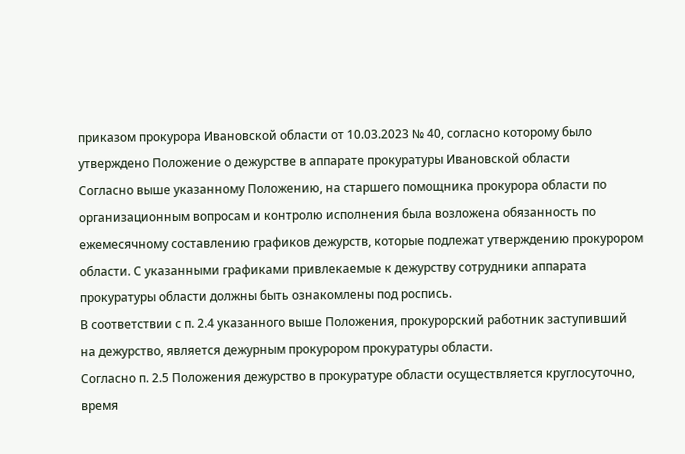приказом прокурора Ивановской области от 10.03.2023 № 40, согласно которому было утверждено Положение о дежурстве в аппарате прокуратуры Ивановской области
Согласно выше указанному Положению, на старшего помощника прокурора области по организационным вопросам и контролю исполнения была возложена обязанность по ежемесячному составлению графиков дежурств, которые подлежат утверждению прокурором области. С указанными графиками привлекаемые к дежурству сотрудники аппарата прокуратуры области должны быть ознакомлены под роспись.
В соответствии с п. 2.4 указанного выше Положения, прокурорский работник заступивший на дежурство, является дежурным прокурором прокуратуры области.
Согласно п. 2.5 Положения дежурство в прокуратуре области осуществляется круглосуточно, время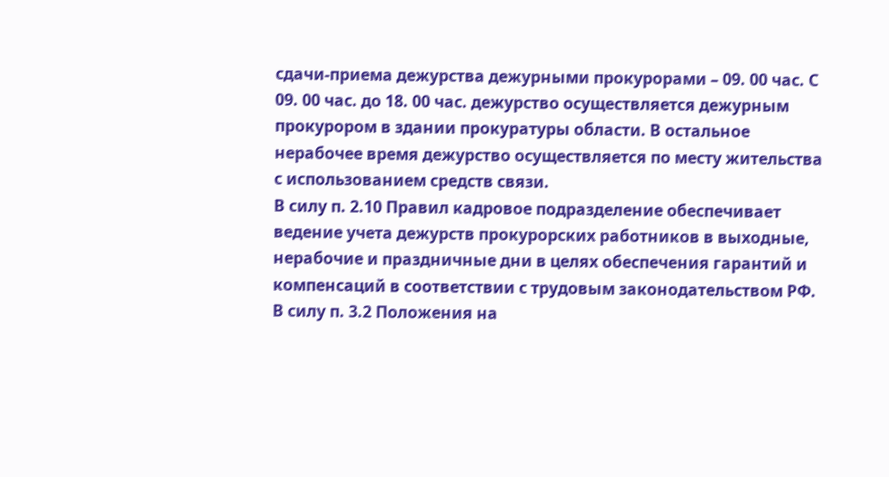сдачи-приема дежурства дежурными прокурорами – 09. 00 час. С 09. 00 час. до 18. 00 час. дежурство осуществляется дежурным прокурором в здании прокуратуры области. В остальное нерабочее время дежурство осуществляется по месту жительства с использованием средств связи.
В силу п. 2.10 Правил кадровое подразделение обеспечивает ведение учета дежурств прокурорских работников в выходные, нерабочие и праздничные дни в целях обеспечения гарантий и компенсаций в соответствии с трудовым законодательством РФ.
В силу п. 3.2 Положения на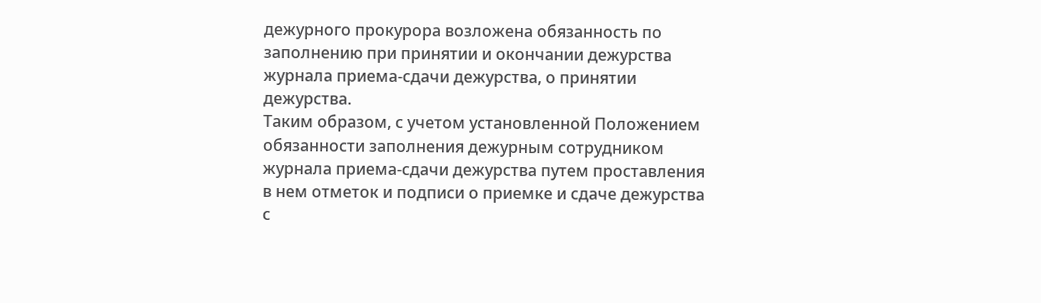дежурного прокурора возложена обязанность по заполнению при принятии и окончании дежурства журнала приема-сдачи дежурства, о принятии дежурства.
Таким образом, с учетом установленной Положением обязанности заполнения дежурным сотрудником журнала приема-сдачи дежурства путем проставления в нем отметок и подписи о приемке и сдаче дежурства с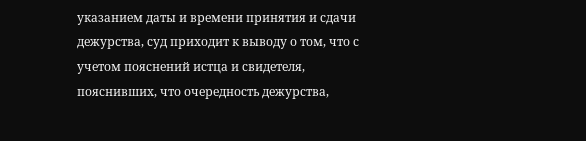указанием даты и времени принятия и сдачи дежурства, суд приходит к выводу о том, что с учетом пояснений истца и свидетеля, пояснивших, что очередность дежурства,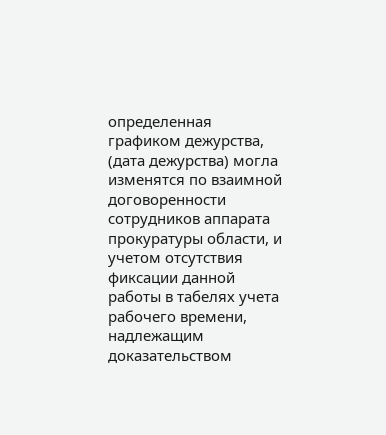определенная графиком дежурства, (дата дежурства) могла изменятся по взаимной договоренности сотрудников аппарата прокуратуры области, и учетом отсутствия фиксации данной работы в табелях учета рабочего времени, надлежащим доказательством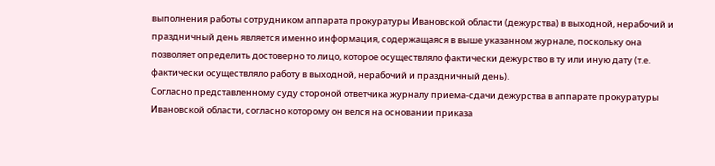выполнения работы сотрудником аппарата прокуратуры Ивановской области (дежурства) в выходной, нерабочий и праздничный день является именно информация, содержащаяся в выше указанном журнале, поскольку она позволяет определить достоверно то лицо, которое осуществляло фактически дежурство в ту или иную дату (т.е. фактически осуществляло работу в выходной, нерабочий и праздничный день).
Согласно представленному суду стороной ответчика журналу приема-сдачи дежурства в аппарате прокуратуры Ивановской области, согласно которому он велся на основании приказа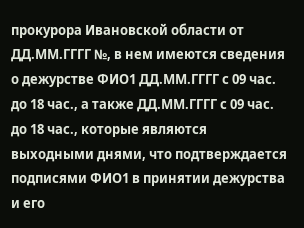прокурора Ивановской области от ДД.ММ.ГГГГ №, в нем имеются сведения о дежурстве ФИО1 ДД.ММ.ГГГГ с 09 час. до 18 час., а также ДД.ММ.ГГГГ с 09 час. до 18 час., которые являются выходными днями, что подтверждается подписями ФИО1 в принятии дежурства и его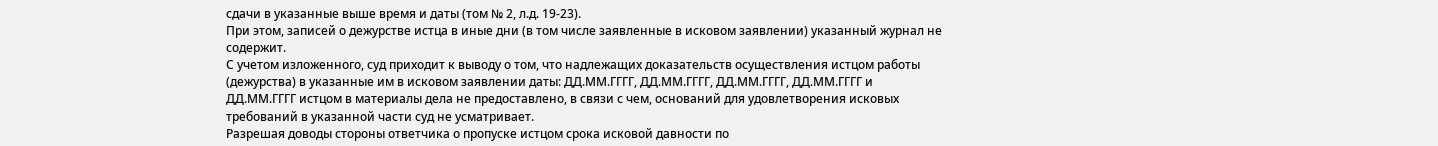сдачи в указанные выше время и даты (том № 2, л.д. 19-23).
При этом, записей о дежурстве истца в иные дни (в том числе заявленные в исковом заявлении) указанный журнал не содержит.
С учетом изложенного, суд приходит к выводу о том, что надлежащих доказательств осуществления истцом работы (дежурства) в указанные им в исковом заявлении даты: ДД.ММ.ГГГГ, ДД.ММ.ГГГГ, ДД.ММ.ГГГГ, ДД.ММ.ГГГГ и ДД.ММ.ГГГГ истцом в материалы дела не предоставлено, в связи с чем, оснований для удовлетворения исковых требований в указанной части суд не усматривает.
Разрешая доводы стороны ответчика о пропуске истцом срока исковой давности по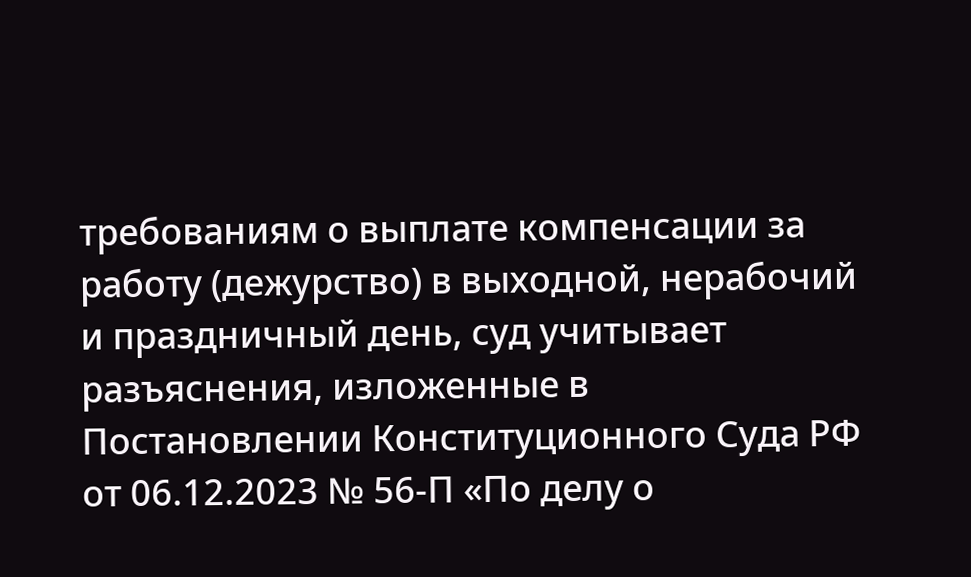требованиям о выплате компенсации за работу (дежурство) в выходной, нерабочий и праздничный день, суд учитывает разъяснения, изложенные в Постановлении Конституционного Суда РФ от 06.12.2023 № 56-П «По делу о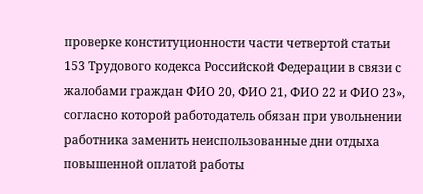проверке конституционности части четвертой статьи 153 Трудового кодекса Российской Федерации в связи с жалобами граждан ФИО 20, ФИО 21, ФИО 22 и ФИО 23», согласно которой работодатель обязан при увольнении работника заменить неиспользованные дни отдыха повышенной оплатой работы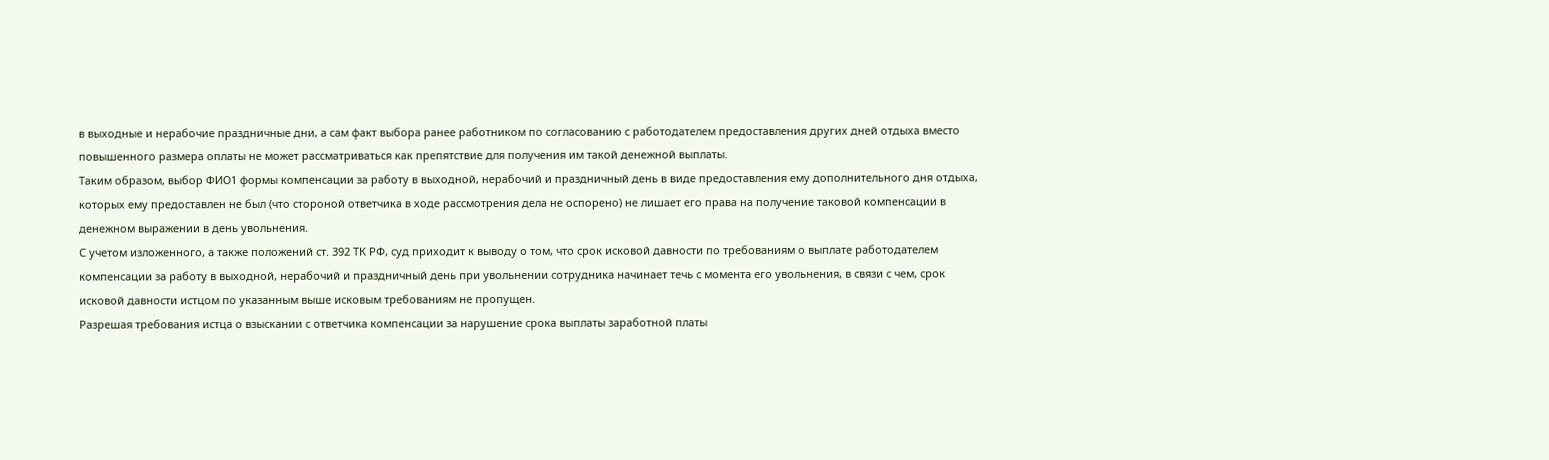в выходные и нерабочие праздничные дни, а сам факт выбора ранее работником по согласованию с работодателем предоставления других дней отдыха вместо повышенного размера оплаты не может рассматриваться как препятствие для получения им такой денежной выплаты.
Таким образом, выбор ФИО1 формы компенсации за работу в выходной, нерабочий и праздничный день в виде предоставления ему дополнительного дня отдыха, которых ему предоставлен не был (что стороной ответчика в ходе рассмотрения дела не оспорено) не лишает его права на получение таковой компенсации в денежном выражении в день увольнения.
С учетом изложенного, а также положений ст. 392 ТК РФ, суд приходит к выводу о том, что срок исковой давности по требованиям о выплате работодателем компенсации за работу в выходной, нерабочий и праздничный день при увольнении сотрудника начинает течь с момента его увольнения, в связи с чем, срок исковой давности истцом по указанным выше исковым требованиям не пропущен.
Разрешая требования истца о взыскании с ответчика компенсации за нарушение срока выплаты заработной платы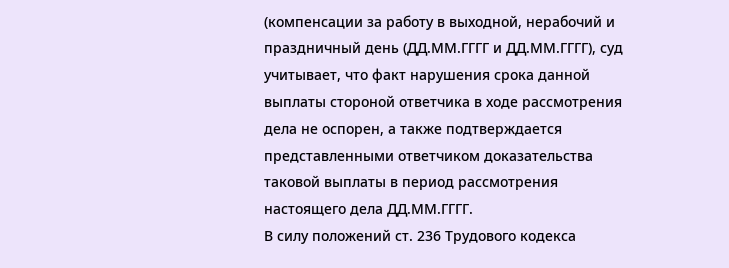(компенсации за работу в выходной, нерабочий и праздничный день (ДД.ММ.ГГГГ и ДД.ММ.ГГГГ), суд учитывает, что факт нарушения срока данной выплаты стороной ответчика в ходе рассмотрения дела не оспорен, а также подтверждается представленными ответчиком доказательства таковой выплаты в период рассмотрения настоящего дела ДД.ММ.ГГГГ.
В силу положений ст. 236 Трудового кодекса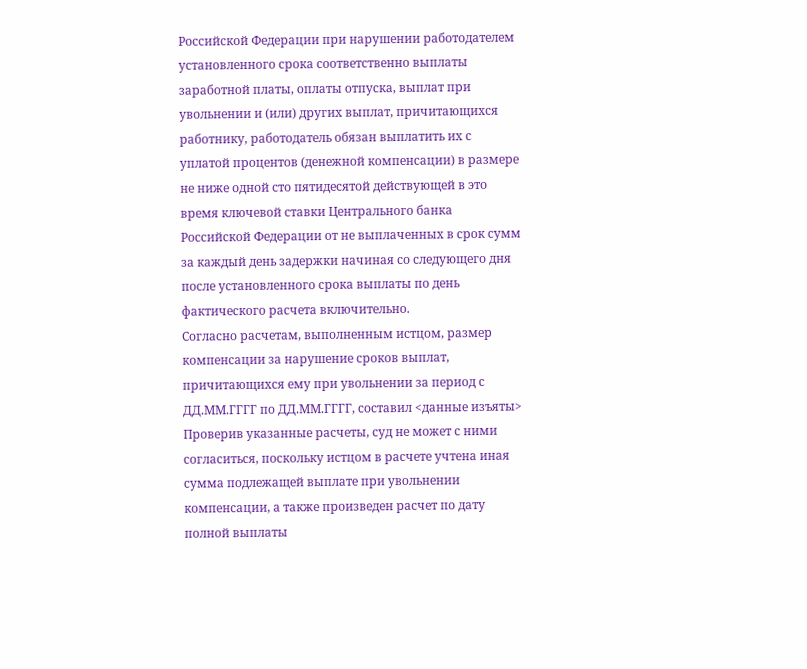Российской Федерации при нарушении работодателем установленного срока соответственно выплаты заработной платы, оплаты отпуска, выплат при увольнении и (или) других выплат, причитающихся работнику, работодатель обязан выплатить их с уплатой процентов (денежной компенсации) в размере не ниже одной сто пятидесятой действующей в это время ключевой ставки Центрального банка Российской Федерации от не выплаченных в срок сумм за каждый день задержки начиная со следующего дня после установленного срока выплаты по день фактического расчета включительно.
Согласно расчетам, выполненным истцом, размер компенсации за нарушение сроков выплат, причитающихся ему при увольнении за период с ДД.ММ.ГГГГ по ДД.ММ.ГГГГ, составил <данные изъяты>
Проверив указанные расчеты, суд не может с ними согласиться, поскольку истцом в расчете учтена иная сумма подлежащей выплате при увольнении компенсации, а также произведен расчет по дату полной выплаты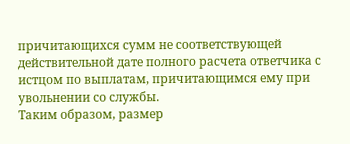причитающихся сумм не соответствующей действительной дате полного расчета ответчика с истцом по выплатам, причитающимся ему при увольнении со службы.
Таким образом, размер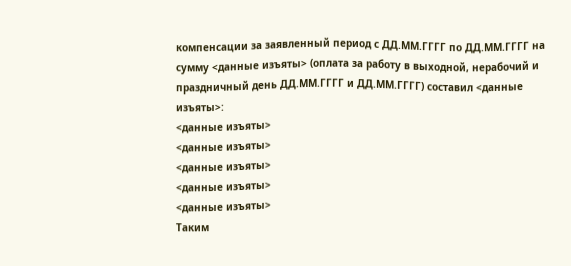компенсации за заявленный период с ДД.ММ.ГГГГ по ДД.ММ.ГГГГ на сумму <данные изъяты> (оплата за работу в выходной, нерабочий и праздничный день ДД.ММ.ГГГГ и ДД.ММ.ГГГГ) составил <данные изъяты>:
<данные изъяты>
<данные изъяты>
<данные изъяты>
<данные изъяты>
<данные изъяты>
Таким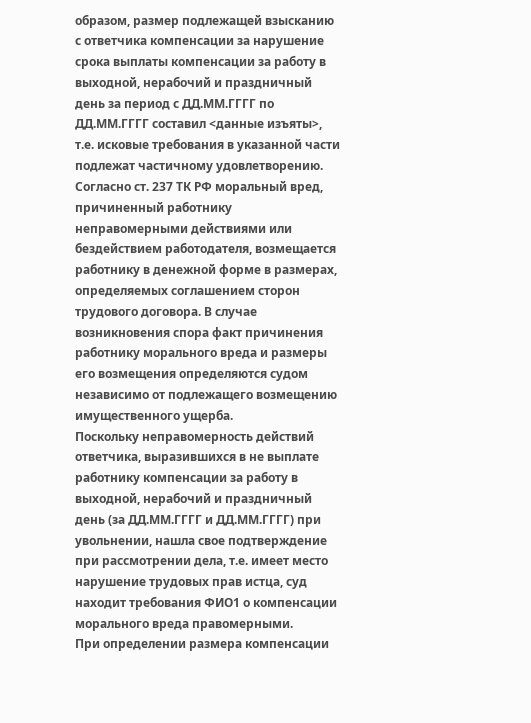образом, размер подлежащей взысканию с ответчика компенсации за нарушение срока выплаты компенсации за работу в выходной, нерабочий и праздничный день за период с ДД.ММ.ГГГГ по ДД.ММ.ГГГГ составил <данные изъяты>, т.е. исковые требования в указанной части подлежат частичному удовлетворению.
Согласно ст. 237 ТК РФ моральный вред, причиненный работнику неправомерными действиями или бездействием работодателя, возмещается работнику в денежной форме в размерах, определяемых соглашением сторон трудового договора. В случае возникновения спора факт причинения работнику морального вреда и размеры его возмещения определяются судом независимо от подлежащего возмещению имущественного ущерба.
Поскольку неправомерность действий ответчика, выразившихся в не выплате работнику компенсации за работу в выходной, нерабочий и праздничный день (за ДД.ММ.ГГГГ и ДД.ММ.ГГГГ) при увольнении, нашла свое подтверждение при рассмотрении дела, т.е. имеет место нарушение трудовых прав истца, суд находит требования ФИО1 о компенсации морального вреда правомерными.
При определении размера компенсации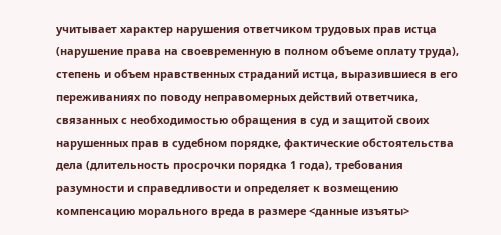учитывает характер нарушения ответчиком трудовых прав истца (нарушение права на своевременную в полном объеме оплату труда), степень и объем нравственных страданий истца, выразившиеся в его переживаниях по поводу неправомерных действий ответчика, связанных с необходимостью обращения в суд и защитой своих нарушенных прав в судебном порядке, фактические обстоятельства дела (длительность просрочки порядка 1 года), требования разумности и справедливости и определяет к возмещению компенсацию морального вреда в размере <данные изъяты>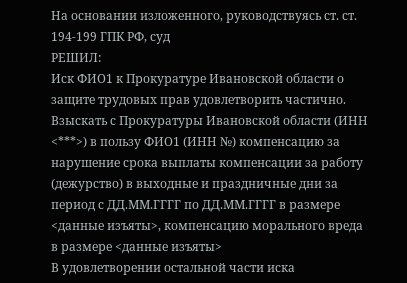На основании изложенного, руководствуясь ст. ст. 194-199 ГПК РФ, суд
РЕШИЛ:
Иск ФИО1 к Прокуратуре Ивановской области о защите трудовых прав удовлетворить частично.
Взыскать с Прокуратуры Ивановской области (ИНН <***>) в пользу ФИО1 (ИНН №) компенсацию за нарушение срока выплаты компенсации за работу (дежурство) в выходные и праздничные дни за период с ДД.ММ.ГГГГ по ДД.ММ.ГГГГ в размере <данные изъяты>, компенсацию морального вреда в размере <данные изъяты>
В удовлетворении остальной части иска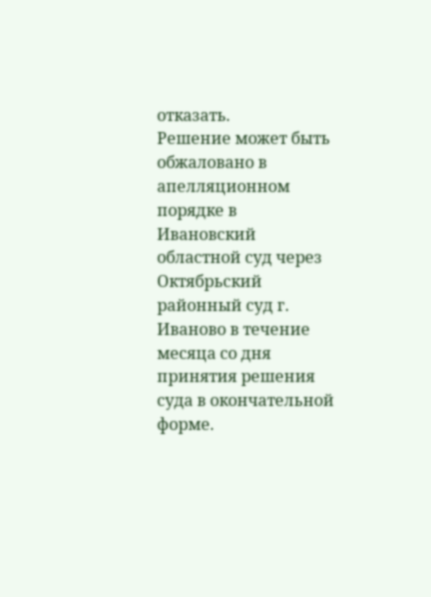отказать.
Решение может быть обжаловано в апелляционном порядке в Ивановский областной суд через Октябрьский районный суд г. Иваново в течение месяца со дня принятия решения суда в окончательной форме.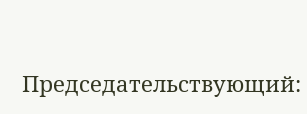Председательствующий: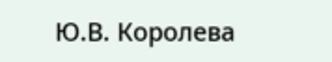Ю.В. Королева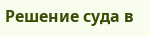Решение суда в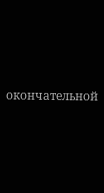окончательной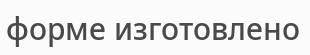форме изготовлено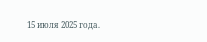15 июля 2025 года.